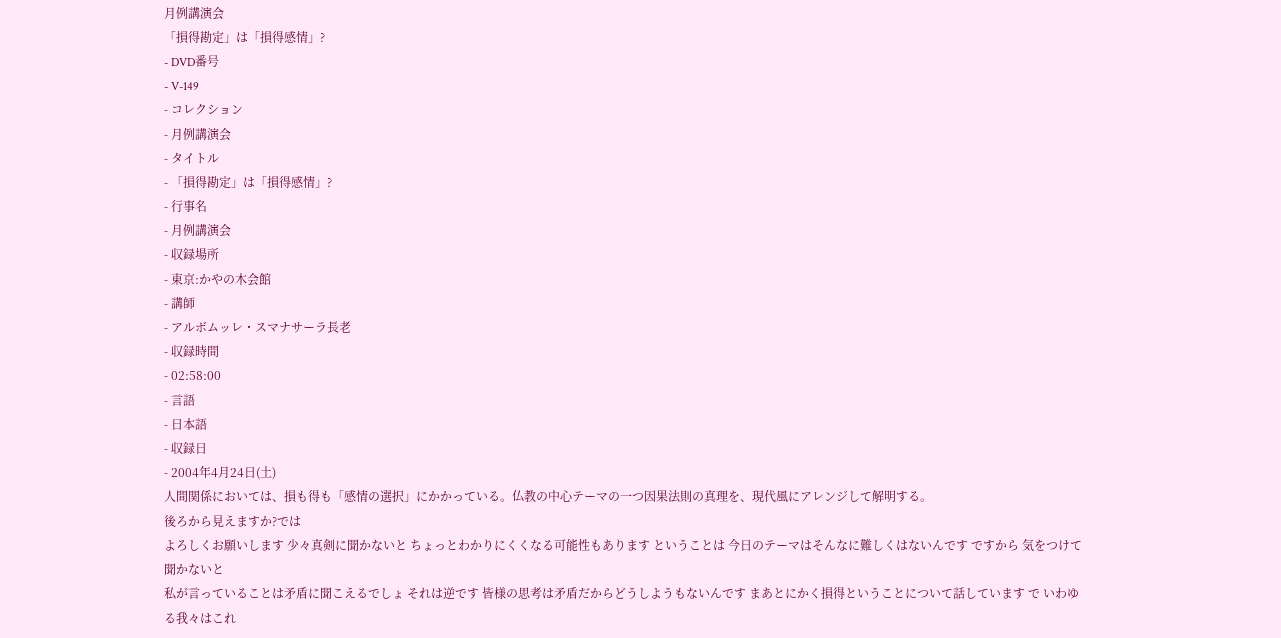月例講演会
「損得勘定」は「損得感情」?
- DVD番号
- V-149
- コレクション
- 月例講演会
- タイトル
- 「損得勘定」は「損得感情」?
- 行事名
- 月例講演会
- 収録場所
- 東京:かやの木会館
- 講師
- アルボムッレ・スマナサーラ長老
- 収録時間
- 02:58:00
- 言語
- 日本語
- 収録日
- 2004年4月24日(土)
人間関係においては、損も得も「感情の選択」にかかっている。仏教の中心テーマの一つ因果法則の真理を、現代風にアレンジして解明する。
後ろから見えますか?では
よろしくお願いします 少々真剣に聞かないと ちょっとわかりにくくなる可能性もあります ということは 今日のテーマはそんなに難しくはないんです ですから 気をつけて聞かないと
私が言っていることは矛盾に聞こえるでしょ それは逆です 皆様の思考は矛盾だからどうしようもないんです まあとにかく損得ということについて話しています で いわゆる我々はこれ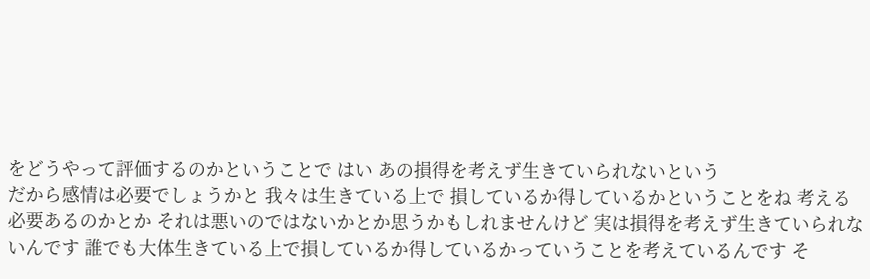をどうやって評価するのかということで はい あの損得を考えず生きていられないという
だから感情は必要でしょうかと 我々は生きている上で 損しているか得しているかということをね 考える必要あるのかとか それは悪いのではないかとか思うかもしれませんけど 実は損得を考えず生きていられないんです 誰でも大体生きている上で損しているか得しているかっていうことを考えているんです そ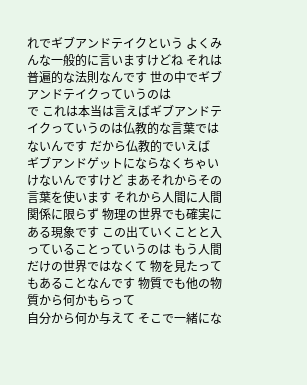れでギブアンドテイクという よくみんな一般的に言いますけどね それは普遍的な法則なんです 世の中でギブアンドテイクっていうのは
で これは本当は言えばギブアンドテイクっていうのは仏教的な言葉ではないんです だから仏教的でいえば ギブアンドゲットにならなくちゃいけないんですけど まあそれからその言葉を使います それから人間に人間関係に限らず 物理の世界でも確実にある現象です この出ていくことと入っていることっていうのは もう人間だけの世界ではなくて 物を見たってもあることなんです 物質でも他の物質から何かもらって
自分から何か与えて そこで一緒にな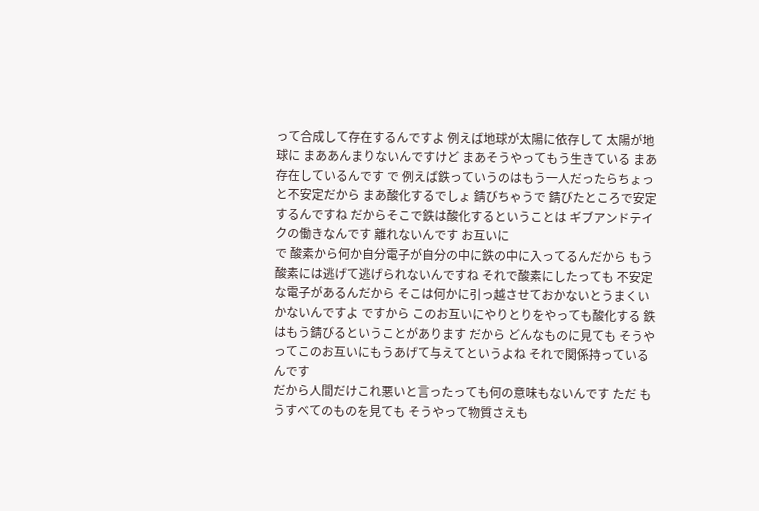って合成して存在するんですよ 例えば地球が太陽に依存して 太陽が地球に まああんまりないんですけど まあそうやってもう生きている まあ存在しているんです で 例えば鉄っていうのはもう一人だったらちょっと不安定だから まあ酸化するでしょ 錆びちゃうで 錆びたところで安定するんですね だからそこで鉄は酸化するということは ギブアンドテイクの働きなんです 離れないんです お互いに
で 酸素から何か自分電子が自分の中に鉄の中に入ってるんだから もう酸素には逃げて逃げられないんですね それで酸素にしたっても 不安定な電子があるんだから そこは何かに引っ越させておかないとうまくいかないんですよ ですから このお互いにやりとりをやっても酸化する 鉄はもう錆びるということがあります だから どんなものに見ても そうやってこのお互いにもうあげて与えてというよね それで関係持っているんです
だから人間だけこれ悪いと言ったっても何の意味もないんです ただ もうすべてのものを見ても そうやって物質さえも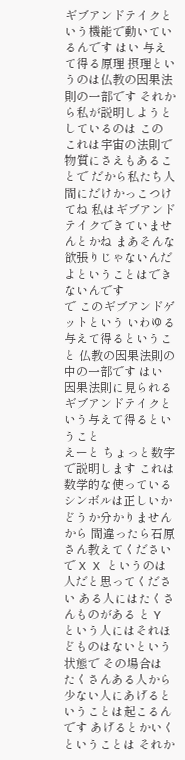ギブアンドテイクという機能で動いているんです はい 与えて得る原理 摂理というのは仏教の因果法則の一部です それから私が説明しようとしているのは この これは宇宙の法則で 物質にさえもあることで だから私たち人間にだけかっこつけてね 私はギブアンドテイクできていませんとかね まあそんな欲張りじゃないんだよということはできないんです
で このギブアンドゲットという いわゆる与えて得るということ 仏教の因果法則の中の一部です はい 因果法則に見られるギブアンドテイクという与えて得るということ
えーと ちょっと数字で説明します これは数学的な使っているシンボルは正しいかどうか分かりませんから 間違ったら石原さん教えてください で X X というのは人だと思ってください ある人にはたくさんものがある と Y という人にはそれほどものはないという状態で その場合は たくさんある人から少ない人にあげるということは起こるんです あげるとかいくということは それか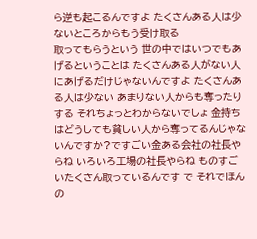ら逆も起こるんですよ たくさんある人は少ないところからもう受け取る
取ってもらうという 世の中ではいつでもあげるということは たくさんある人がない人にあげるだけじゃないんですよ たくさんある人は少ない あまりない人からも奪ったりする それちょっとわからないでしょ 金持ちはどうしても貧しい人から奪ってるんじゃないんですか?ですごい金ある会社の社長やらね いろいろ工場の社長やらね ものすごいたくさん取っているんです で それでほんの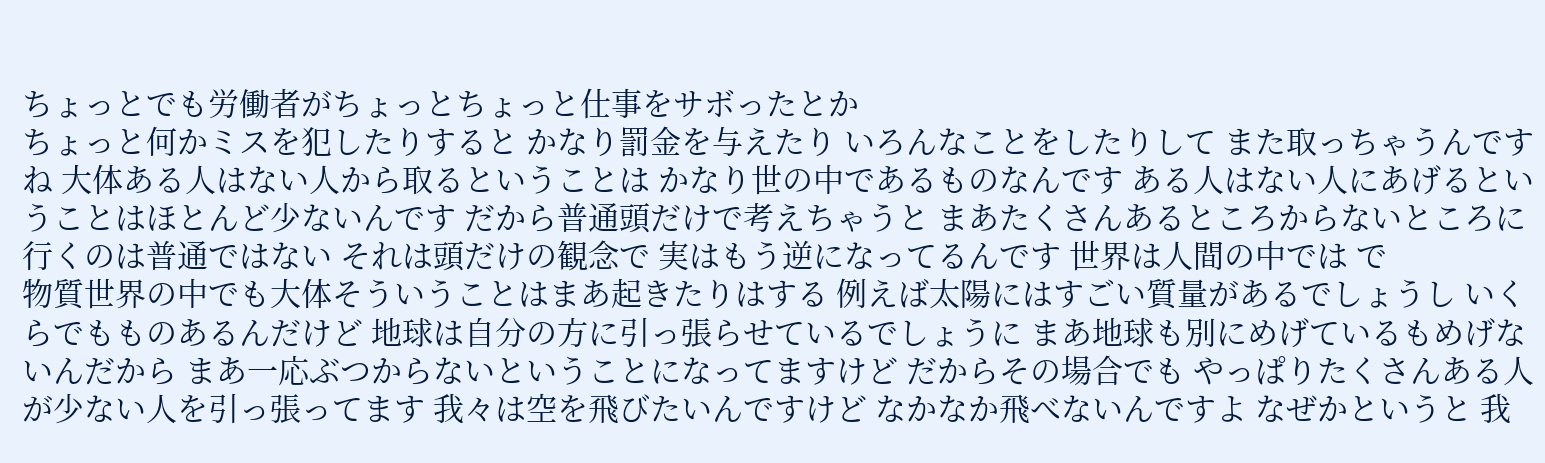ちょっとでも労働者がちょっとちょっと仕事をサボったとか
ちょっと何かミスを犯したりすると かなり罰金を与えたり いろんなことをしたりして また取っちゃうんですね 大体ある人はない人から取るということは かなり世の中であるものなんです ある人はない人にあげるということはほとんど少ないんです だから普通頭だけで考えちゃうと まあたくさんあるところからないところに行くのは普通ではない それは頭だけの観念で 実はもう逆になってるんです 世界は人間の中では で
物質世界の中でも大体そういうことはまあ起きたりはする 例えば太陽にはすごい質量があるでしょうし いくらでもものあるんだけど 地球は自分の方に引っ張らせているでしょうに まあ地球も別にめげているもめげないんだから まあ一応ぶつからないということになってますけど だからその場合でも やっぱりたくさんある人が少ない人を引っ張ってます 我々は空を飛びたいんですけど なかなか飛べないんですよ なぜかというと 我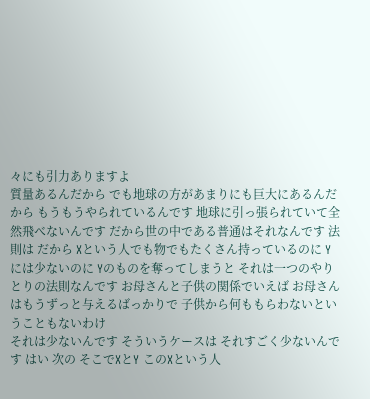々にも引力ありますよ
質量あるんだから でも地球の方があまりにも巨大にあるんだから もうもうやられているんです 地球に引っ張られていて全然飛べないんです だから世の中である普通はそれなんです 法則は だから Xという人でも物でもたくさん持っているのに Y には少ないのに Yのものを奪ってしまうと それは一つのやりとりの法則なんです お母さんと子供の関係でいえば お母さんはもうずっと与えるばっかりで 子供から何ももらわないということもないわけ
それは少ないんです そういうケースは それすごく少ないんです はい 次の そこでXとY このXという人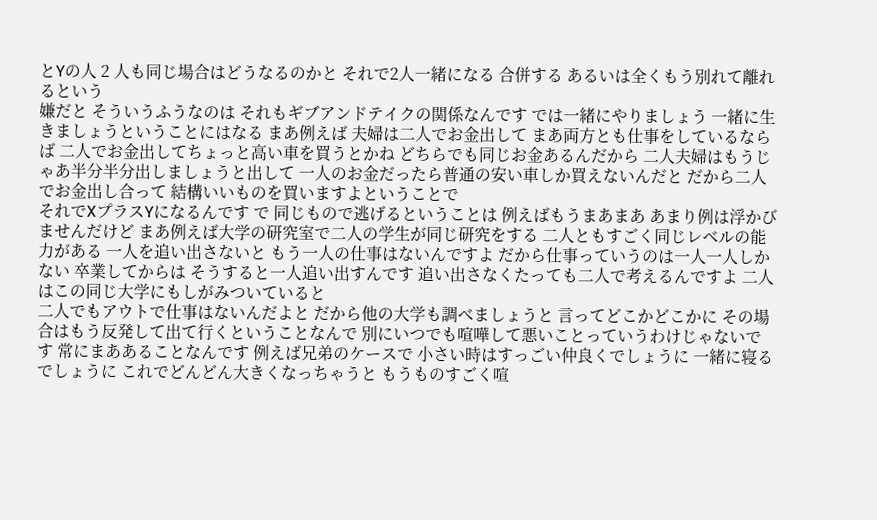とYの人 2 人も同じ場合はどうなるのかと それで2人一緒になる 合併する あるいは全くもう別れて離れるという
嫌だと そういうふうなのは それもギブアンドテイクの関係なんです では一緒にやりましょう 一緒に生きましょうということにはなる まあ例えば 夫婦は二人でお金出して まあ両方とも仕事をしているならば 二人でお金出してちょっと高い車を買うとかね どちらでも同じお金あるんだから 二人夫婦はもうじゃあ半分半分出しましょうと出して 一人のお金だったら普通の安い車しか買えないんだと だから二人でお金出し合って 結構いいものを買いますよということで
それでXプラスYになるんです で 同じもので逃げるということは 例えばもうまあまあ あまり例は浮かびませんだけど まあ例えば大学の研究室で二人の学生が同じ研究をする 二人ともすごく同じレベルの能力がある 一人を追い出さないと もう一人の仕事はないんですよ だから仕事っていうのは一人一人しかない 卒業してからは そうすると一人追い出すんです 追い出さなくたっても二人で考えるんですよ 二人はこの同じ大学にもしがみついていると
二人でもアウトで仕事はないんだよと だから他の大学も調べましょうと 言ってどこかどこかに その場合はもう反発して出て行くということなんで 別にいつでも喧嘩して悪いことっていうわけじゃないです 常にまああることなんです 例えば兄弟のケースで 小さい時はすっごい仲良くでしょうに 一緒に寝るでしょうに これでどんどん大きくなっちゃうと もうものすごく喧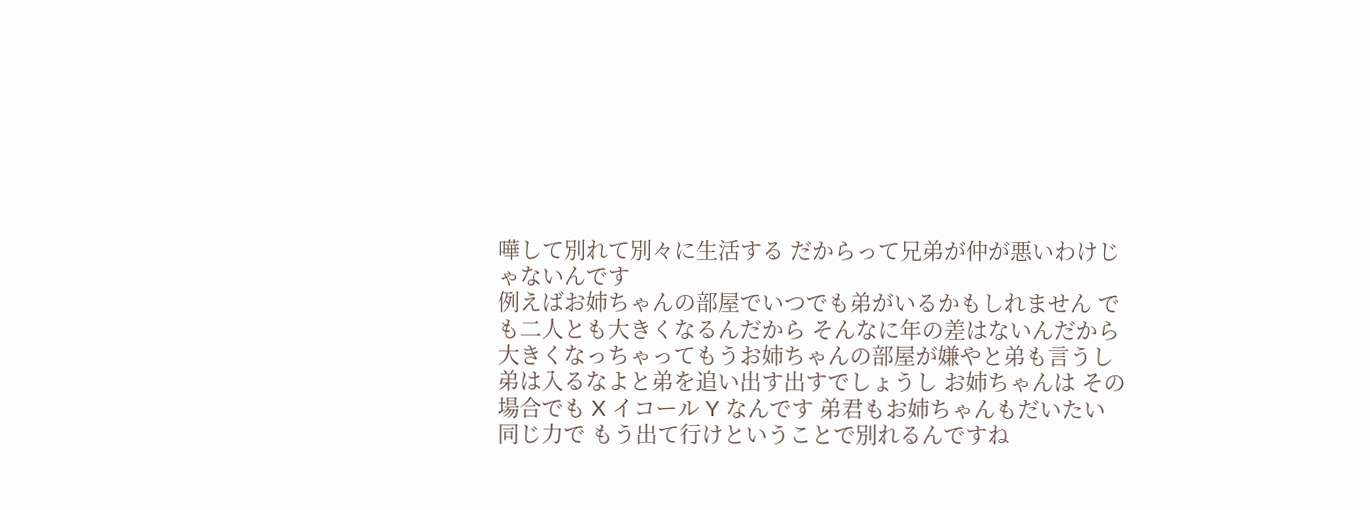嘩して別れて別々に生活する だからって兄弟が仲が悪いわけじゃないんです
例えばお姉ちゃんの部屋でいつでも弟がいるかもしれません でも二人とも大きくなるんだから そんなに年の差はないんだから 大きくなっちゃってもうお姉ちゃんの部屋が嫌やと弟も言うし 弟は入るなよと弟を追い出す出すでしょうし お姉ちゃんは その場合でも X イコール Y なんです 弟君もお姉ちゃんもだいたい同じ力で もう出て行けということで別れるんですね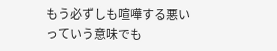もう必ずしも喧嘩する悪いっていう意味でも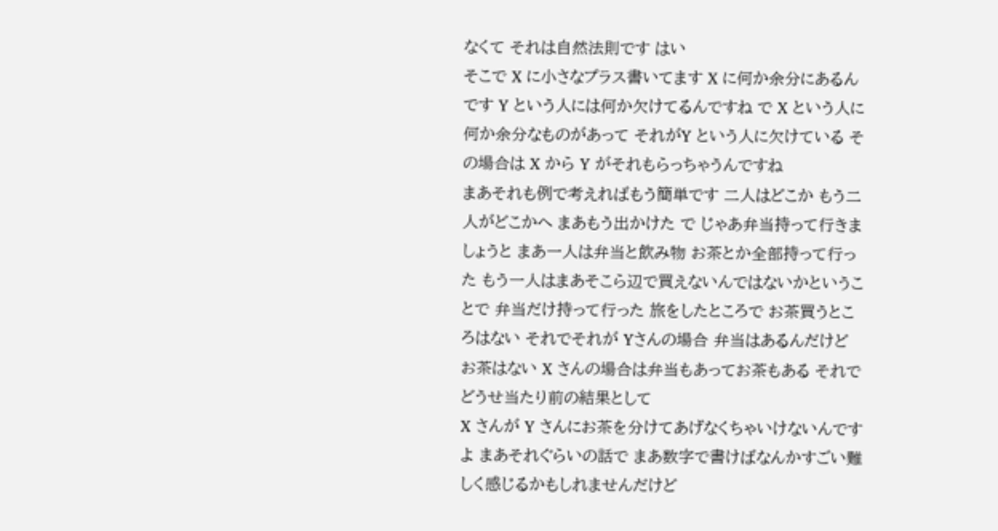なくて それは自然法則です はい
そこで X に小さなプラス書いてます X に何か余分にあるんです Y という人には何か欠けてるんですね で X という人に何か余分なものがあって それがY という人に欠けている その場合は X から Y がそれもらっちゃうんですね
まあそれも例で考えればもう簡単です 二人はどこか もう二人がどこかへ まあもう出かけた で じゃあ弁当持って行きましょうと まあ一人は弁当と飲み物 お茶とか全部持って行った もう一人はまあそこら辺で買えないんではないかということで 弁当だけ持って行った 旅をしたところで お茶買うところはない それでそれが Yさんの場合 弁当はあるんだけど お茶はない X さんの場合は弁当もあってお茶もある それでどうせ当たり前の結果として
X さんが Y さんにお茶を分けてあげなくちゃいけないんですよ まあそれぐらいの話で まあ数字で書けばなんかすごい難しく感じるかもしれませんだけど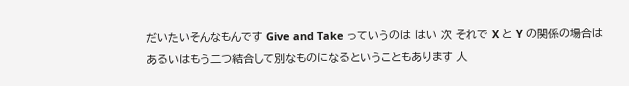だいたいそんなもんです Give and Take っていうのは はい 次 それで X と Y の関係の場合は あるいはもう二つ結合して別なものになるということもあります 人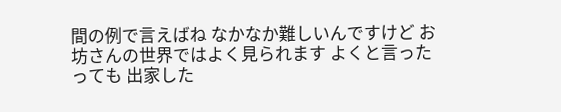間の例で言えばね なかなか難しいんですけど お坊さんの世界ではよく見られます よくと言ったっても 出家した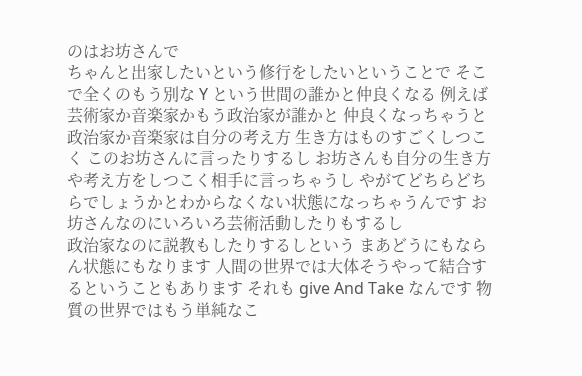のはお坊さんで
ちゃんと出家したいという修行をしたいということで そこで全くのもう別な Y という世間の誰かと仲良くなる 例えば芸術家か音楽家かもう政治家が誰かと 仲良くなっちゃうと 政治家か音楽家は自分の考え方 生き方はものすごくしつこく このお坊さんに言ったりするし お坊さんも自分の生き方や考え方をしつこく相手に言っちゃうし やがてどちらどちらでしょうかとわからなくない状態になっちゃうんです お坊さんなのにいろいろ芸術活動したりもするし
政治家なのに説教もしたりするしという まあどうにもならん状態にもなります 人間の世界では大体そうやって結合するということもあります それも give And Take なんです 物質の世界ではもう単純なこ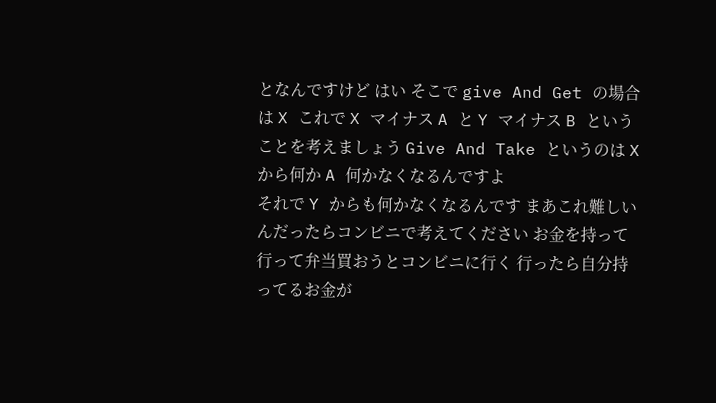となんですけど はい そこで give And Get の場合は X これで X マイナス A と Y マイナス B ということを考えましょう Give And Take というのは X から何か A 何かなくなるんですよ
それで Y からも何かなくなるんです まあこれ難しいんだったらコンビニで考えてください お金を持って行って弁当買おうとコンビニに行く 行ったら自分持ってるお金が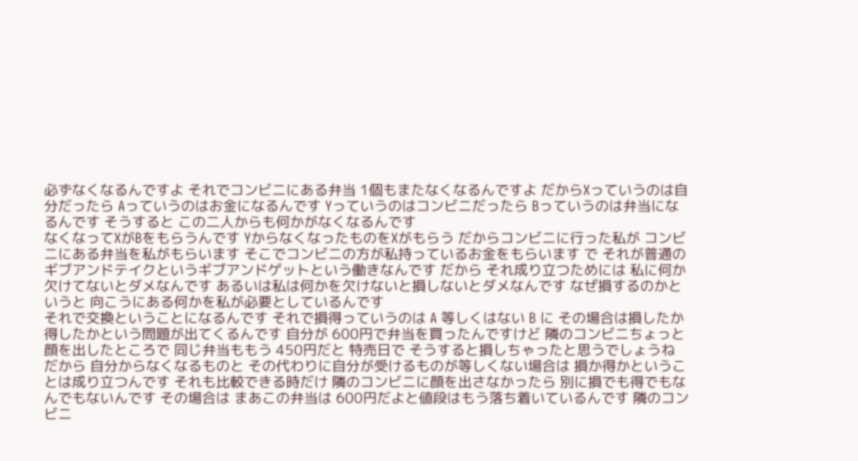必ずなくなるんですよ それでコンビニにある弁当 1個もまたなくなるんですよ だからXっていうのは自分だったら Aっていうのはお金になるんです Yっていうのはコンビニだったら Bっていうのは弁当になるんです そうすると この二人からも何かがなくなるんです
なくなってXがBをもらうんです YからなくなったものをXがもらう だからコンビニに行った私が コンビニにある弁当を私がもらいます そこでコンビニの方が私持っているお金をもらいます で それが普通のギブアンドテイクというギブアンドゲットという働きなんです だから それ成り立つためには 私に何か欠けてないとダメなんです あるいは私は何かを欠けないと損しないとダメなんです なぜ損するのかというと 向こうにある何かを私が必要としているんです
それで交換ということになるんです それで損得っていうのは A 等しくはない B に その場合は損したか得したかという問題が出てくるんです 自分が 600円で弁当を買ったんですけど 隣のコンビニちょっと顔を出したところで 同じ弁当ももう 450円だと 特売日で そうすると損しちゃったと思うでしょうね
だから 自分からなくなるものと その代わりに自分が受けるものが等しくない場合は 損か得かということは成り立つんです それも比較できる時だけ 隣のコンビニに顔を出さなかったら 別に損でも得でもなんでもないんです その場合は まあこの弁当は 600円だよと値段はもう落ち着いているんです 隣のコンビニ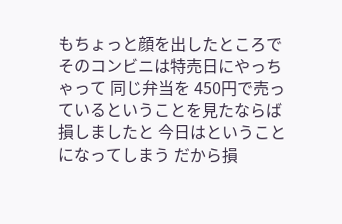もちょっと顔を出したところで そのコンビニは特売日にやっちゃって 同じ弁当を 450円で売っているということを見たならば
損しましたと 今日はということになってしまう だから損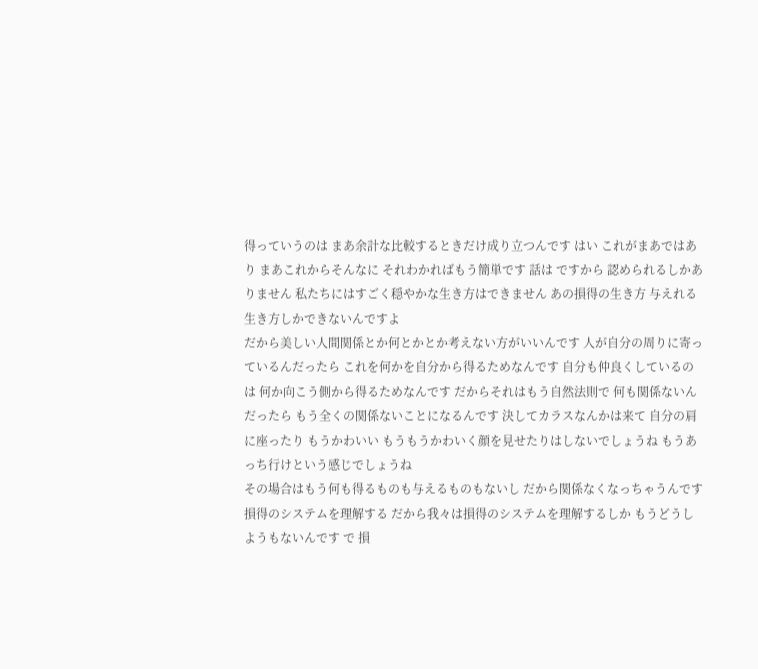得っていうのは まあ余計な比較するときだけ成り立つんです はい これがまあではあり まあこれからそんなに それわかればもう簡単です 話は ですから 認められるしかありません 私たちにはすごく穏やかな生き方はできません あの損得の生き方 与えれる生き方しかできないんですよ
だから美しい人間関係とか何とかとか考えない方がいいんです 人が自分の周りに寄っているんだったら これを何かを自分から得るためなんです 自分も仲良くしているのは 何か向こう側から得るためなんです だからそれはもう自然法則で 何も関係ないんだったら もう全くの関係ないことになるんです 決してカラスなんかは来て 自分の肩に座ったり もうかわいい もうもうかわいく顔を見せたりはしないでしょうね もうあっち行けという感じでしょうね
その場合はもう何も得るものも与えるものもないし だから関係なくなっちゃうんです 損得のシステムを理解する だから我々は損得のシステムを理解するしか もうどうしようもないんです で 損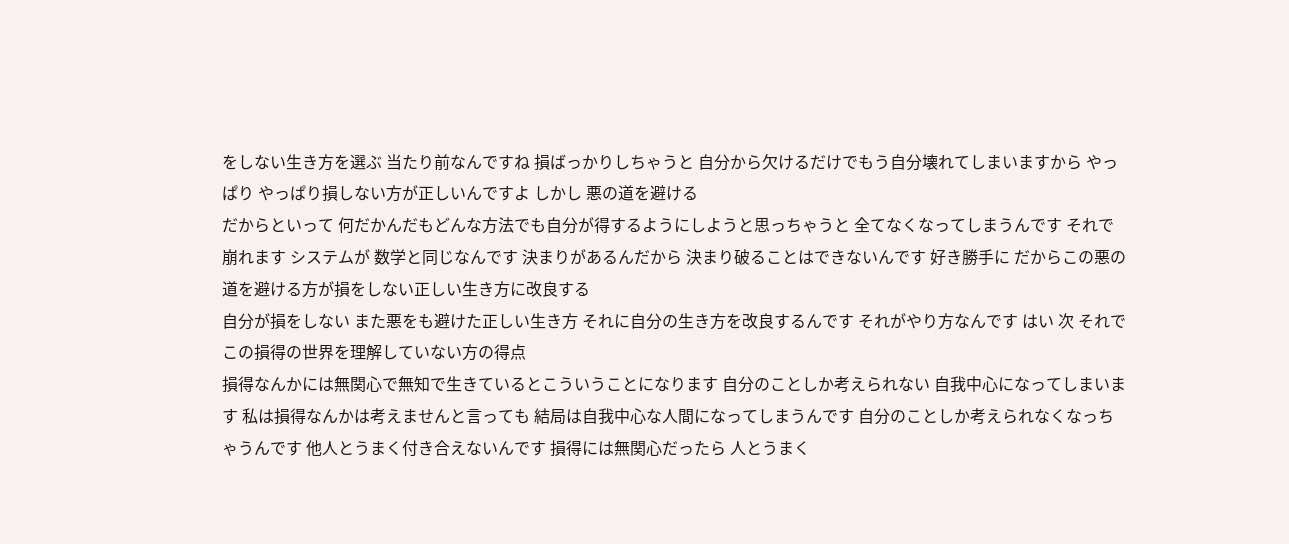をしない生き方を選ぶ 当たり前なんですね 損ばっかりしちゃうと 自分から欠けるだけでもう自分壊れてしまいますから やっぱり やっぱり損しない方が正しいんですよ しかし 悪の道を避ける
だからといって 何だかんだもどんな方法でも自分が得するようにしようと思っちゃうと 全てなくなってしまうんです それで崩れます システムが 数学と同じなんです 決まりがあるんだから 決まり破ることはできないんです 好き勝手に だからこの悪の道を避ける方が損をしない正しい生き方に改良する
自分が損をしない また悪をも避けた正しい生き方 それに自分の生き方を改良するんです それがやり方なんです はい 次 それで この損得の世界を理解していない方の得点
損得なんかには無関心で無知で生きているとこういうことになります 自分のことしか考えられない 自我中心になってしまいます 私は損得なんかは考えませんと言っても 結局は自我中心な人間になってしまうんです 自分のことしか考えられなくなっちゃうんです 他人とうまく付き合えないんです 損得には無関心だったら 人とうまく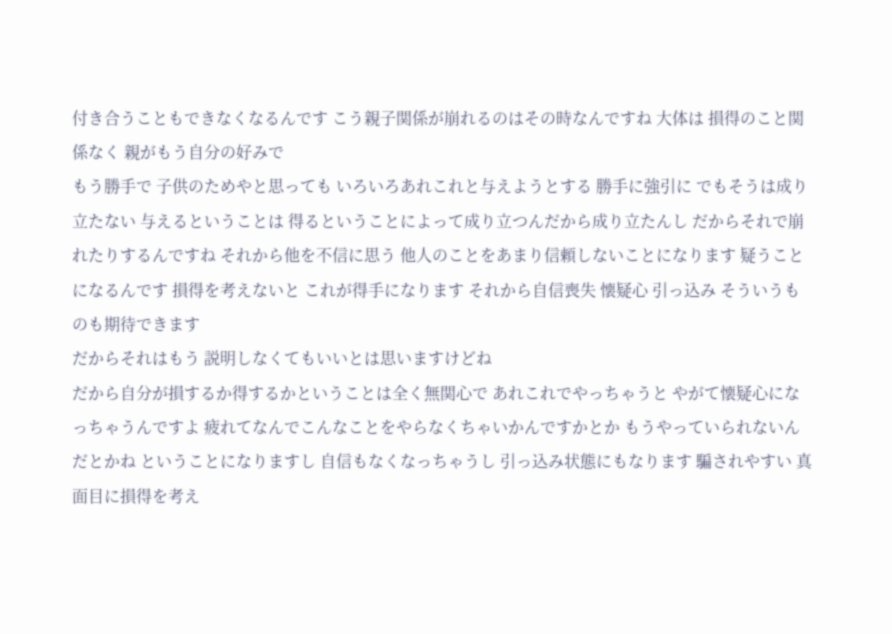付き合うこともできなくなるんです こう親子関係が崩れるのはその時なんですね 大体は 損得のこと関係なく 親がもう自分の好みで
もう勝手で 子供のためやと思っても いろいろあれこれと与えようとする 勝手に強引に でもそうは成り立たない 与えるということは 得るということによって成り立つんだから成り立たんし だからそれで崩れたりするんですね それから他を不信に思う 他人のことをあまり信頼しないことになります 疑うことになるんです 損得を考えないと これが得手になります それから自信喪失 懐疑心 引っ込み そういうものも期待できます
だからそれはもう 説明しなくてもいいとは思いますけどね
だから自分が損するか得するかということは全く無関心で あれこれでやっちゃうと やがて懐疑心になっちゃうんですよ 疲れてなんでこんなことをやらなくちゃいかんですかとか もうやっていられないんだとかね ということになりますし 自信もなくなっちゃうし 引っ込み状態にもなります 騙されやすい 真面目に損得を考え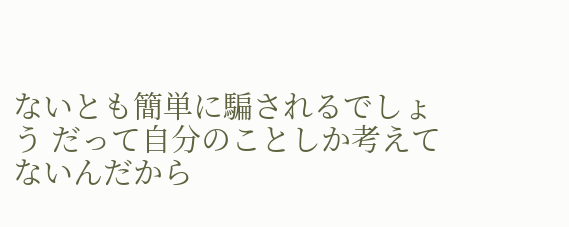ないとも簡単に騙されるでしょう だって自分のことしか考えてないんだから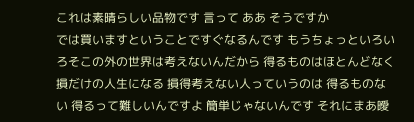これは素晴らしい品物です 言って ああ そうですか
では買いますということですぐなるんです もうちょっといろいろそこの外の世界は考えないんだから 得るものはほとんどなく 損だけの人生になる 損得考えない人っていうのは 得るものない 得るって難しいんですよ 簡単じゃないんです それにまあ曖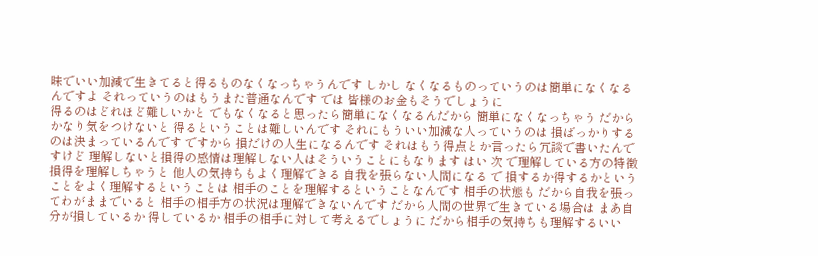昧でいい加減で生きてると得るものなくなっちゃうんです しかし なくなるものっていうのは簡単になくなるんですよ それっていうのはもうまた普通なんです では 皆様のお金もそうでしょうに
得るのはどれほど難しいかと でもなくなると思ったら簡単になくなるんだから 簡単になくなっちゃう だからかなり気をつけないと 得るということは難しいんです それにもういい加減な人っていうのは 損ばっかりするのは決まっているんです ですから 損だけの人生になるんです それはもう得点とか言ったら冗談で書いたんですけど 理解しないと損得の感情は理解しない人はそういうことにもなります はい 次 で理解している方の特徴
損得を理解しちゃうと 他人の気持ちもよく理解できる 自我を張らない人間になる で 損するか得するかということをよく理解するということは 相手のことを理解するということなんです 相手の状態も だから自我を張ってわがままでいると 相手の相手方の状況は理解できないんです だから人間の世界で生きている場合は まあ自分が損しているか 得しているか 相手の相手に対して考えるでしょうに だから相手の気持ちも理解するいい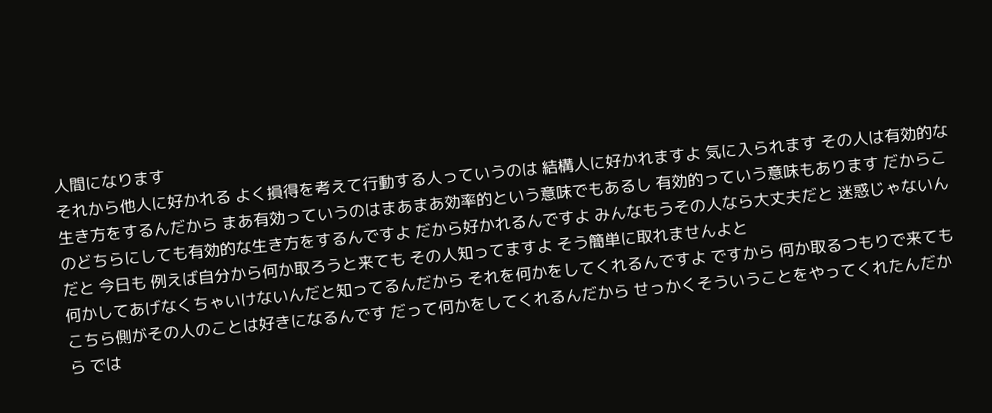人間になります
それから他人に好かれる よく損得を考えて行動する人っていうのは 結構人に好かれますよ 気に入られます その人は有効的な生き方をするんだから まあ有効っていうのはまあまあ効率的という意味でもあるし 有効的っていう意味もあります だからこのどちらにしても有効的な生き方をするんですよ だから好かれるんですよ みんなもうその人なら大丈夫だと 迷惑じゃないんだと 今日も 例えば自分から何か取ろうと来ても その人知ってますよ そう簡単に取れませんよと
何かしてあげなくちゃいけないんだと知ってるんだから それを何かをしてくれるんですよ ですから 何か取るつもりで来ても こちら側がその人のことは好きになるんです だって何かをしてくれるんだから せっかくそういうことをやってくれたんだから では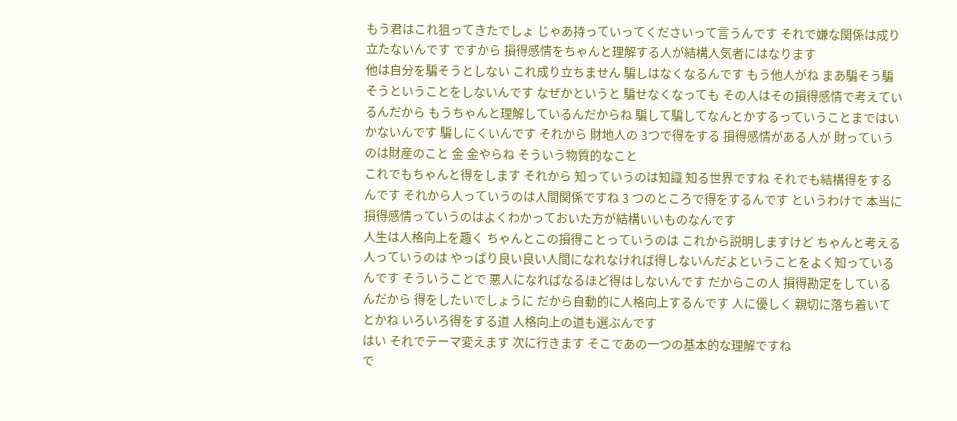もう君はこれ狙ってきたでしょ じゃあ持っていってくださいって言うんです それで嫌な関係は成り立たないんです ですから 損得感情をちゃんと理解する人が結構人気者にはなります
他は自分を騙そうとしない これ成り立ちません 騙しはなくなるんです もう他人がね まあ騙そう騙そうということをしないんです なぜかというと 騙せなくなっても その人はその損得感情で考えているんだから もうちゃんと理解しているんだからね 騙して騙してなんとかするっていうことまではいかないんです 騙しにくいんです それから 財地人の 3つで得をする 損得感情がある人が 財っていうのは財産のこと 金 金やらね そういう物質的なこと
これでもちゃんと得をします それから 知っていうのは知識 知る世界ですね それでも結構得をするんです それから人っていうのは人間関係ですね 3 つのところで得をするんです というわけで 本当に損得感情っていうのはよくわかっておいた方が結構いいものなんです
人生は人格向上を趣く ちゃんとこの損得ことっていうのは これから説明しますけど ちゃんと考える人っていうのは やっぱり良い良い人間になれなければ得しないんだよということをよく知っているんです そういうことで 悪人になればなるほど得はしないんです だからこの人 損得勘定をしているんだから 得をしたいでしょうに だから自動的に人格向上するんです 人に優しく 親切に落ち着いてとかね いろいろ得をする道 人格向上の道も選ぶんです
はい それでテーマ変えます 次に行きます そこであの一つの基本的な理解ですね
で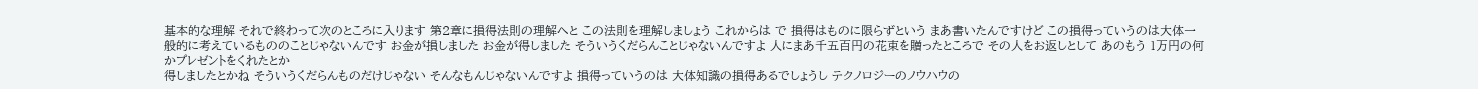基本的な理解 それで終わって次のところに入ります 第2章に損得法則の理解へと この法則を理解しましょう これからは で 損得はものに限らずという まあ書いたんですけど この損得っていうのは大体一般的に考えているもののことじゃないんです お金が損しました お金が得しました そういうくだらんことじゃないんですよ 人にまあ千五百円の花束を贈ったところで その人をお返しとして あのもう 1万円の何かプレゼントをくれたとか
得しましたとかね そういうくだらんものだけじゃない そんなもんじゃないんですよ 損得っていうのは 大体知識の損得あるでしょうし テクノロジーのノウハウの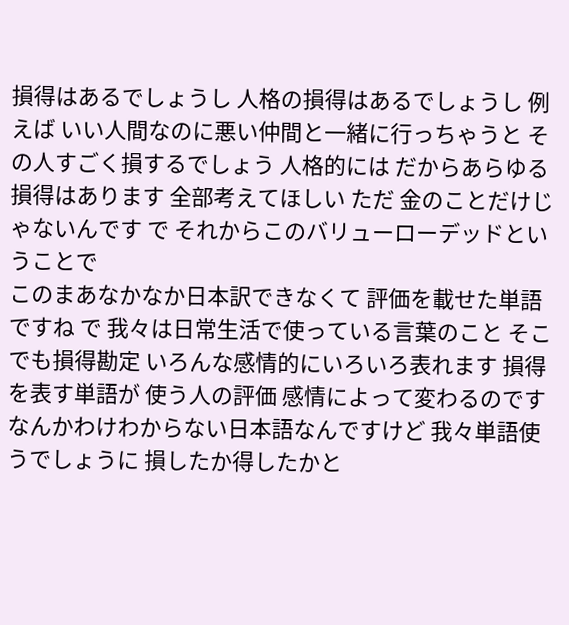損得はあるでしょうし 人格の損得はあるでしょうし 例えば いい人間なのに悪い仲間と一緒に行っちゃうと その人すごく損するでしょう 人格的には だからあらゆる損得はあります 全部考えてほしい ただ 金のことだけじゃないんです で それからこのバリューローデッドということで
このまあなかなか日本訳できなくて 評価を載せた単語ですね で 我々は日常生活で使っている言葉のこと そこでも損得勘定 いろんな感情的にいろいろ表れます 損得を表す単語が 使う人の評価 感情によって変わるのです なんかわけわからない日本語なんですけど 我々単語使うでしょうに 損したか得したかと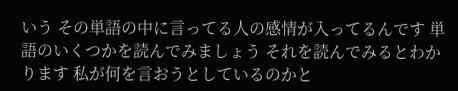いう その単語の中に言ってる人の感情が入ってるんです 単語のいくつかを読んでみましょう それを読んでみるとわかります 私が何を言おうとしているのかと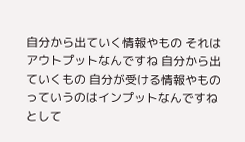自分から出ていく情報やもの それはアウトプットなんですね 自分から出ていくもの 自分が受ける情報やものっていうのはインプットなんですね として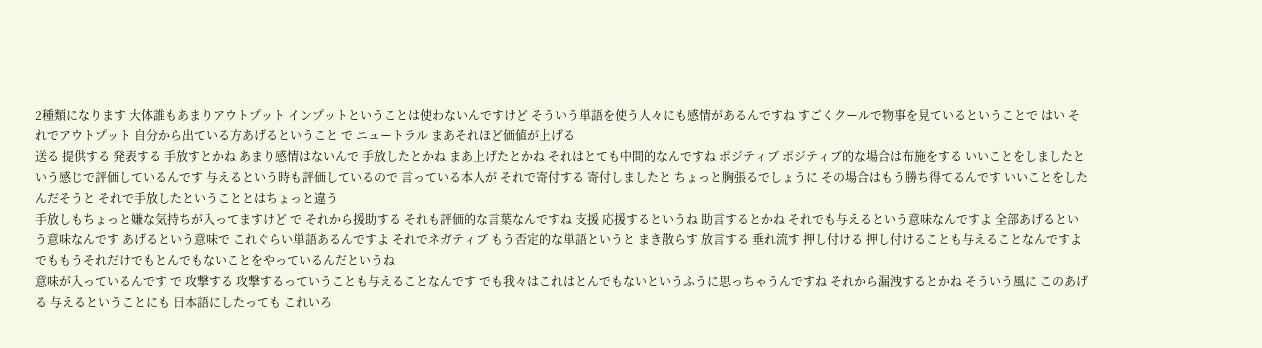2種類になります 大体誰もあまりアウトプット インプットということは使わないんですけど そういう単語を使う人々にも感情があるんですね すごくクールで物事を見ているということで はい それでアウトプット 自分から出ている方あげるということ で ニュートラル まあそれほど価値が上げる
送る 提供する 発表する 手放すとかね あまり感情はないんで 手放したとかね まあ上げたとかね それはとても中間的なんですね ポジティブ ポジティブ的な場合は布施をする いいことをしましたという感じで評価しているんです 与えるという時も評価しているので 言っている本人が それで寄付する 寄付しましたと ちょっと胸張るでしょうに その場合はもう勝ち得てるんです いいことをしたんだそうと それで手放したということとはちょっと違う
手放しもちょっと嫌な気持ちが入ってますけど で それから援助する それも評価的な言葉なんですね 支援 応援するというね 助言するとかね それでも与えるという意味なんですよ 全部あげるという意味なんです あげるという意味で これぐらい単語あるんですよ それでネガティブ もう否定的な単語というと まき散らす 放言する 垂れ流す 押し付ける 押し付けることも与えることなんですよ でももうそれだけでもとんでもないことをやっているんだというね
意味が入っているんです で 攻撃する 攻撃するっていうことも与えることなんです でも我々はこれはとんでもないというふうに思っちゃうんですね それから漏洩するとかね そういう風に このあげる 与えるということにも 日本語にしたっても これいろ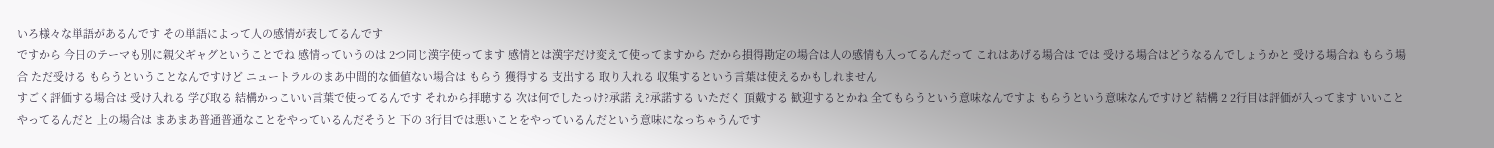いろ様々な単語があるんです その単語によって人の感情が表してるんです
ですから 今日のテーマも別に親父ギャグということでね 感情っていうのは 2つ同じ漢字使ってます 感情とは漢字だけ変えて使ってますから だから損得勘定の場合は人の感情も入ってるんだって これはあげる場合は では 受ける場合はどうなるんでしょうかと 受ける場合ね もらう場合 ただ受ける もらうということなんですけど ニュートラルのまあ中間的な価値ない場合は もらう 獲得する 支出する 取り入れる 収集するという言葉は使えるかもしれません
すごく評価する場合は 受け入れる 学び取る 結構かっこいい言葉で使ってるんです それから拝聴する 次は何でしたっけ?承諾 え?承諾する いただく 頂戴する 歓迎するとかね 全てもらうという意味なんですよ もらうという意味なんですけど 結構 2 2行目は評価が入ってます いいことやってるんだと 上の場合は まあまあ普通普通なことをやっているんだそうと 下の 3行目では悪いことをやっているんだという意味になっちゃうんです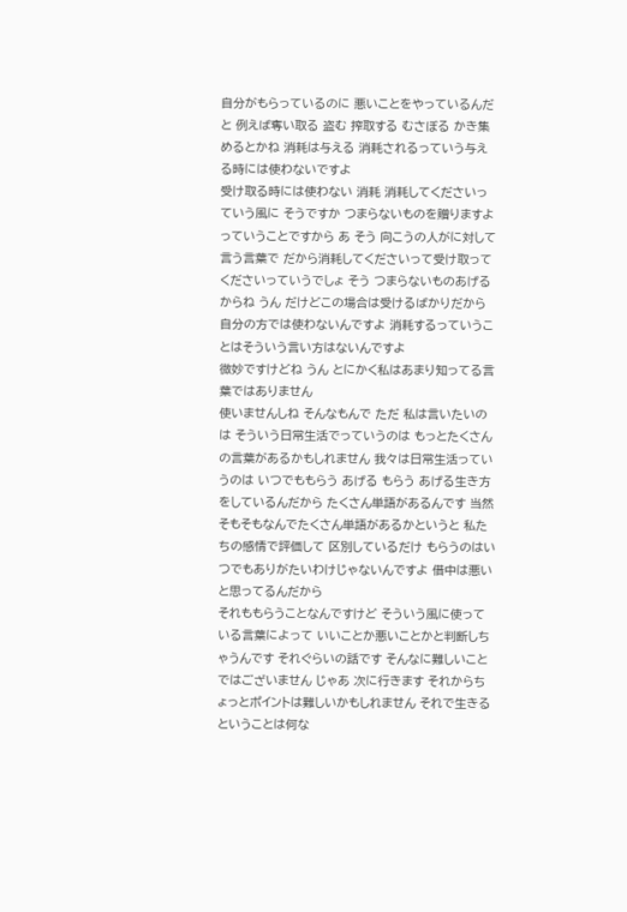自分がもらっているのに 悪いことをやっているんだと 例えば奪い取る 盗む 搾取する むさぼる かき集めるとかね 消耗は与える 消耗されるっていう与える時には使わないですよ
受け取る時には使わない 消耗 消耗してくださいっていう風に そうですか つまらないものを贈りますよっていうことですから あ そう 向こうの人がに対して言う言葉で だから消耗してくださいって受け取ってくださいっていうでしょ そう つまらないものあげるからね うん だけどこの場合は受けるばかりだから 自分の方では使わないんですよ 消耗するっていうことはそういう言い方はないんですよ
微妙ですけどね うん とにかく私はあまり知ってる言葉ではありません
使いませんしね そんなもんで ただ 私は言いたいのは そういう日常生活でっていうのは もっとたくさんの言葉があるかもしれません 我々は日常生活っていうのは いつでももらう あげる もらう あげる生き方をしているんだから たくさん単語があるんです 当然 そもそもなんでたくさん単語があるかというと 私たちの感情で評価して 区別しているだけ もらうのはいつでもありがたいわけじゃないんですよ 借中は悪いと思ってるんだから
それももらうことなんですけど そういう風に使っている言葉によって いいことか悪いことかと判断しちゃうんです それぐらいの話です そんなに難しいことではございません じゃあ 次に行きます それからちょっとポイントは難しいかもしれません それで生きるということは何な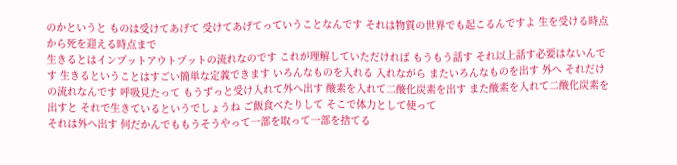のかというと ものは受けてあげて 受けてあげてっていうことなんです それは物質の世界でも起こるんですよ 生を受ける時点から死を迎える時点まで
生きるとはインプットアウトプットの流れなのです これが理解していただければ もうもう話す それ以上話す必要はないんです 生きるということはすごい簡単な定義できます いろんなものを入れる 入れながら またいろんなものを出す 外へ それだけの流れなんです 呼吸見たって もうずっと受け入れて外へ出す 酸素を入れて二酸化炭素を出す また酸素を入れて二酸化炭素を出すと それで生きているというでしょうね ご飯食べたりして そこで体力として使って
それは外へ出す 何だかんでももうそうやって一部を取って一部を捨てる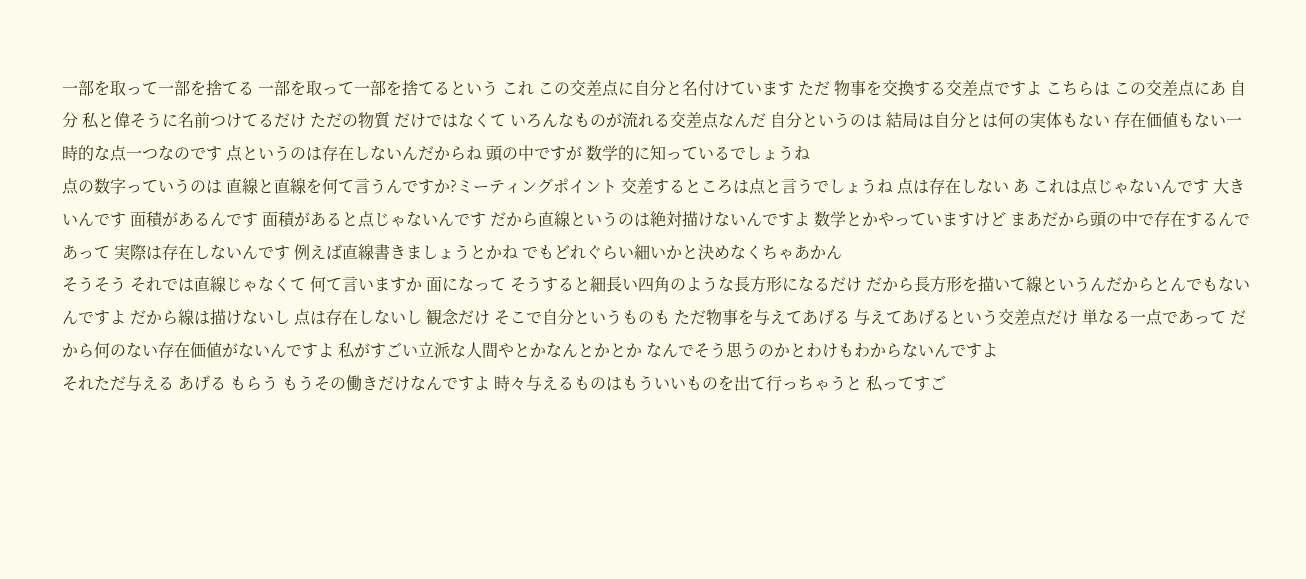一部を取って一部を捨てる 一部を取って一部を捨てるという これ この交差点に自分と名付けています ただ 物事を交換する交差点ですよ こちらは この交差点にあ 自分 私と偉そうに名前つけてるだけ ただの物質 だけではなくて いろんなものが流れる交差点なんだ 自分というのは 結局は自分とは何の実体もない 存在価値もない一時的な点一つなのです 点というのは存在しないんだからね 頭の中ですが 数学的に知っているでしょうね
点の数字っていうのは 直線と直線を何て言うんですか?ミーティングポイント 交差するところは点と言うでしょうね 点は存在しない あ これは点じゃないんです 大きいんです 面積があるんです 面積があると点じゃないんです だから直線というのは絶対描けないんですよ 数学とかやっていますけど まあだから頭の中で存在するんであって 実際は存在しないんです 例えば直線書きましょうとかね でもどれぐらい細いかと決めなくちゃあかん
そうそう それでは直線じゃなくて 何て言いますか 面になって そうすると細長い四角のような長方形になるだけ だから長方形を描いて線というんだからとんでもないんですよ だから線は描けないし 点は存在しないし 観念だけ そこで自分というものも ただ物事を与えてあげる 与えてあげるという交差点だけ 単なる一点であって だから何のない存在価値がないんですよ 私がすごい立派な人間やとかなんとかとか なんでそう思うのかとわけもわからないんですよ
それただ与える あげる もらう もうその働きだけなんですよ 時々与えるものはもういいものを出て行っちゃうと 私ってすご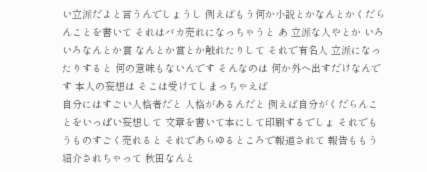い立派だよと言うんでしょうし 例えばもう何か小説とかなんとかくだらんことを書いて それはバカ売れになっちゃうと あ 立派な人やとか いろいろなんとか賞 なんとか賞とか触れたりして それで有名人 立派になったりすると 何の意味もないんです そんなのは 何か外へ出すだけなんです 本人の妄想は そこは受けてしまっちゃえば
自分にはすごい人格者だと 人格があるんだと 例えば自分がくだらんことをいっぱい妄想して 文章を書いて本にして印刷するでしょ それでもうものすごく売れると それであらゆるところで報道されて 報告ももう紹介されちゃって 秋田なんと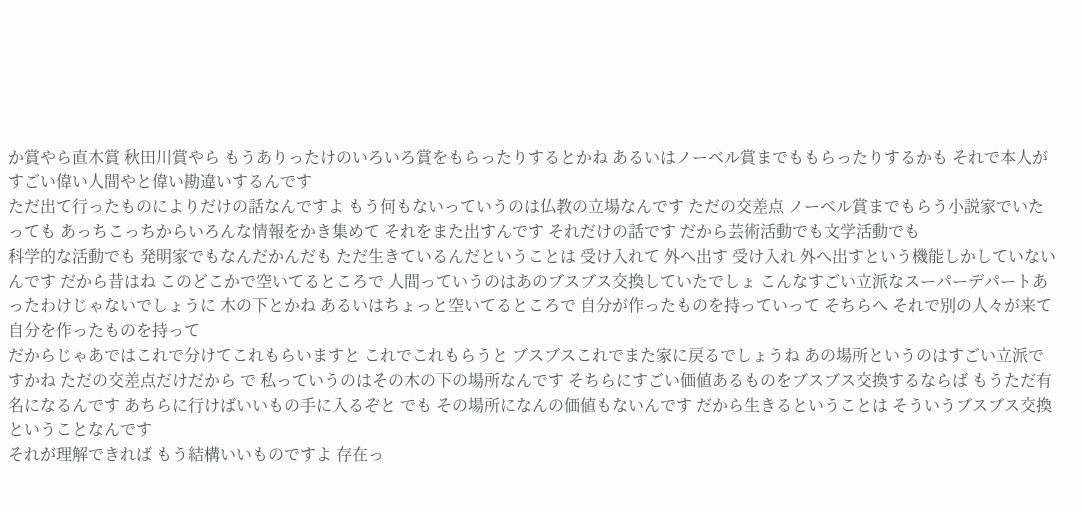か賞やら直木賞 秋田川賞やら もうありったけのいろいろ賞をもらったりするとかね あるいはノーベル賞までももらったりするかも それで本人がすごい偉い人間やと偉い勘違いするんです
ただ出て行ったものによりだけの話なんですよ もう何もないっていうのは仏教の立場なんです ただの交差点 ノーベル賞までもらう小説家でいたっても あっちこっちからいろんな情報をかき集めて それをまた出すんです それだけの話です だから芸術活動でも文学活動でも
科学的な活動でも 発明家でもなんだかんだも ただ生きているんだということは 受け入れて 外へ出す 受け入れ 外へ出すという機能しかしていないんです だから昔はね このどこかで空いてるところで 人間っていうのはあのブスブス交換していたでしょ こんなすごい立派なスーパーデパートあったわけじゃないでしょうに 木の下とかね あるいはちょっと空いてるところで 自分が作ったものを持っていって そちらへ それで別の人々が来て 自分を作ったものを持って
だからじゃあではこれで分けてこれもらいますと これでこれもらうと ブスブスこれでまた家に戻るでしょうね あの場所というのはすごい立派ですかね ただの交差点だけだから で 私っていうのはその木の下の場所なんです そちらにすごい価値あるものをブスブス交換するならば もうただ有名になるんです あちらに行けばいいもの手に入るぞと でも その場所になんの価値もないんです だから生きるということは そういうブスブス交換ということなんです
それが理解できれば もう結構いいものですよ 存在っ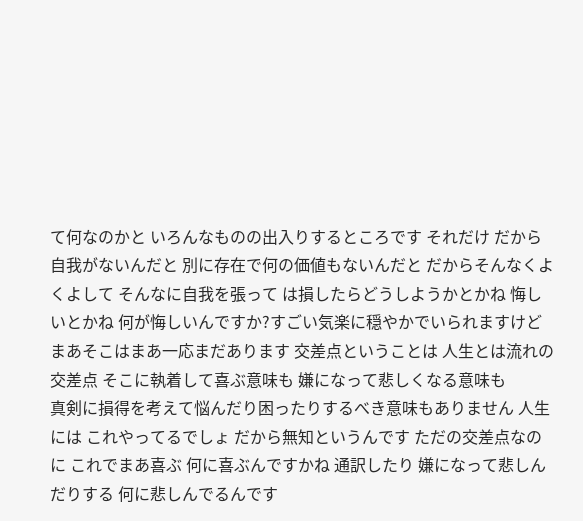て何なのかと いろんなものの出入りするところです それだけ だから自我がないんだと 別に存在で何の価値もないんだと だからそんなくよくよして そんなに自我を張って は損したらどうしようかとかね 悔しいとかね 何が悔しいんですか?すごい気楽に穏やかでいられますけど まあそこはまあ一応まだあります 交差点ということは 人生とは流れの交差点 そこに執着して喜ぶ意味も 嫌になって悲しくなる意味も
真剣に損得を考えて悩んだり困ったりするべき意味もありません 人生には これやってるでしょ だから無知というんです ただの交差点なのに これでまあ喜ぶ 何に喜ぶんですかね 通訳したり 嫌になって悲しんだりする 何に悲しんでるんです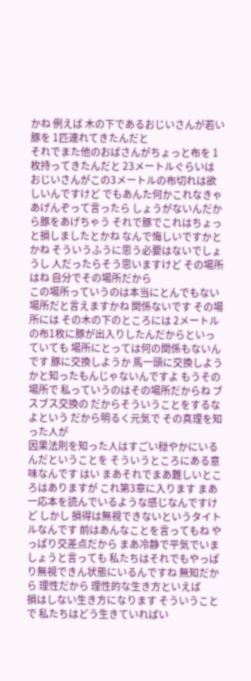かね 例えば 木の下であるおじいさんが若い豚を 1匹連れてきたんだと
それでまた他のおばさんがちょっと布を 1枚持ってきたんだと 23メートルぐらいは おじいさんがこの3メートルの布切れは欲しいんですけど でもあんた何かこれなきゃあげんぞって言ったら しょうがないんだから豚をあげちゃう それで豚でこれはちょっと損しましたとかね なんで悔しいですかとかね そういうふうに思う必要はないでしょうし 人だったらそう思いますけど その場所はね 自分でその場所だから
この場所っていうのは本当にとんでもない場所だと言えますかね 関係ないです その場所には その木の下のところには 2メートルの布1枚に豚が出入りしたんだからといっていても 場所にとっては何の関係もないんです 豚に交換しようか 馬一頭に交換しようかと知ったもんじゃないんですよ もうその場所で 私っていうのはその場所だからね ブスブス交換の だからそういうことをするなよという だから明るく元気で その真理を知った人が
因果法則を知った人はすごい穏やかにいるんだということを そういうところにある意味なんです はい まあそれでまあ難しいところはありますが これ第3章に入ります まあ一応本を読んでいるような感じなんですけど しかし 損得は無視できないというタイトルなんです 前はあんなことを言ってもね やっぱり交差点だから まあ冷静で平気でいましょうと言っても 私たちはそれでもやっぱり無視できん状態にいるんですね 無知だから 理性だから 理性的な生き方といえば
損はしない生き方になります そういうことで 私たちはどう生きていればい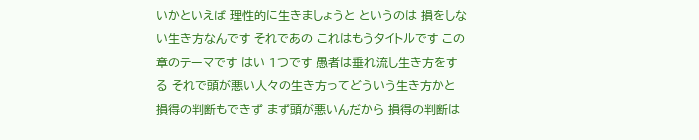いかといえば 理性的に生きましょうと というのは 損をしない生き方なんです それであの これはもうタイトルです この章のテーマです はい 1つです 愚者は垂れ流し生き方をする それで頭が悪い人々の生き方ってどういう生き方かと 損得の判断もできず まず頭が悪いんだから 損得の判断は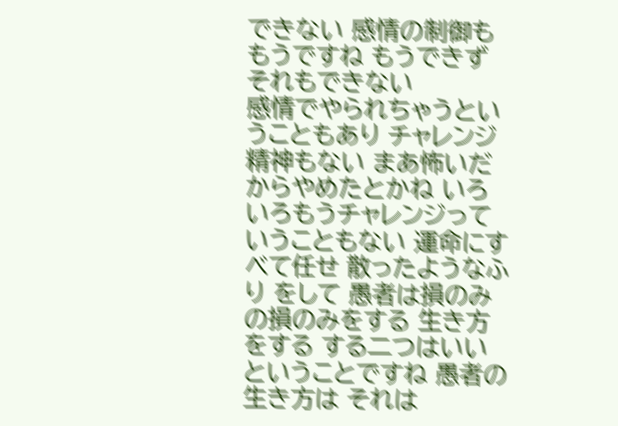できない 感情の制御ももうですね もうできず それもできない
感情でやられちゃうということもあり チャレンジ精神もない まあ怖いだからやめたとかね いろいろもうチャレンジっていうこともない 運命にすべて任せ 散ったようなふり をして 愚者は損のみの損のみをする 生き方をする する二つはいいということですね 愚者の生き方は それは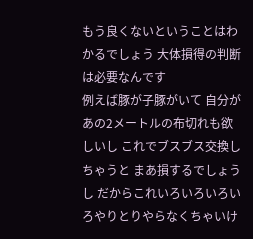もう良くないということはわかるでしょう 大体損得の判断は必要なんです
例えば豚が子豚がいて 自分があの2メートルの布切れも欲しいし これでブスブス交換しちゃうと まあ損するでしょうし だからこれいろいろいろいろやりとりやらなくちゃいけ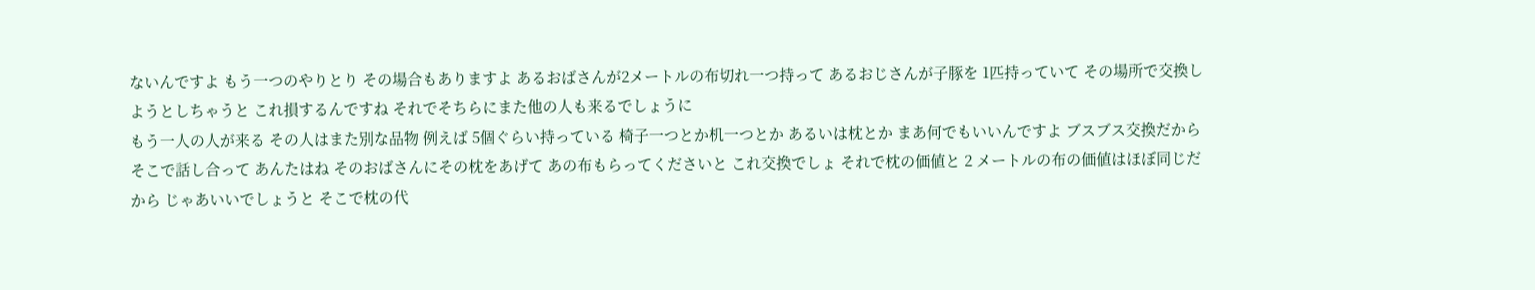ないんですよ もう一つのやりとり その場合もありますよ あるおばさんが2メートルの布切れ一つ持って あるおじさんが子豚を 1匹持っていて その場所で交換しようとしちゃうと これ損するんですね それでそちらにまた他の人も来るでしょうに
もう一人の人が来る その人はまた別な品物 例えば 5個ぐらい持っている 椅子一つとか机一つとか あるいは枕とか まあ何でもいいんですよ ブスブス交換だから そこで話し合って あんたはね そのおばさんにその枕をあげて あの布もらってくださいと これ交換でしょ それで枕の価値と 2 メートルの布の価値はほぼ同じだから じゃあいいでしょうと そこで枕の代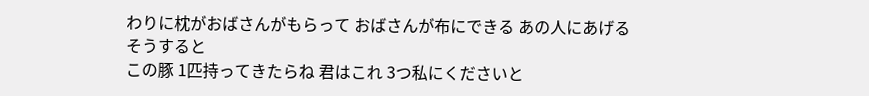わりに枕がおばさんがもらって おばさんが布にできる あの人にあげる そうすると
この豚 1匹持ってきたらね 君はこれ 3つ私にくださいと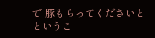で 豚もらってくださいと というこ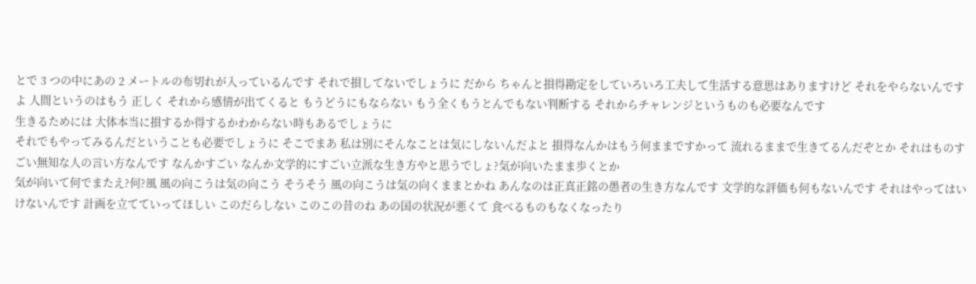とで 3 つの中にあの 2 メートルの布切れが入っているんです それで損してないでしょうに だから ちゃんと損得勘定をしていろいろ工夫して生活する意思はありますけど それをやらないんですよ 人間というのはもう 正しく それから感情が出てくると もうどうにもならない もう全くもうとんでもない判断する それからチャレンジというものも必要なんです
生きるためには 大体本当に損するか得するかわからない時もあるでしょうに
それでもやってみるんだということも必要でしょうに そこでまあ 私は別にそんなことは気にしないんだよと 損得なんかはもう何ままですかって 流れるままで生きてるんだぞとか それはものすごい無知な人の言い方なんです なんかすごい なんか文学的にすごい立派な生き方やと思うでしょ?気が向いたまま歩くとか
気が向いて何でまたえ?何?風 風の向こうは気の向こう そうそう 風の向こうは気の向くままとかね あんなのは正真正銘の愚者の生き方なんです 文学的な評価も何もないんです それはやってはいけないんです 計画を立てていってほしい このだらしない このこの昔のね あの国の状況が悪くて 食べるものもなくなったり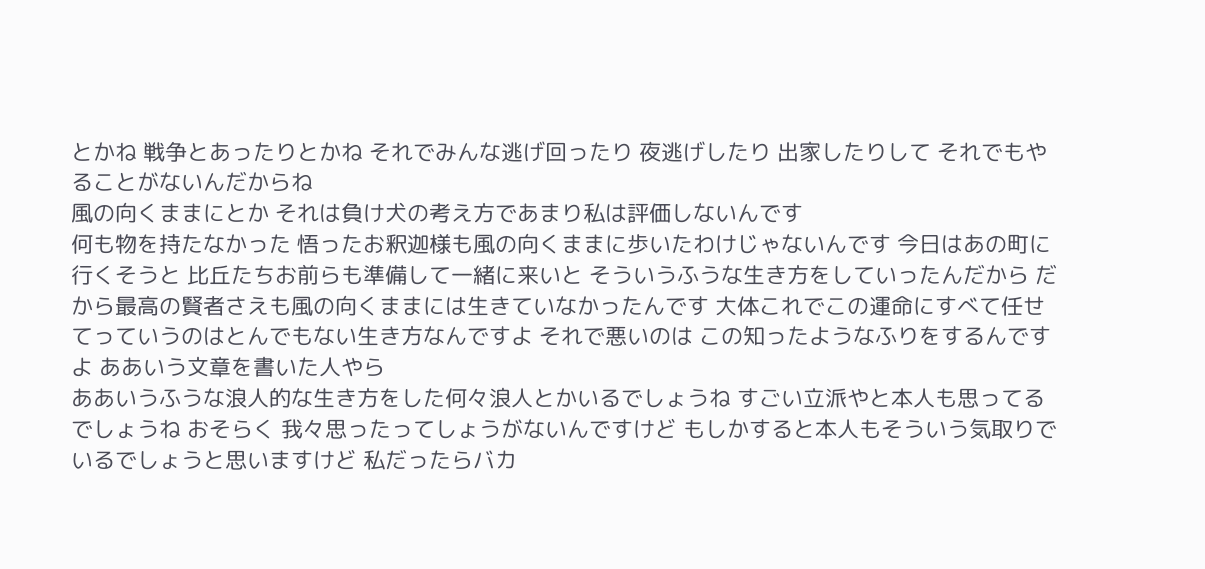とかね 戦争とあったりとかね それでみんな逃げ回ったり 夜逃げしたり 出家したりして それでもやることがないんだからね
風の向くままにとか それは負け犬の考え方であまり私は評価しないんです
何も物を持たなかった 悟ったお釈迦様も風の向くままに歩いたわけじゃないんです 今日はあの町に行くそうと 比丘たちお前らも準備して一緒に来いと そういうふうな生き方をしていったんだから だから最高の賢者さえも風の向くままには生きていなかったんです 大体これでこの運命にすべて任せてっていうのはとんでもない生き方なんですよ それで悪いのは この知ったようなふりをするんですよ ああいう文章を書いた人やら
ああいうふうな浪人的な生き方をした何々浪人とかいるでしょうね すごい立派やと本人も思ってるでしょうね おそらく 我々思ったってしょうがないんですけど もしかすると本人もそういう気取りでいるでしょうと思いますけど 私だったらバカ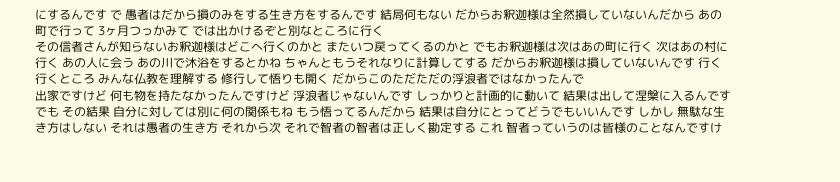にするんです で 愚者はだから損のみをする生き方をするんです 結局何もない だからお釈迦様は全然損していないんだから あの町で行って 3ヶ月つっかみて では出かけるぞと別なところに行く
その信者さんが知らないお釈迦様はどこへ行くのかと またいつ戻ってくるのかと でもお釈迦様は次はあの町に行く 次はあの村に行く あの人に会う あの川で沐浴をするとかね ちゃんともうそれなりに計算してする だからお釈迦様は損していないんです 行く行くところ みんな仏教を理解する 修行して悟りも開く だからこのただただの浮浪者ではなかったんで
出家ですけど 何も物を持たなかったんですけど 浮浪者じゃないんです しっかりと計画的に動いて 結果は出して涅槃に入るんです でも その結果 自分に対しては別に何の関係もね もう悟ってるんだから 結果は自分にとってどうでもいいんです しかし 無駄な生き方はしない それは愚者の生き方 それから次 それで智者の智者は正しく勘定する これ 智者っていうのは皆様のことなんですけ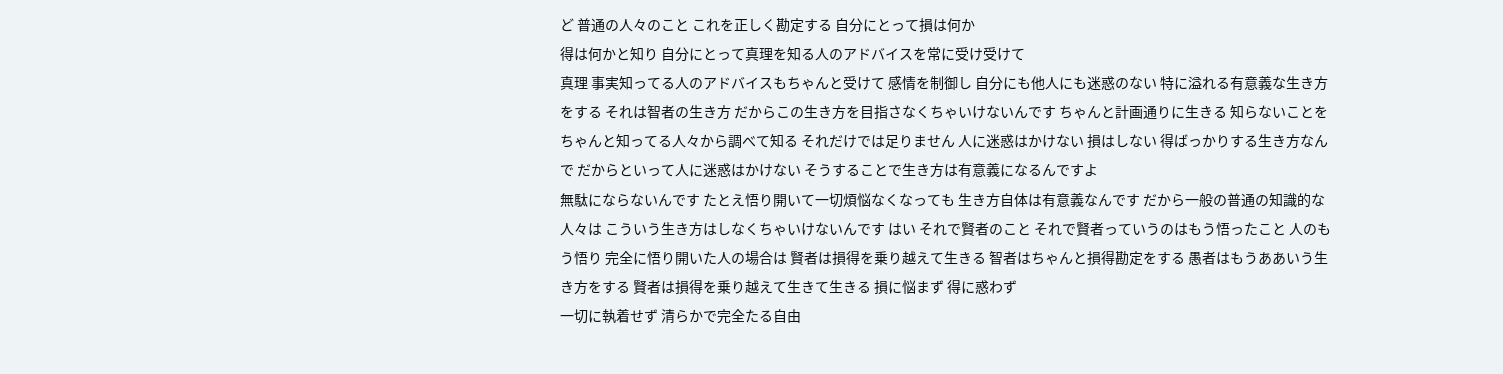ど 普通の人々のこと これを正しく勘定する 自分にとって損は何か
得は何かと知り 自分にとって真理を知る人のアドバイスを常に受け受けて
真理 事実知ってる人のアドバイスもちゃんと受けて 感情を制御し 自分にも他人にも迷惑のない 特に溢れる有意義な生き方をする それは智者の生き方 だからこの生き方を目指さなくちゃいけないんです ちゃんと計画通りに生きる 知らないことをちゃんと知ってる人々から調べて知る それだけでは足りません 人に迷惑はかけない 損はしない 得ばっかりする生き方なんで だからといって人に迷惑はかけない そうすることで生き方は有意義になるんですよ
無駄にならないんです たとえ悟り開いて一切煩悩なくなっても 生き方自体は有意義なんです だから一般の普通の知識的な人々は こういう生き方はしなくちゃいけないんです はい それで賢者のこと それで賢者っていうのはもう悟ったこと 人のもう悟り 完全に悟り開いた人の場合は 賢者は損得を乗り越えて生きる 智者はちゃんと損得勘定をする 愚者はもうああいう生き方をする 賢者は損得を乗り越えて生きて生きる 損に悩まず 得に惑わず
一切に執着せず 清らかで完全たる自由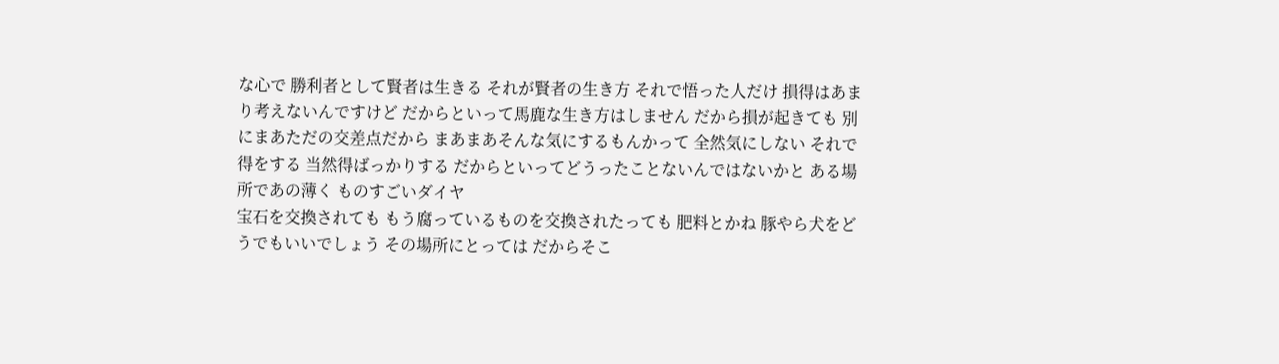な心で 勝利者として賢者は生きる それが賢者の生き方 それで悟った人だけ 損得はあまり考えないんですけど だからといって馬鹿な生き方はしません だから損が起きても 別にまあただの交差点だから まあまあそんな気にするもんかって 全然気にしない それで得をする 当然得ばっかりする だからといってどうったことないんではないかと ある場所であの薄く ものすごいダイヤ
宝石を交換されても もう腐っているものを交換されたっても 肥料とかね 豚やら犬をどうでもいいでしょう その場所にとっては だからそこ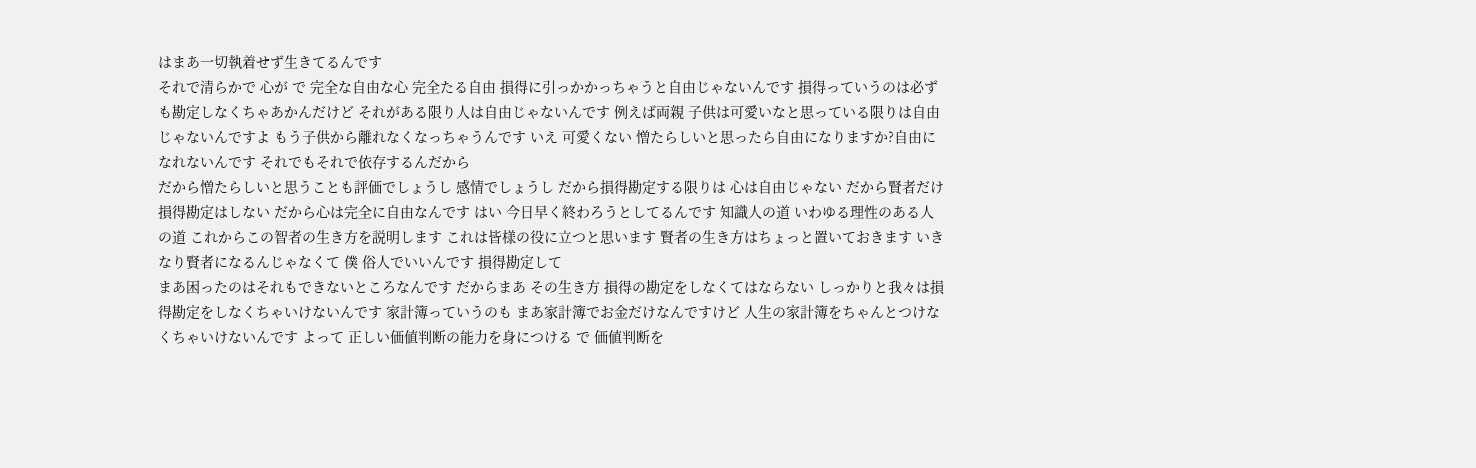はまあ一切執着せず生きてるんです
それで清らかで 心が で 完全な自由な心 完全たる自由 損得に引っかかっちゃうと自由じゃないんです 損得っていうのは必ずも勘定しなくちゃあかんだけど それがある限り人は自由じゃないんです 例えば両親 子供は可愛いなと思っている限りは自由じゃないんですよ もう子供から離れなくなっちゃうんです いえ 可愛くない 憎たらしいと思ったら自由になりますか?自由になれないんです それでもそれで依存するんだから
だから憎たらしいと思うことも評価でしょうし 感情でしょうし だから損得勘定する限りは 心は自由じゃない だから賢者だけ損得勘定はしない だから心は完全に自由なんです はい 今日早く終わろうとしてるんです 知識人の道 いわゆる理性のある人の道 これからこの智者の生き方を説明します これは皆様の役に立つと思います 賢者の生き方はちょっと置いておきます いきなり賢者になるんじゃなくて 僕 俗人でいいんです 損得勘定して
まあ困ったのはそれもできないところなんです だからまあ その生き方 損得の勘定をしなくてはならない しっかりと我々は損得勘定をしなくちゃいけないんです 家計簿っていうのも まあ家計簿でお金だけなんですけど 人生の家計簿をちゃんとつけなくちゃいけないんです よって 正しい価値判断の能力を身につける で 価値判断を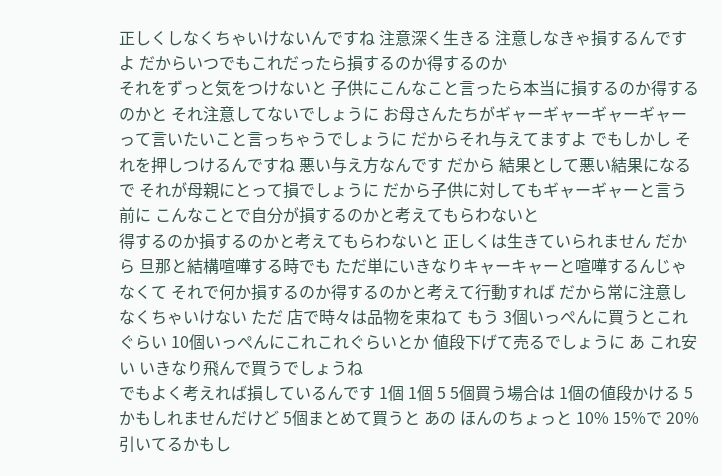正しくしなくちゃいけないんですね 注意深く生きる 注意しなきゃ損するんですよ だからいつでもこれだったら損するのか得するのか
それをずっと気をつけないと 子供にこんなこと言ったら本当に損するのか得するのかと それ注意してないでしょうに お母さんたちがギャーギャーギャーギャーって言いたいこと言っちゃうでしょうに だからそれ与えてますよ でもしかし それを押しつけるんですね 悪い与え方なんです だから 結果として悪い結果になるで それが母親にとって損でしょうに だから子供に対してもギャーギャーと言う前に こんなことで自分が損するのかと考えてもらわないと
得するのか損するのかと考えてもらわないと 正しくは生きていられません だから 旦那と結構喧嘩する時でも ただ単にいきなりキャーキャーと喧嘩するんじゃなくて それで何か損するのか得するのかと考えて行動すれば だから常に注意しなくちゃいけない ただ 店で時々は品物を束ねて もう 3個いっぺんに買うとこれぐらい 10個いっぺんにこれこれぐらいとか 値段下げて売るでしょうに あ これ安い いきなり飛んで買うでしょうね
でもよく考えれば損しているんです 1個 1個 5 5個買う場合は 1個の値段かける 5かもしれませんだけど 5個まとめて買うと あの ほんのちょっと 10% 15%で 20%引いてるかもし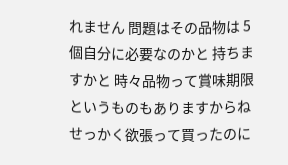れません 問題はその品物は 5個自分に必要なのかと 持ちますかと 時々品物って賞味期限というものもありますからね せっかく欲張って買ったのに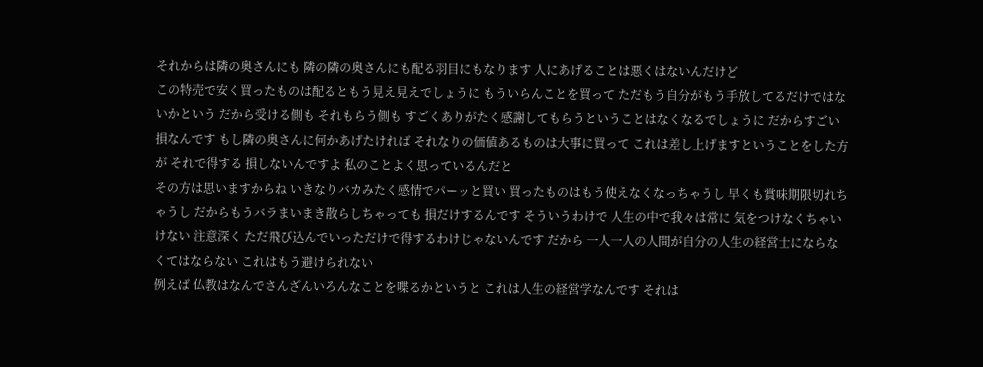それからは隣の奥さんにも 隣の隣の奥さんにも配る羽目にもなります 人にあげることは悪くはないんだけど
この特売で安く買ったものは配るともう見え見えでしょうに もういらんことを買って ただもう自分がもう手放してるだけではないかという だから受ける側も それもらう側も すごくありがたく感謝してもらうということはなくなるでしょうに だからすごい損なんです もし隣の奥さんに何かあげたければ それなりの価値あるものは大事に買って これは差し上げますということをした方が それで得する 損しないんですよ 私のことよく思っているんだと
その方は思いますからね いきなりバカみたく感情でパーッと買い 買ったものはもう使えなくなっちゃうし 早くも賞味期限切れちゃうし だからもうバラまいまき散らしちゃっても 損だけするんです そういうわけで 人生の中で我々は常に 気をつけなくちゃいけない 注意深く ただ飛び込んでいっただけで得するわけじゃないんです だから 一人一人の人間が自分の人生の経営士にならなくてはならない これはもう避けられない
例えば 仏教はなんでさんざんいろんなことを喋るかというと これは人生の経営学なんです それは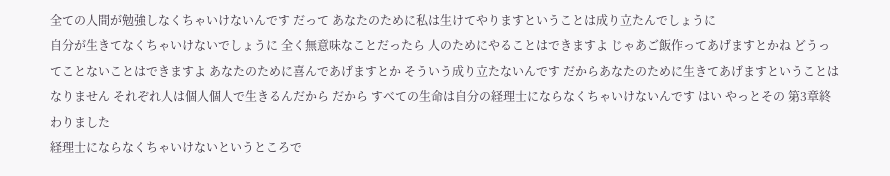全ての人間が勉強しなくちゃいけないんです だって あなたのために私は生けてやりますということは成り立たんでしょうに
自分が生きてなくちゃいけないでしょうに 全く無意味なことだったら 人のためにやることはできますよ じゃあご飯作ってあげますとかね どうってことないことはできますよ あなたのために喜んであげますとか そういう成り立たないんです だからあなたのために生きてあげますということはなりません それぞれ人は個人個人で生きるんだから だから すべての生命は自分の経理士にならなくちゃいけないんです はい やっとその 第3章終わりました
経理士にならなくちゃいけないというところで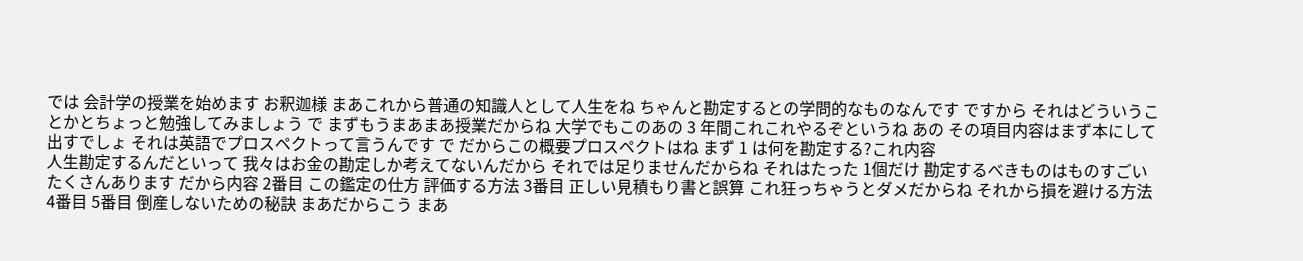では 会計学の授業を始めます お釈迦様 まあこれから普通の知識人として人生をね ちゃんと勘定するとの学問的なものなんです ですから それはどういうことかとちょっと勉強してみましょう で まずもうまあまあ授業だからね 大学でもこのあの 3 年間これこれやるぞというね あの その項目内容はまず本にして出すでしょ それは英語でプロスペクトって言うんです で だからこの概要プロスペクトはね まず 1 は何を勘定する?これ内容
人生勘定するんだといって 我々はお金の勘定しか考えてないんだから それでは足りませんだからね それはたった 1個だけ 勘定するべきものはものすごいたくさんあります だから内容 2番目 この鑑定の仕方 評価する方法 3番目 正しい見積もり書と誤算 これ狂っちゃうとダメだからね それから損を避ける方法 4番目 5番目 倒産しないための秘訣 まあだからこう まあ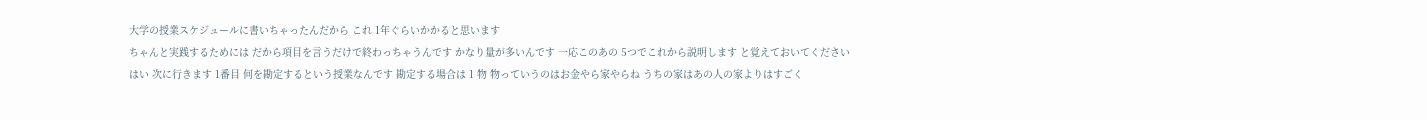大学の授業スケジュールに書いちゃったんだから これ 1年ぐらいかかると思います
ちゃんと実践するためには だから項目を言うだけで終わっちゃうんです かなり量が多いんです 一応このあの 5つでこれから説明します と覚えておいてください
はい 次に行きます 1番目 何を勘定するという授業なんです 勘定する場合は 1 物 物っていうのはお金やら家やらね うちの家はあの人の家よりはすごく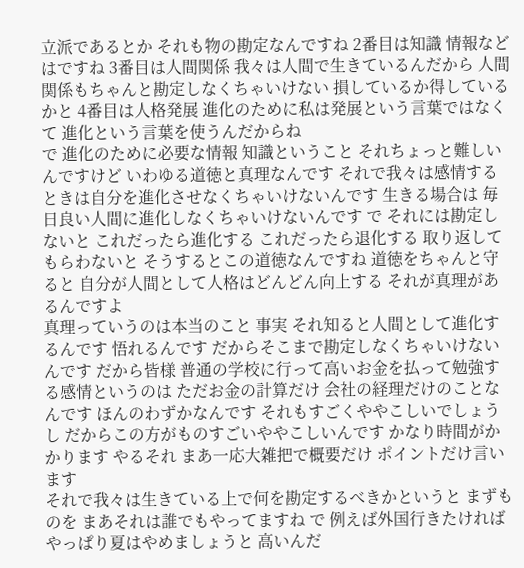立派であるとか それも物の勘定なんですね 2番目は知識 情報などはですね 3番目は人間関係 我々は人間で生きているんだから 人間関係もちゃんと勘定しなくちゃいけない 損しているか得しているかと 4番目は人格発展 進化のために私は発展という言葉ではなくて 進化という言葉を使うんだからね
で 進化のために必要な情報 知識ということ それちょっと難しいんですけど いわゆる道徳と真理なんです それで我々は感情するときは自分を進化させなくちゃいけないんです 生きる場合は 毎日良い人間に進化しなくちゃいけないんです で それには勘定しないと これだったら進化する これだったら退化する 取り返してもらわないと そうするとこの道徳なんですね 道徳をちゃんと守ると 自分が人間として人格はどんどん向上する それが真理があるんですよ
真理っていうのは本当のこと 事実 それ知ると人間として進化するんです 悟れるんです だからそこまで勘定しなくちゃいけないんです だから皆様 普通の学校に行って高いお金を払って勉強する感情というのは ただお金の計算だけ 会社の経理だけのことなんです ほんのわずかなんです それもすごくややこしいでしょうし だからこの方がものすごいややこしいんです かなり時間がかかります やるそれ まあ一応大雑把で概要だけ ポイントだけ言います
それで我々は生きている上で何を勘定するべきかというと まずものを まあそれは誰でもやってますね で 例えば外国行きたければ やっぱり夏はやめましょうと 高いんだ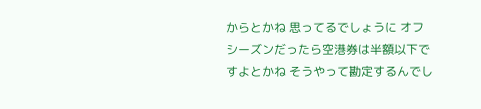からとかね 思ってるでしょうに オフシーズンだったら空港券は半額以下ですよとかね そうやって勘定するんでし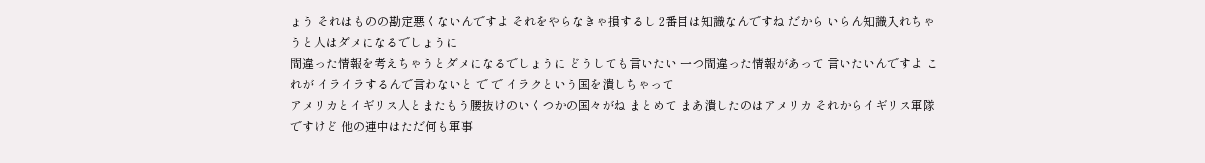ょう それはものの勘定悪くないんですよ それをやらなきゃ損するし 2番目は知識なんですね だから いらん知識入れちゃうと人はダメになるでしょうに
間違った情報を考えちゃうとダメになるでしょうに どうしても言いたい 一つ間違った情報があって 言いたいんですよ これが イライラするんで言わないと で で イラクという国を潰しちゃって
アメリカとイギリス人とまたもう腰抜けのいくつかの国々がね まとめて まあ潰したのはアメリカ それからイギリス軍隊ですけど 他の連中はただ何も軍事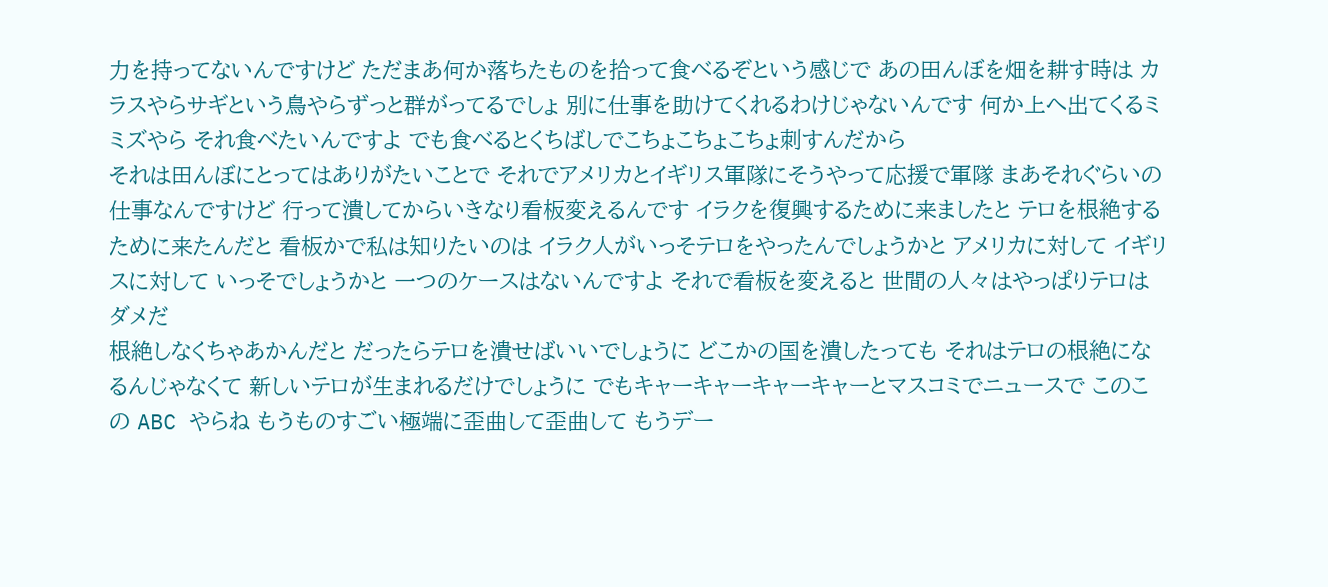力を持ってないんですけど ただまあ何か落ちたものを拾って食べるぞという感じで あの田んぼを畑を耕す時は カラスやらサギという鳥やらずっと群がってるでしょ 別に仕事を助けてくれるわけじゃないんです 何か上へ出てくるミミズやら それ食べたいんですよ でも食べるとくちばしでこちょこちょこちょ刺すんだから
それは田んぼにとってはありがたいことで それでアメリカとイギリス軍隊にそうやって応援で軍隊 まあそれぐらいの仕事なんですけど 行って潰してからいきなり看板変えるんです イラクを復興するために来ましたと テロを根絶するために来たんだと 看板かで私は知りたいのは イラク人がいっそテロをやったんでしょうかと アメリカに対して イギリスに対して いっそでしょうかと 一つのケースはないんですよ それで看板を変えると 世間の人々はやっぱりテロはダメだ
根絶しなくちゃあかんだと だったらテロを潰せばいいでしょうに どこかの国を潰したっても それはテロの根絶になるんじゃなくて 新しいテロが生まれるだけでしょうに でもキャーキャーキャーキャーとマスコミでニュースで このこの ABC やらね もうものすごい極端に歪曲して歪曲して もうデー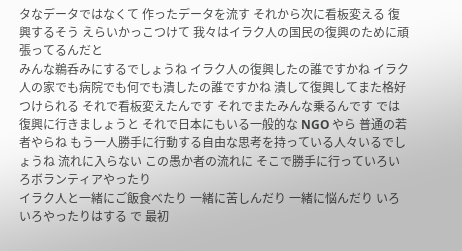タなデータではなくて 作ったデータを流す それから次に看板変える 復興するそう えらいかっこつけて 我々はイラク人の国民の復興のために頑張ってるんだと
みんな鵜呑みにするでしょうね イラク人の復興したの誰ですかね イラク人の家でも病院でも何でも潰したの誰ですかね 潰して復興してまた格好つけられる それで看板変えたんです それでまたみんな乗るんです では復興に行きましょうと それで日本にもいる一般的な NGO やら 普通の若者やらね もう一人勝手に行動する自由な思考を持っている人々いるでしょうね 流れに入らない この愚か者の流れに そこで勝手に行っていろいろボランティアやったり
イラク人と一緒にご飯食べたり 一緒に苦しんだり 一緒に悩んだり いろいろやったりはする で 最初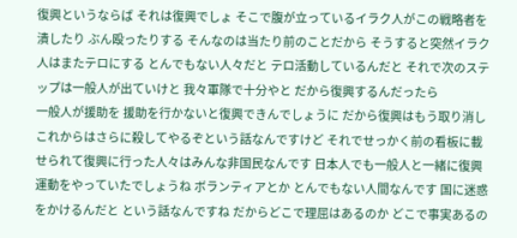復興というならば それは復興でしょ そこで腹が立っているイラク人がこの戦略者を潰したり ぶん殴ったりする そんなのは当たり前のことだから そうすると突然イラク人はまたテロにする とんでもない人々だと テロ活動しているんだと それで次のステップは一般人が出ていけと 我々軍隊で十分やと だから復興するんだったら
一般人が援助を 援助を行かないと復興できんでしょうに だから復興はもう取り消し これからはさらに殺してやるぞという話なんですけど それでせっかく前の看板に載せられて復興に行った人々はみんな非国民なんです 日本人でも一般人と一緒に復興運動をやっていたでしょうね ボランティアとか とんでもない人間なんです 国に迷惑をかけるんだと という話なんですね だからどこで理屈はあるのか どこで事実あるの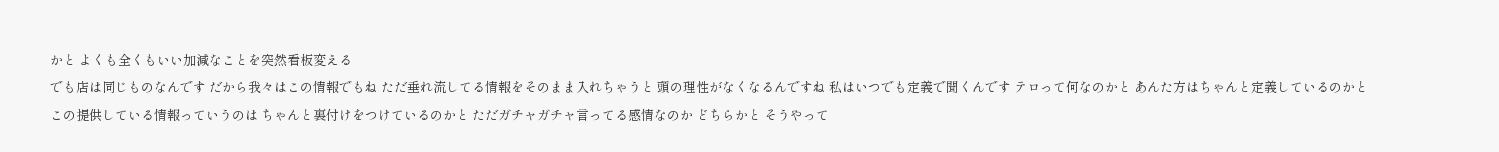かと よくも全くもいい加減なことを突然看板変える
でも店は同じものなんです だから我々はこの情報でもね ただ垂れ流してる情報をそのまま入れちゃうと 頭の理性がなくなるんですね 私はいつでも定義で聞くんです テロって何なのかと あんた方はちゃんと定義しているのかと この提供している情報っていうのは ちゃんと裏付けをつけているのかと ただガチャガチャ言ってる感情なのか どちらかと そうやって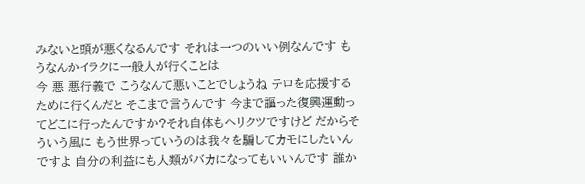みないと頭が悪くなるんです それは一つのいい例なんです もうなんかイラクに一般人が行くことは
今 悪 悪行義で こうなんて悪いことでしょうね テロを応援するために行くんだと そこまで言うんです 今まで謳った復興運動ってどこに行ったんですか?それ自体もヘリクツですけど だからそういう風に もう世界っていうのは我々を騙してカモにしたいんですよ 自分の利益にも人類がバカになってもいいんです 誰か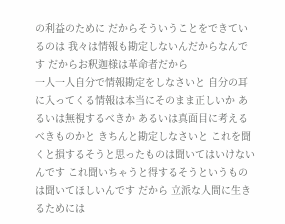の利益のために だからそういうことをできているのは 我々は情報も勘定しないんだからなんです だからお釈迦様は革命者だから
一人一人自分で情報勘定をしなさいと 自分の耳に入ってくる情報は本当にそのまま正しいか あるいは無視するべきか あるいは真面目に考えるべきものかと きちんと勘定しなさいと これを聞くと損するそうと思ったものは聞いてはいけないんです これ聞いちゃうと得するそうというものは聞いてほしいんです だから 立派な人間に生きるためには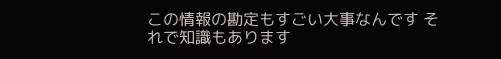この情報の勘定もすごい大事なんです それで知識もあります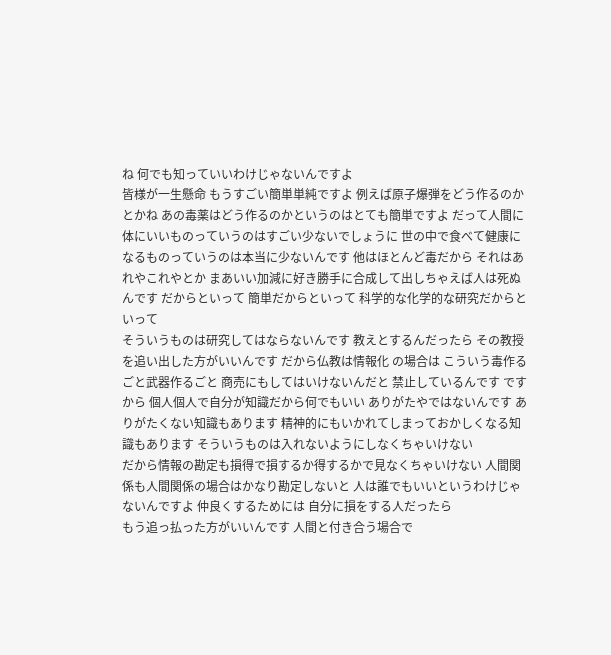ね 何でも知っていいわけじゃないんですよ
皆様が一生懸命 もうすごい簡単単純ですよ 例えば原子爆弾をどう作るのかとかね あの毒薬はどう作るのかというのはとても簡単ですよ だって人間に体にいいものっていうのはすごい少ないでしょうに 世の中で食べて健康になるものっていうのは本当に少ないんです 他はほとんど毒だから それはあれやこれやとか まあいい加減に好き勝手に合成して出しちゃえば人は死ぬんです だからといって 簡単だからといって 科学的な化学的な研究だからといって
そういうものは研究してはならないんです 教えとするんだったら その教授を追い出した方がいいんです だから仏教は情報化 の場合は こういう毒作るごと武器作るごと 商売にもしてはいけないんだと 禁止しているんです ですから 個人個人で自分が知識だから何でもいい ありがたやではないんです ありがたくない知識もあります 精神的にもいかれてしまっておかしくなる知識もあります そういうものは入れないようにしなくちゃいけない
だから情報の勘定も損得で損するか得するかで見なくちゃいけない 人間関係も人間関係の場合はかなり勘定しないと 人は誰でもいいというわけじゃないんですよ 仲良くするためには 自分に損をする人だったら
もう追っ払った方がいいんです 人間と付き合う場合で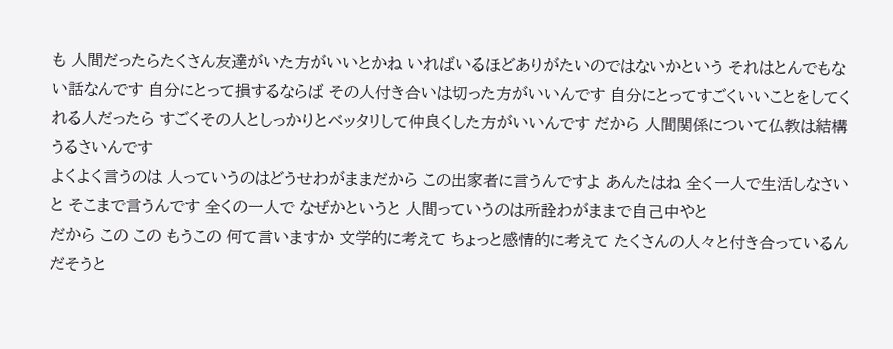も 人間だったらたくさん友達がいた方がいいとかね いればいるほどありがたいのではないかという それはとんでもない話なんです 自分にとって損するならば その人付き合いは切った方がいいんです 自分にとってすごくいいことをしてくれる人だったら すごくその人としっかりとベッタリして仲良くした方がいいんです だから 人間関係について仏教は結構うるさいんです
よくよく言うのは 人っていうのはどうせわがままだから この出家者に言うんですよ あんたはね 全く一人で生活しなさいと そこまで言うんです 全くの一人で なぜかというと 人間っていうのは所詮わがままで自己中やと
だから この この もうこの 何て言いますか 文学的に考えて ちょっと感情的に考えて たくさんの人々と付き合っているんだそうと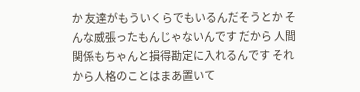か 友達がもういくらでもいるんだそうとか そんな威張ったもんじゃないんです だから 人間関係もちゃんと損得勘定に入れるんです それから人格のことはまあ置いて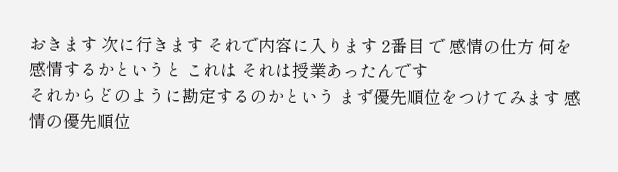おきます 次に行きます それで内容に入ります 2番目 で 感情の仕方 何を感情するかというと これは それは授業あったんです
それからどのように勘定するのかという まず優先順位をつけてみます 感情の優先順位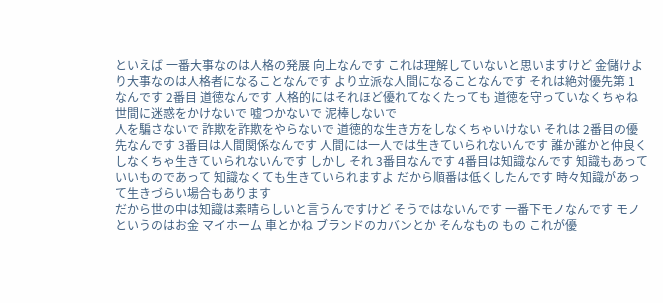といえば 一番大事なのは人格の発展 向上なんです これは理解していないと思いますけど 金儲けより大事なのは人格者になることなんです より立派な人間になることなんです それは絶対優先第 1 なんです 2番目 道徳なんです 人格的にはそれほど優れてなくたっても 道徳を守っていなくちゃね 世間に迷惑をかけないで 嘘つかないで 泥棒しないで
人を騙さないで 詐欺を詐欺をやらないで 道徳的な生き方をしなくちゃいけない それは 2番目の優先なんです 3番目は人間関係なんです 人間には一人では生きていられないんです 誰か誰かと仲良くしなくちゃ生きていられないんです しかし それ 3番目なんです 4番目は知識なんです 知識もあっていいものであって 知識なくても生きていられますよ だから順番は低くしたんです 時々知識があって生きづらい場合もあります
だから世の中は知識は素晴らしいと言うんですけど そうではないんです 一番下モノなんです モノというのはお金 マイホーム 車とかね ブランドのカバンとか そんなもの もの これが優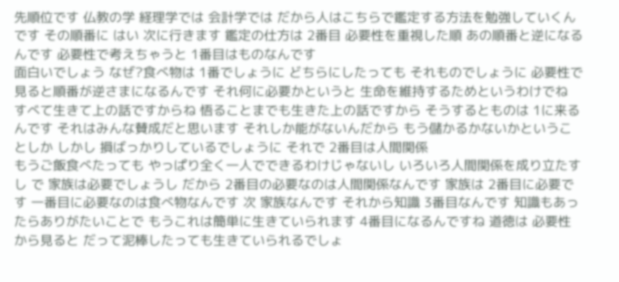先順位です 仏教の学 経理学では 会計学では だから人はこちらで鑑定する方法を勉強していくんです その順番に はい 次に行きます 鑑定の仕方は 2番目 必要性を重視した順 あの順番と逆になるんです 必要性で考えちゃうと 1番目はものなんです
面白いでしょう なぜ?食べ物は 1番でしょうに どちらにしたっても それものでしょうに 必要性で見ると順番が逆さまになるんです それ何に必要かというと 生命を維持するためというわけでね すべて生きて上の話ですからね 悟ることまでも生きた上の話ですから そうするとものは 1に来るんです それはみんな賛成だと思います それしか能がないんだから もう儲かるかないかということしか しかし 損ばっかりしているでしょうに それで 2番目は人間関係
もうご飯食べたっても やっぱり全く一人でできるわけじゃないし いろいろ人間関係を成り立たすし で 家族は必要でしょうし だから 2番目の必要なのは人間関係なんです 家族は 2番目に必要です 一番目に必要なのは食べ物なんです 次 家族なんです それから知識 3番目なんです 知識もあったらありがたいことで もうこれは簡単に生きていられます 4番目になるんですね 道徳は 必要性から見ると だって泥棒したっても生きていられるでしょ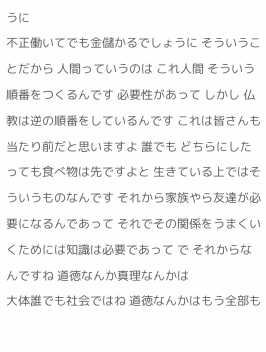うに
不正働いてでも金儲かるでしょうに そういうことだから 人間っていうのは これ人間 そういう順番をつくるんです 必要性があって しかし 仏教は逆の順番をしているんです これは皆さんも当たり前だと思いますよ 誰でも どちらにしたっても食べ物は先ですよと 生きている上ではそういうものなんです それから家族やら友達が必要になるんであって それでその関係をうまくいくためには知識は必要であって で それからなんですね 道徳なんか真理なんかは
大体誰でも社会ではね 道徳なんかはもう全部も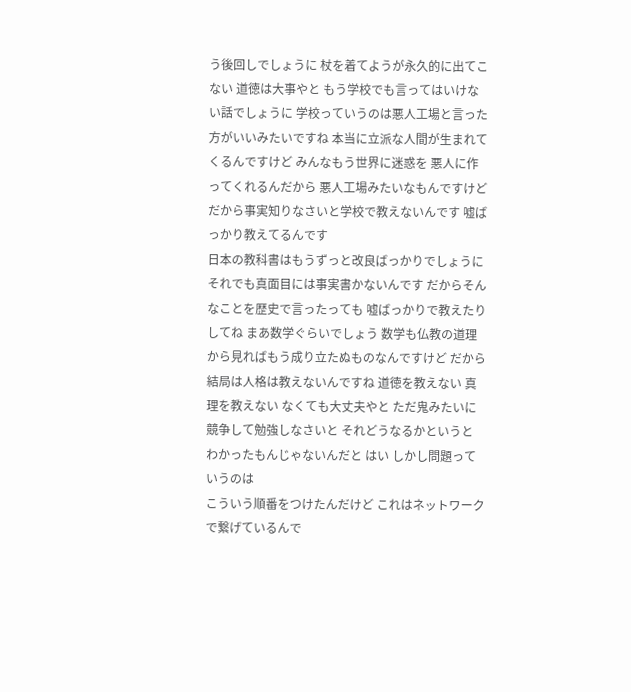う後回しでしょうに 杖を着てようが永久的に出てこない 道徳は大事やと もう学校でも言ってはいけない話でしょうに 学校っていうのは悪人工場と言った方がいいみたいですね 本当に立派な人間が生まれてくるんですけど みんなもう世界に迷惑を 悪人に作ってくれるんだから 悪人工場みたいなもんですけど だから事実知りなさいと学校で教えないんです 嘘ばっかり教えてるんです
日本の教科書はもうずっと改良ばっかりでしょうに それでも真面目には事実書かないんです だからそんなことを歴史で言ったっても 嘘ばっかりで教えたりしてね まあ数学ぐらいでしょう 数学も仏教の道理から見ればもう成り立たぬものなんですけど だから結局は人格は教えないんですね 道徳を教えない 真理を教えない なくても大丈夫やと ただ鬼みたいに競争して勉強しなさいと それどうなるかというと わかったもんじゃないんだと はい しかし問題っていうのは
こういう順番をつけたんだけど これはネットワークで繋げているんで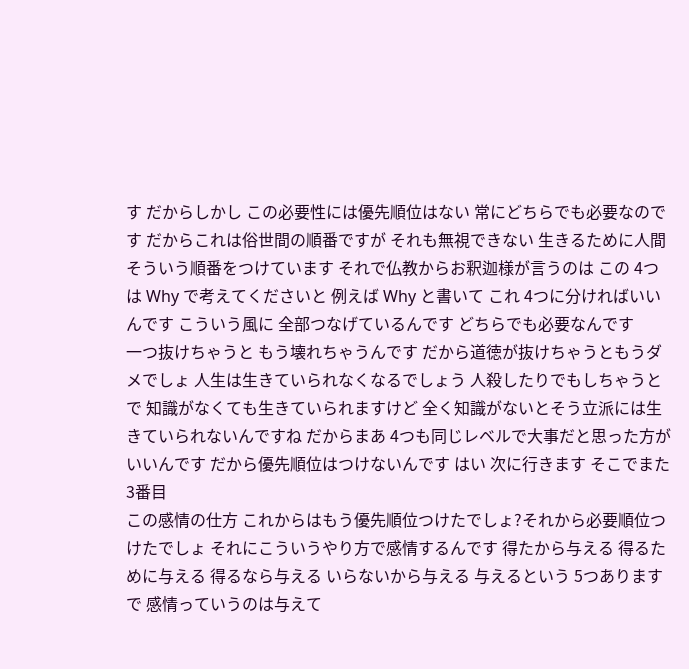す だからしかし この必要性には優先順位はない 常にどちらでも必要なのです だからこれは俗世間の順番ですが それも無視できない 生きるために人間そういう順番をつけています それで仏教からお釈迦様が言うのは この 4つは Why で考えてくださいと 例えば Why と書いて これ 4つに分ければいいんです こういう風に 全部つなげているんです どちらでも必要なんです
一つ抜けちゃうと もう壊れちゃうんです だから道徳が抜けちゃうともうダメでしょ 人生は生きていられなくなるでしょう 人殺したりでもしちゃうと で 知識がなくても生きていられますけど 全く知識がないとそう立派には生きていられないんですね だからまあ 4つも同じレベルで大事だと思った方がいいんです だから優先順位はつけないんです はい 次に行きます そこでまた 3番目
この感情の仕方 これからはもう優先順位つけたでしょ?それから必要順位つけたでしょ それにこういうやり方で感情するんです 得たから与える 得るために与える 得るなら与える いらないから与える 与えるという 5つあります で 感情っていうのは与えて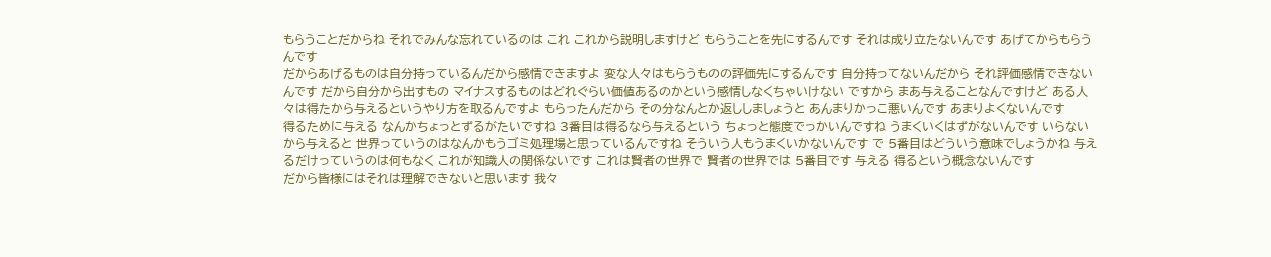もらうことだからね それでみんな忘れているのは これ これから説明しますけど もらうことを先にするんです それは成り立たないんです あげてからもらうんです
だからあげるものは自分持っているんだから感情できますよ 変な人々はもらうものの評価先にするんです 自分持ってないんだから それ評価感情できないんです だから自分から出すもの マイナスするものはどれぐらい価値あるのかという感情しなくちゃいけない ですから まあ与えることなんですけど ある人々は得たから与えるというやり方を取るんですよ もらったんだから その分なんとか返ししましょうと あんまりかっこ悪いんです あまりよくないんです
得るために与える なんかちょっとずるがたいですね 3番目は得るなら与えるという ちょっと態度でっかいんですね うまくいくはずがないんです いらないから与えると 世界っていうのはなんかもうゴミ処理場と思っているんですね そういう人もうまくいかないんです で 5番目はどういう意味でしょうかね 与えるだけっていうのは何もなく これが知識人の関係ないです これは賢者の世界で 賢者の世界では 5番目です 与える 得るという概念ないんです
だから皆様にはそれは理解できないと思います 我々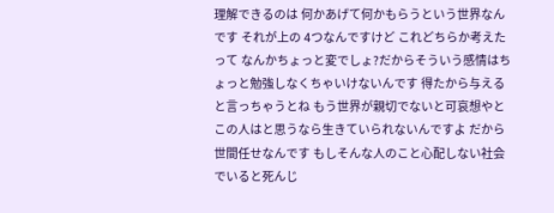理解できるのは 何かあげて何かもらうという世界なんです それが上の 4つなんですけど これどちらか考えたって なんかちょっと変でしょ?だからそういう感情はちょっと勉強しなくちゃいけないんです 得たから与えると言っちゃうとね もう世界が親切でないと可哀想やと この人はと思うなら生きていられないんですよ だから世間任せなんです もしそんな人のこと心配しない社会でいると死んじ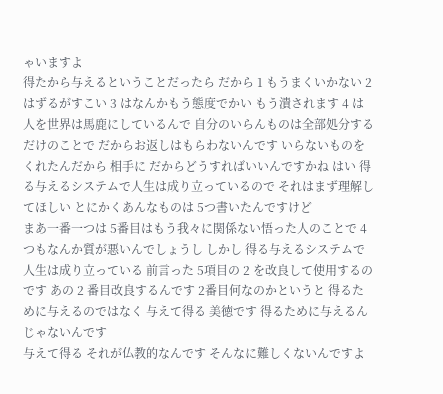ゃいますよ
得たから与えるということだったら だから 1 もうまくいかない 2 はずるがすこい 3 はなんかもう態度でかい もう潰されます 4 は人を世界は馬鹿にしているんで 自分のいらんものは全部処分するだけのことで だからお返しはもらわないんです いらないものをくれたんだから 相手に だからどうすればいいんですかね はい 得る与えるシステムで人生は成り立っているので それはまず理解してほしい とにかくあんなものは 5つ書いたんですけど
まあ一番一つは 5番目はもう我々に関係ない悟った人のことで 4つもなんか質が悪いんでしょうし しかし 得る与えるシステムで人生は成り立っている 前言った 5項目の 2 を改良して使用するのです あの 2 番目改良するんです 2番目何なのかというと 得るために与えるのではなく 与えて得る 美徳です 得るために与えるんじゃないんです
与えて得る それが仏教的なんです そんなに難しくないんですよ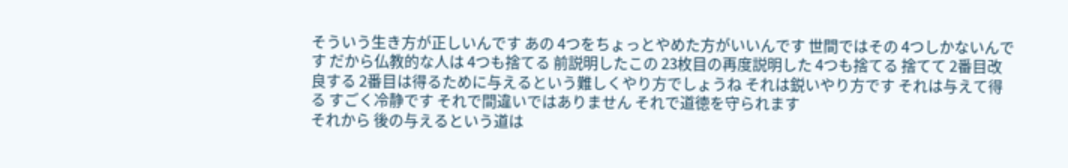そういう生き方が正しいんです あの 4つをちょっとやめた方がいいんです 世間ではその 4つしかないんです だから仏教的な人は 4つも捨てる 前説明したこの 23枚目の再度説明した 4つも捨てる 捨てて 2番目改良する 2番目は得るために与えるという難しくやり方でしょうね それは鋭いやり方です それは与えて得る すごく冷静です それで間違いではありません それで道徳を守られます
それから 後の与えるという道は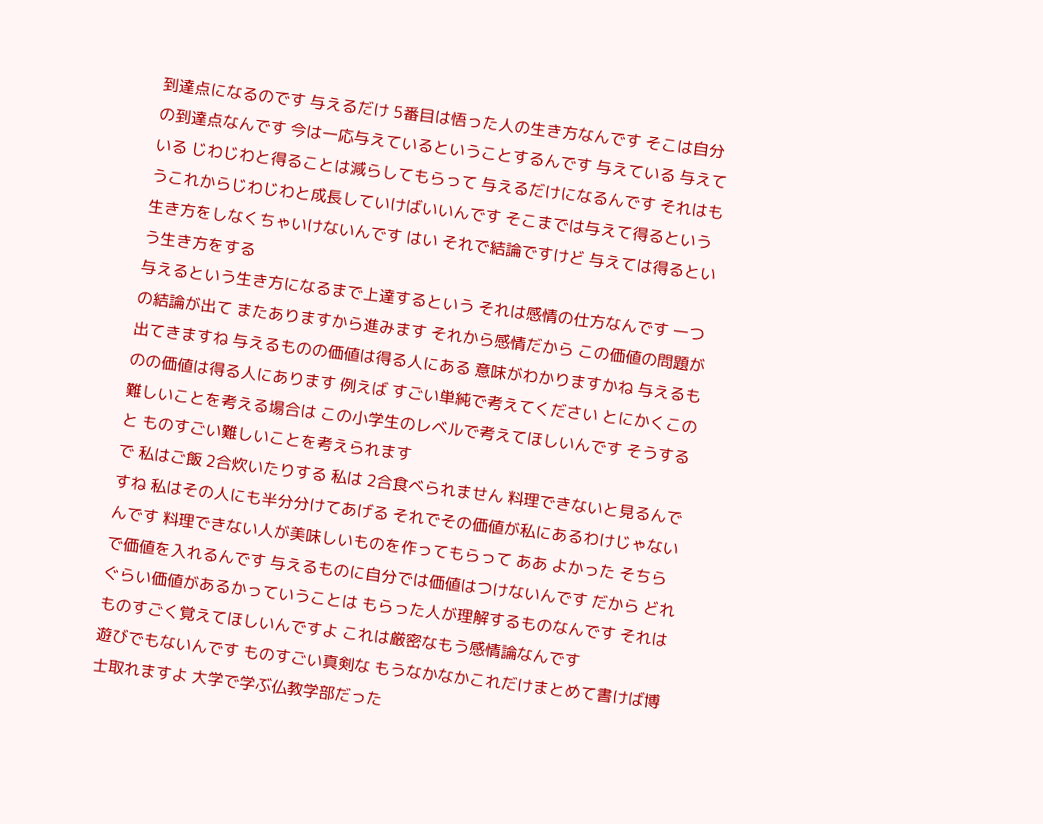到達点になるのです 与えるだけ 5番目は悟った人の生き方なんです そこは自分の到達点なんです 今は一応与えているということするんです 与えている 与えている じわじわと得ることは減らしてもらって 与えるだけになるんです それはもうこれからじわじわと成長していけばいいんです そこまでは与えて得るという生き方をしなくちゃいけないんです はい それで結論ですけど 与えては得るという生き方をする
与えるという生き方になるまで上達するという それは感情の仕方なんです 一つの結論が出て またありますから進みます それから感情だから この価値の問題が出てきますね 与えるものの価値は得る人にある 意味がわかりますかね 与えるものの価値は得る人にあります 例えば すごい単純で考えてください とにかくこの難しいことを考える場合は この小学生のレベルで考えてほしいんです そうすると ものすごい難しいことを考えられます
で 私はご飯 2合炊いたりする 私は 2合食べられません 料理できないと見るんですね 私はその人にも半分分けてあげる それでその価値が私にあるわけじゃないんです 料理できない人が美味しいものを作ってもらって ああ よかった そちらで価値を入れるんです 与えるものに自分では価値はつけないんです だから どれぐらい価値があるかっていうことは もらった人が理解するものなんです それはものすごく覚えてほしいんですよ これは厳密なもう感情論なんです
遊びでもないんです ものすごい真剣な もうなかなかこれだけまとめて書けば博士取れますよ 大学で学ぶ仏教学部だった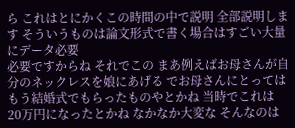ら これはとにかくこの時間の中で説明 全部説明します そういうものは論文形式で書く場合はすごい大量にデータ必要
必要ですからね それでこの まあ例えばお母さんが自分のネックレスを娘にあげる でお母さんにとってはもう結婚式でもらったものやとかね 当時でこれは 20万円になったとかね なかなか大変な そんなのは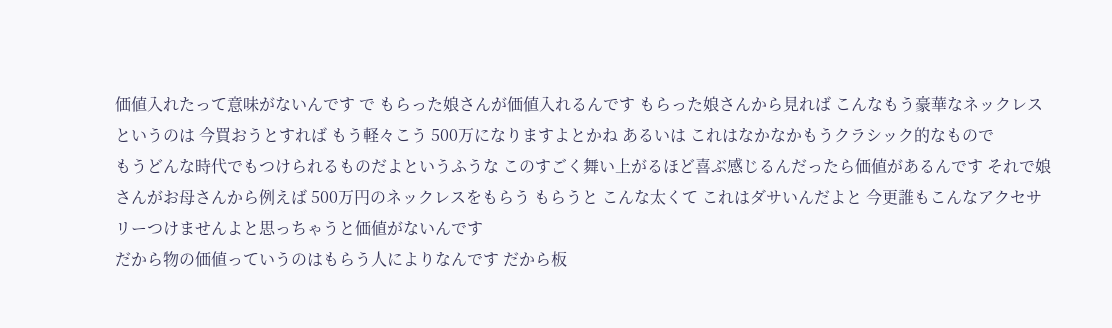価値入れたって意味がないんです で もらった娘さんが価値入れるんです もらった娘さんから見れば こんなもう豪華なネックレスというのは 今買おうとすれば もう軽々こう 500万になりますよとかね あるいは これはなかなかもうクラシック的なもので
もうどんな時代でもつけられるものだよというふうな このすごく舞い上がるほど喜ぶ感じるんだったら価値があるんです それで娘さんがお母さんから例えば 500万円のネックレスをもらう もらうと こんな太くて これはダサいんだよと 今更誰もこんなアクセサリーつけませんよと思っちゃうと価値がないんです
だから物の価値っていうのはもらう人によりなんです だから板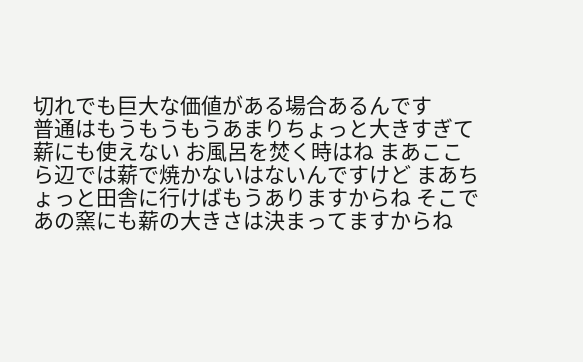切れでも巨大な価値がある場合あるんです
普通はもうもうもうあまりちょっと大きすぎて薪にも使えない お風呂を焚く時はね まあここら辺では薪で焼かないはないんですけど まあちょっと田舎に行けばもうありますからね そこであの窯にも薪の大きさは決まってますからね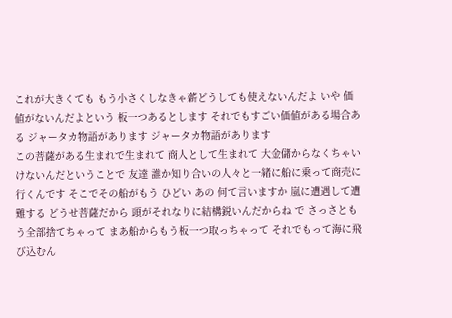これが大きくても もう小さくしなきゃ薪どうしても使えないんだよ いや 価値がないんだよという 板一つあるとします それでもすごい価値がある場合ある ジャータカ物語があります ジャータカ物語があります
この菩薩がある生まれで生まれて 商人として生まれて 大金儲からなくちゃいけないんだということで 友達 誰か知り合いの人々と一緒に船に乗って商売に行くんです そこでその船がもう ひどい あの 何て言いますか 嵐に遭遇して遭難する どうせ菩薩だから 頭がそれなりに結構鋭いんだからね で さっさともう全部捨てちゃって まあ船からもう板一つ取っちゃって それでもって海に飛び込むん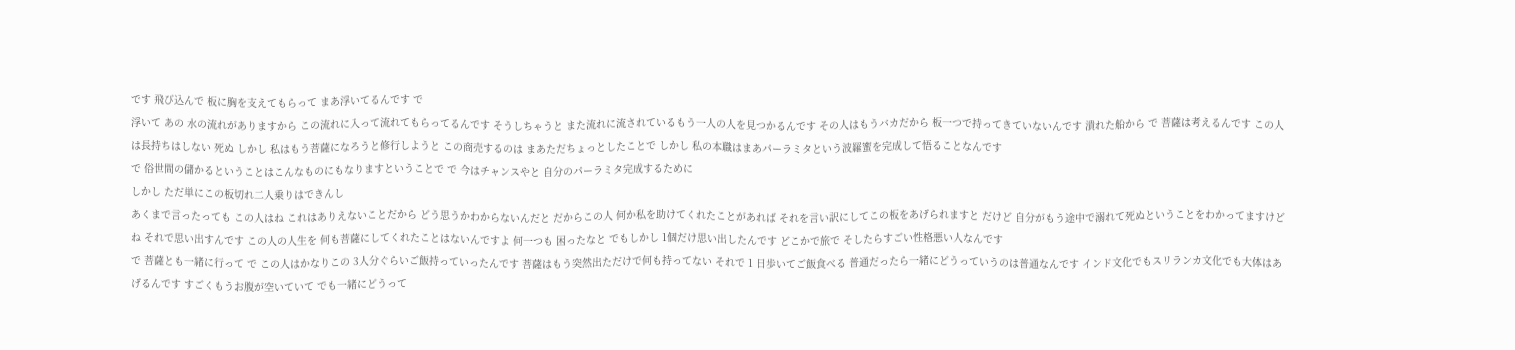です 飛び込んで 板に胸を支えてもらって まあ浮いてるんです で
浮いて あの 水の流れがありますから この流れに入って流れてもらってるんです そうしちゃうと また流れに流されているもう一人の人を見つかるんです その人はもうバカだから 板一つで持ってきていないんです 潰れた船から で 菩薩は考えるんです この人は長持ちはしない 死ぬ しかし 私はもう菩薩になろうと修行しようと この商売するのは まあただちょっとしたことで しかし 私の本職はまあパーラミタという波羅蜜を完成して悟ることなんです
で 俗世間の儲かるということはこんなものにもなりますということで で 今はチャンスやと 自分のパーラミタ完成するために
しかし ただ単にこの板切れ二人乗りはできんし
あくまで言ったっても この人はね これはありえないことだから どう思うかわからないんだと だからこの人 何か私を助けてくれたことがあれば それを言い訳にしてこの板をあげられますと だけど 自分がもう途中で溺れて死ぬということをわかってますけどね それで思い出すんです この人の人生を 何も菩薩にしてくれたことはないんですよ 何一つも 困ったなと でもしかし 1個だけ思い出したんです どこかで旅で そしたらすごい性格悪い人なんです
で 菩薩とも一緒に行って で この人はかなりこの 3人分ぐらいご飯持っていったんです 菩薩はもう突然出ただけで何も持ってない それで 1 日歩いてご飯食べる 普通だったら一緒にどうっていうのは普通なんです インド文化でもスリランカ文化でも大体はあげるんです すごくもうお腹が空いていて でも一緒にどうって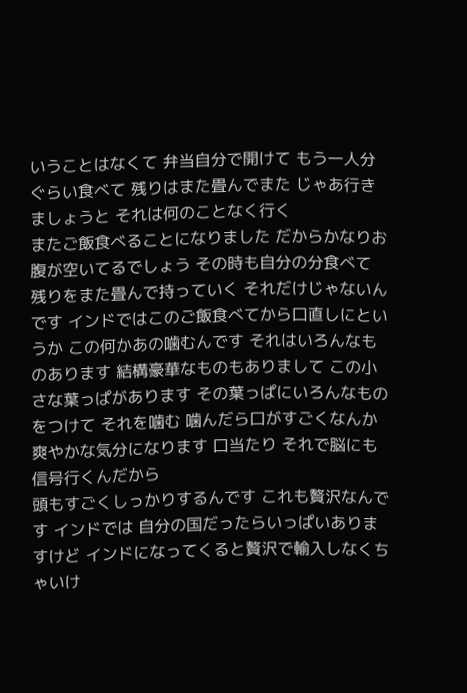いうことはなくて 弁当自分で開けて もう一人分ぐらい食べて 残りはまた畳んでまた じゃあ行きましょうと それは何のことなく行く
またご飯食べることになりました だからかなりお腹が空いてるでしょう その時も自分の分食べて 残りをまた畳んで持っていく それだけじゃないんです インドではこのご飯食べてから口直しにというか この何かあの噛むんです それはいろんなものあります 結構豪華なものもありまして この小さな葉っぱがあります その葉っぱにいろんなものをつけて それを噛む 噛んだら口がすごくなんか爽やかな気分になります 口当たり それで脳にも信号行くんだから
頭もすごくしっかりするんです これも贅沢なんです インドでは 自分の国だったらいっぱいありますけど インドになってくると贅沢で輸入しなくちゃいけ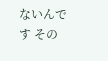ないんです その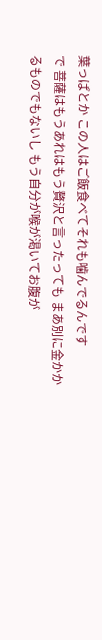葉っぱとか この人はご飯食べてそれも噛んでるんです
で 菩薩はもうあれはもう贅沢と言ったっても まあ別に金かかるものでもないし もう自分が喉が渇いてお腹が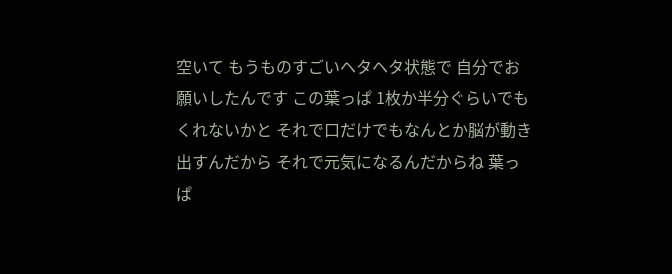空いて もうものすごいヘタヘタ状態で 自分でお願いしたんです この葉っぱ 1枚か半分ぐらいでもくれないかと それで口だけでもなんとか脳が動き出すんだから それで元気になるんだからね 葉っぱ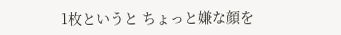1枚というと ちょっと嫌な顔を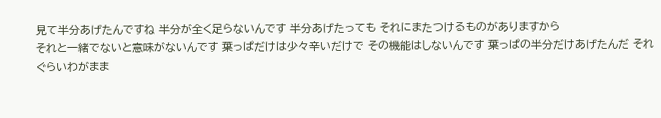見て半分あげたんですね 半分が全く足らないんです 半分あげたっても それにまたつけるものがありますから
それと一緒でないと意味がないんです 葉っぱだけは少々辛いだけで その機能はしないんです 葉っぱの半分だけあげたんだ それぐらいわがまま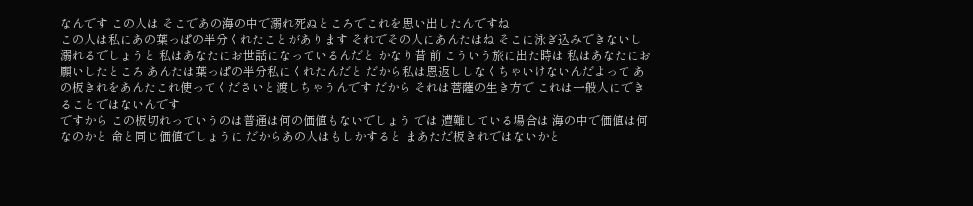なんです この人は そこであの海の中で溺れ死ぬところでこれを思い出したんですね
この人は私にあの葉っぱの半分くれたことがあります それでその人にあんたはね そこに泳ぎ込みできないし 溺れるでしょうと 私はあなたにお世話になっているんだと かなり昔 前 こういう旅に出た時は 私はあなたにお願いしたところ あんたは葉っぱの半分私にくれたんだと だから私は恩返ししなくちゃいけないんだよって あの板きれをあんたこれ使ってくださいと渡しちゃうんです だから それは菩薩の生き方で これは一般人にできることではないんです
ですから この板切れっていうのは普通は何の価値もないでしょう では 遭難している場合は 海の中で価値は何なのかと 命と同じ価値でしょうに だからあの人はもしかすると まあただ板きれではないかと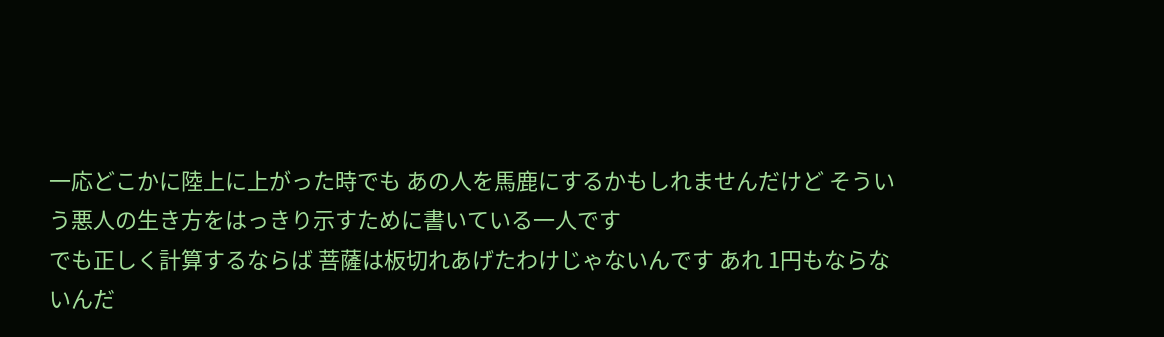一応どこかに陸上に上がった時でも あの人を馬鹿にするかもしれませんだけど そういう悪人の生き方をはっきり示すために書いている一人です
でも正しく計算するならば 菩薩は板切れあげたわけじゃないんです あれ 1円もならないんだ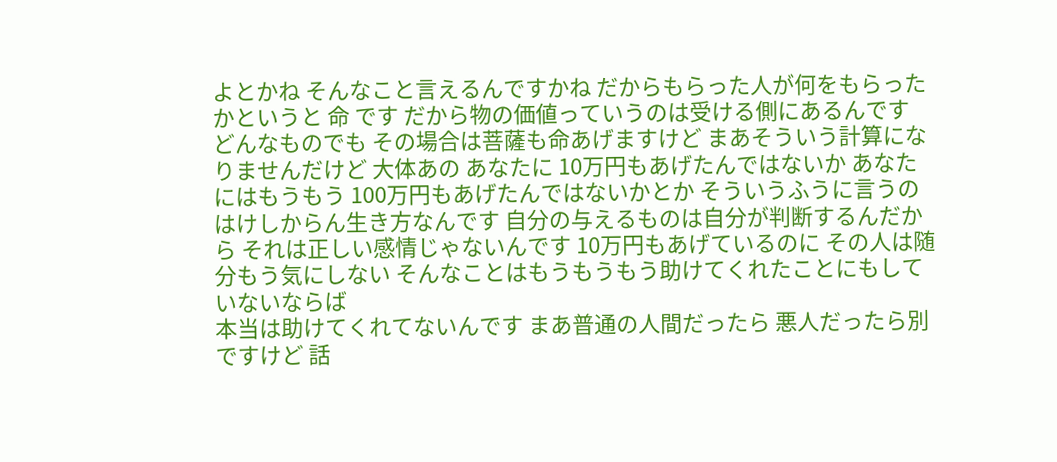よとかね そんなこと言えるんですかね だからもらった人が何をもらったかというと 命 です だから物の価値っていうのは受ける側にあるんです
どんなものでも その場合は菩薩も命あげますけど まあそういう計算になりませんだけど 大体あの あなたに 10万円もあげたんではないか あなたにはもうもう 100万円もあげたんではないかとか そういうふうに言うのはけしからん生き方なんです 自分の与えるものは自分が判断するんだから それは正しい感情じゃないんです 10万円もあげているのに その人は随分もう気にしない そんなことはもうもうもう助けてくれたことにもしていないならば
本当は助けてくれてないんです まあ普通の人間だったら 悪人だったら別ですけど 話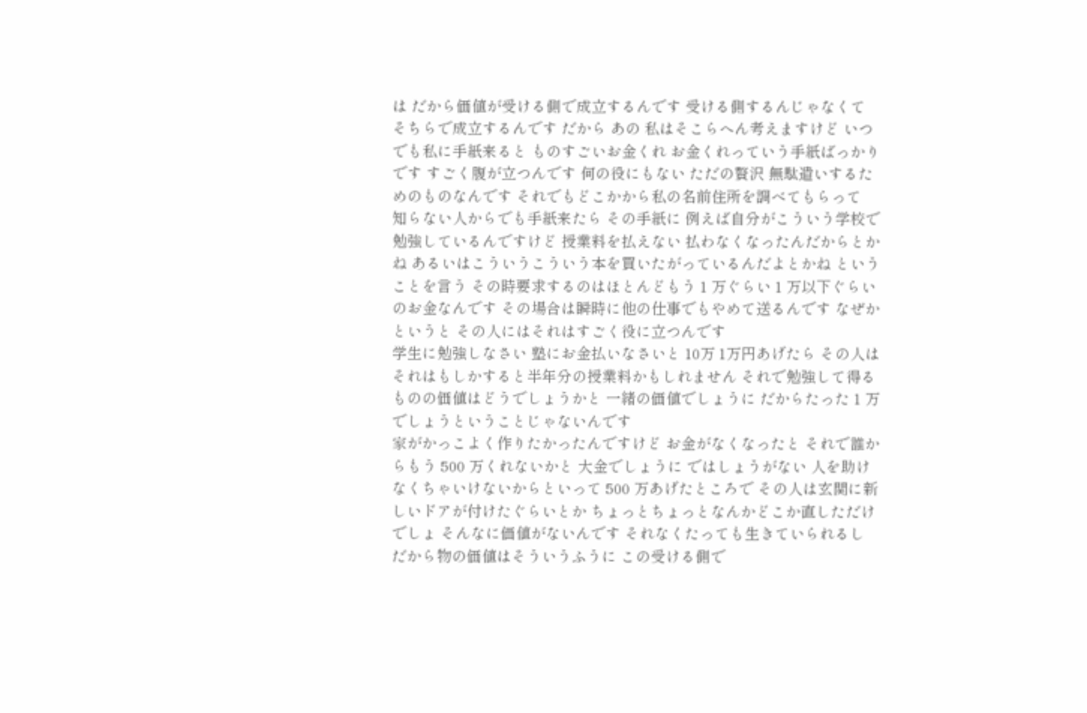は だから価値が受ける側で成立するんです 受ける側するんじゃなくて そちらで成立するんです だから あの 私はそこらへん考えますけど いつでも私に手紙来ると ものすごいお金くれ お金くれっていう手紙ばっかりです すごく腹が立つんです 何の役にもない ただの贅沢 無駄遣いするためのものなんです それでもどこかから私の名前住所を調べてもらって
知らない人からでも手紙来たら その手紙に 例えば自分がこういう学校で勉強しているんですけど 授業料を払えない 払わなくなったんだからとかね あるいはこういうこういう本を買いたがっているんだよとかね ということを言う その時要求するのはほとんどもう 1 万ぐらい 1 万以下ぐらいのお金なんです その場合は瞬時に他の仕事でもやめて送るんです なぜかというと その人にはそれはすごく役に立つんです
学生に勉強しなさい 塾にお金払いなさいと 10万 1万円あげたら その人はそれはもしかすると半年分の授業料かもしれません それで勉強して得るものの価値はどうでしょうかと 一緒の価値でしょうに だからたった 1 万でしょうということじゃないんです
家がかっこよく作りたかったんですけど お金がなくなったと それで誰からもう 500 万くれないかと 大金でしょうに ではしょうがない 人を助けなくちゃいけないからといって 500 万あげたところで その人は玄関に新しいドアが付けたぐらいとか ちょっとちょっとなんかどこか直しただけでしょ そんなに価値がないんです それなくたっても生きていられるし だから物の価値はそういうふうに この受ける側で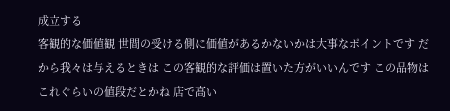成立する
客観的な価値観 世間の受ける側に価値があるかないかは大事なポイントです だから我々は与えるときは この客観的な評価は置いた方がいいんです この品物はこれぐらいの値段だとかね 店で高い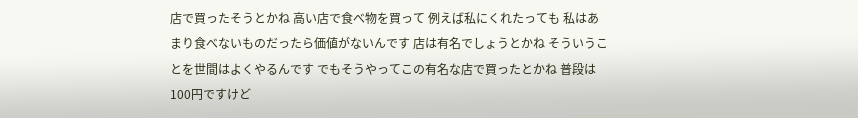店で買ったそうとかね 高い店で食べ物を買って 例えば私にくれたっても 私はあまり食べないものだったら価値がないんです 店は有名でしょうとかね そういうことを世間はよくやるんです でもそうやってこの有名な店で買ったとかね 普段は 100円ですけど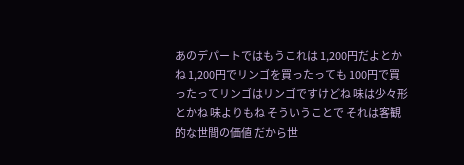あのデパートではもうこれは 1,200円だよとかね 1,200円でリンゴを買ったっても 100円で買ったってリンゴはリンゴですけどね 味は少々形とかね 味よりもね そういうことで それは客観的な世間の価値 だから世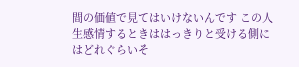間の価値で見てはいけないんです この人生感情するときははっきりと受ける側にはどれぐらいそ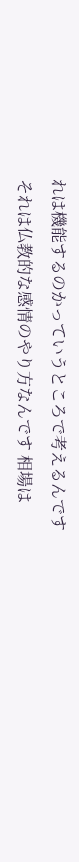れは機能するのかっていうところで考えるんです
それは仏教的な感情のやり方なんです 相場は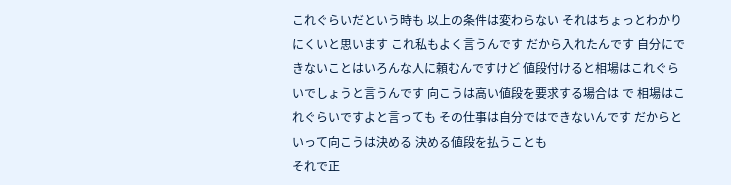これぐらいだという時も 以上の条件は変わらない それはちょっとわかりにくいと思います これ私もよく言うんです だから入れたんです 自分にできないことはいろんな人に頼むんですけど 値段付けると相場はこれぐらいでしょうと言うんです 向こうは高い値段を要求する場合は で 相場はこれぐらいですよと言っても その仕事は自分ではできないんです だからといって向こうは決める 決める値段を払うことも
それで正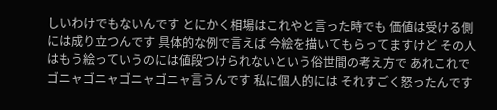しいわけでもないんです とにかく相場はこれやと言った時でも 価値は受ける側には成り立つんです 具体的な例で言えば 今絵を描いてもらってますけど その人はもう絵っていうのには値段つけられないという俗世間の考え方で あれこれでゴニャゴニャゴニャゴニャ言うんです 私に個人的には それすごく怒ったんです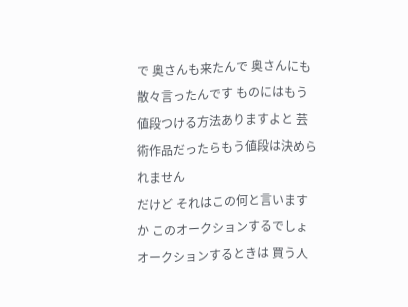で 奥さんも来たんで 奥さんにも散々言ったんです ものにはもう値段つける方法ありますよと 芸術作品だったらもう値段は決められません
だけど それはこの何と言いますか このオークションするでしょ オークションするときは 買う人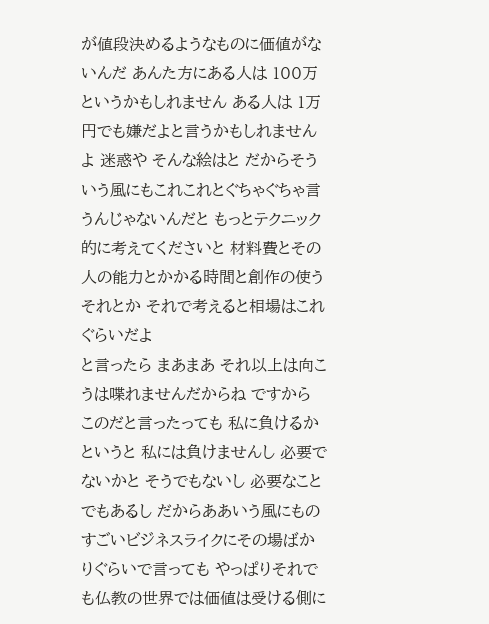が値段決めるようなものに価値がないんだ あんた方にある人は 100万というかもしれません ある人は 1万円でも嫌だよと言うかもしれませんよ 迷惑や そんな絵はと だからそういう風にもこれこれとぐちゃぐちゃ言うんじゃないんだと もっとテクニック的に考えてくださいと 材料費とその人の能力とかかる時間と創作の使う
それとか それで考えると相場はこれぐらいだよ
と言ったら まあまあ それ以上は向こうは喋れませんだからね ですから このだと言ったっても 私に負けるかというと 私には負けませんし 必要でないかと そうでもないし 必要なことでもあるし だからああいう風にものすごいビジネスライクにその場ばかりぐらいで言っても やっぱりそれでも仏教の世界では価値は受ける側に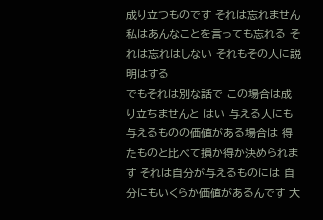成り立つものです それは忘れません 私はあんなことを言っても忘れる それは忘れはしない それもその人に説明はする
でもそれは別な話で この場合は成り立ちませんと はい 与える人にも与えるものの価値がある場合は 得たものと比べて損か得か決められます それは自分が与えるものには 自分にもいくらか価値があるんです 大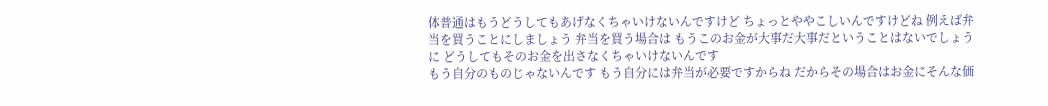体普通はもうどうしてもあげなくちゃいけないんですけど ちょっとややこしいんですけどね 例えば弁当を買うことにしましょう 弁当を買う場合は もうこのお金が大事だ大事だということはないでしょうに どうしてもそのお金を出さなくちゃいけないんです
もう自分のものじゃないんです もう自分には弁当が必要ですからね だからその場合はお金にそんな価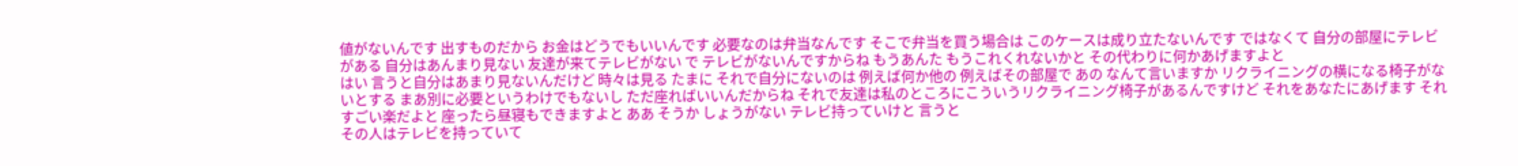値がないんです 出すものだから お金はどうでもいいんです 必要なのは弁当なんです そこで弁当を買う場合は このケースは成り立たないんです ではなくて 自分の部屋にテレビがある 自分はあんまり見ない 友達が来てテレビがない で テレビがないんですからね もうあんた もうこれくれないかと その代わりに何かあげますよと
はい 言うと自分はあまり見ないんだけど 時々は見る たまに それで自分にないのは 例えば何か他の 例えばその部屋で あの なんて言いますか リクライニングの横になる椅子がないとする まあ別に必要というわけでもないし ただ座ればいいんだからね それで友達は私のところにこういうリクライニング椅子があるんですけど それをあなたにあげます それすごい楽だよと 座ったら昼寝もできますよと ああ そうか しょうがない テレビ持っていけと 言うと
その人はテレビを持っていて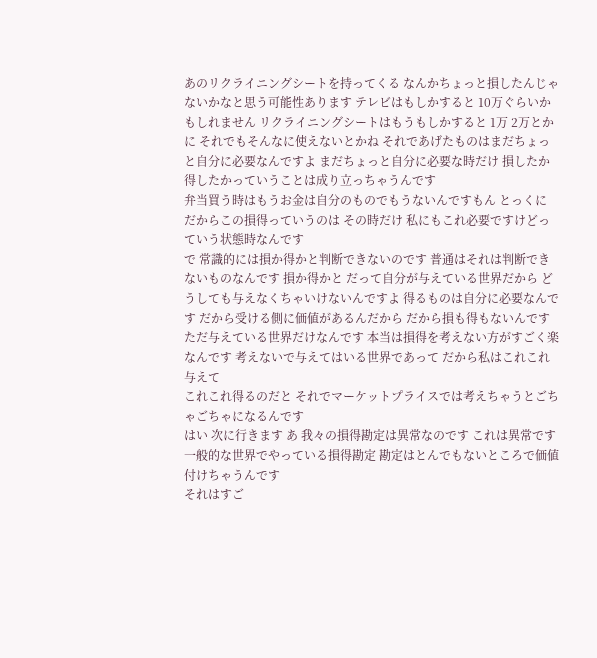あのリクライニングシートを持ってくる なんかちょっと損したんじゃないかなと思う可能性あります テレビはもしかすると 10万ぐらいかもしれません リクライニングシートはもうもしかすると 1万 2万とかに それでもそんなに使えないとかね それであげたものはまだちょっと自分に必要なんですよ まだちょっと自分に必要な時だけ 損したか得したかっていうことは成り立っちゃうんです
弁当買う時はもうお金は自分のものでもうないんですもん とっくに だからこの損得っていうのは その時だけ 私にもこれ必要ですけどっていう状態時なんです
で 常識的には損か得かと判断できないのです 普通はそれは判断できないものなんです 損か得かと だって自分が与えている世界だから どうしても与えなくちゃいけないんですよ 得るものは自分に必要なんです だから受ける側に価値があるんだから だから損も得もないんです ただ与えている世界だけなんです 本当は損得を考えない方がすごく楽なんです 考えないで与えてはいる世界であって だから私はこれこれ与えて
これこれ得るのだと それでマーケットプライスでは考えちゃうとごちゃごちゃになるんです
はい 次に行きます あ 我々の損得勘定は異常なのです これは異常です 一般的な世界でやっている損得勘定 勘定はとんでもないところで価値付けちゃうんです
それはすご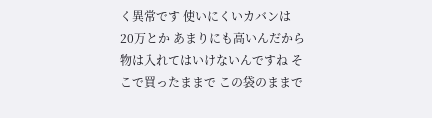く異常です 使いにくいカバンは 20万とか あまりにも高いんだから物は入れてはいけないんですね そこで買ったままで この袋のままで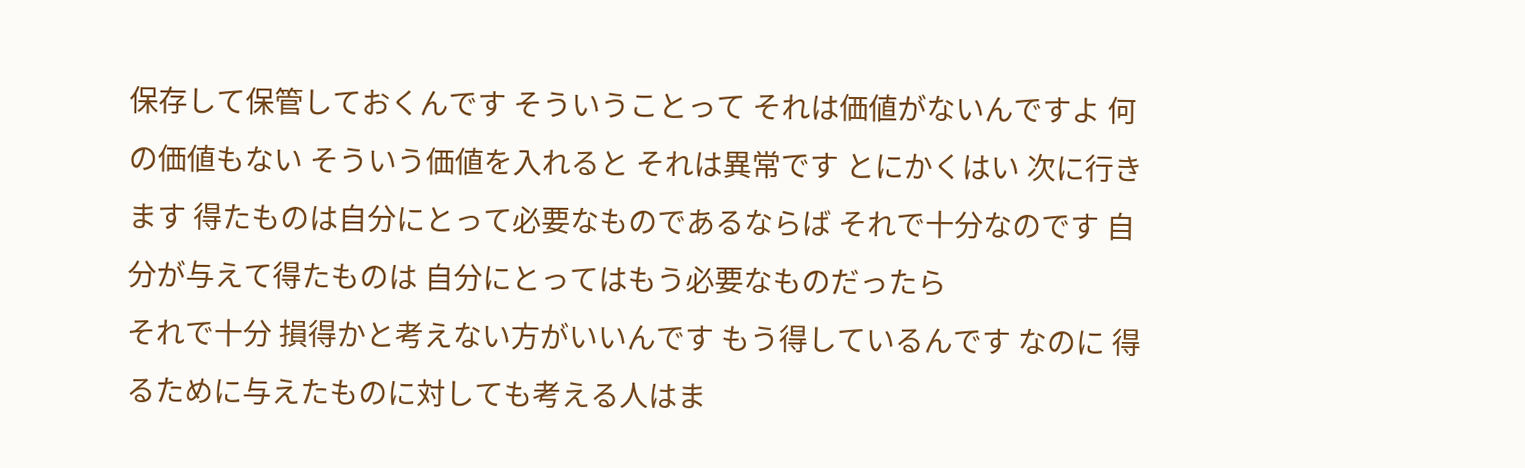保存して保管しておくんです そういうことって それは価値がないんですよ 何の価値もない そういう価値を入れると それは異常です とにかくはい 次に行きます 得たものは自分にとって必要なものであるならば それで十分なのです 自分が与えて得たものは 自分にとってはもう必要なものだったら
それで十分 損得かと考えない方がいいんです もう得しているんです なのに 得るために与えたものに対しても考える人はま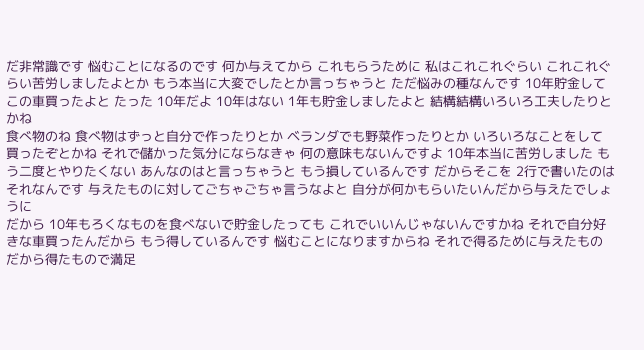だ非常識です 悩むことになるのです 何か与えてから これもらうために 私はこれこれぐらい これこれぐらい苦労しましたよとか もう本当に大変でしたとか言っちゃうと ただ悩みの種なんです 10年貯金してこの車買ったよと たった 10年だよ 10年はない 1年も貯金しましたよと 結構結構いろいろ工夫したりとかね
食べ物のね 食べ物はずっと自分で作ったりとか ベランダでも野菜作ったりとか いろいろなことをして買ったぞとかね それで儲かった気分にならなきゃ 何の意味もないんですよ 10年本当に苦労しました もう二度とやりたくない あんなのはと言っちゃうと もう損しているんです だからそこを 2行で書いたのはそれなんです 与えたものに対してごちゃごちゃ言うなよと 自分が何かもらいたいんだから与えたでしょうに
だから 10年もろくなものを食べないで貯金したっても これでいいんじゃないんですかね それで自分好きな車買ったんだから もう得しているんです 悩むことになりますからね それで得るために与えたものだから得たもので満足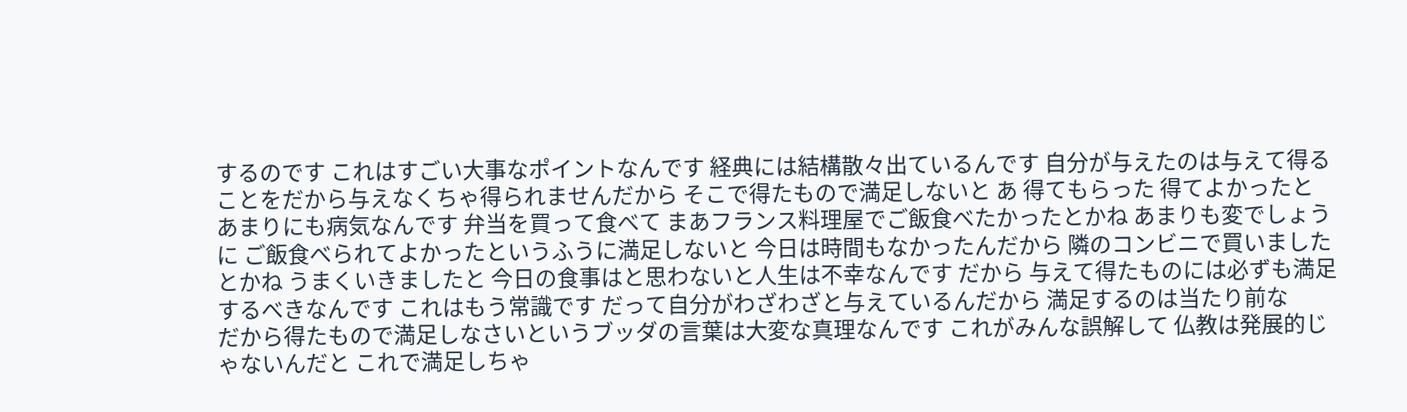するのです これはすごい大事なポイントなんです 経典には結構散々出ているんです 自分が与えたのは与えて得ることをだから与えなくちゃ得られませんだから そこで得たもので満足しないと あ 得てもらった 得てよかったと
あまりにも病気なんです 弁当を買って食べて まあフランス料理屋でご飯食べたかったとかね あまりも変でしょうに ご飯食べられてよかったというふうに満足しないと 今日は時間もなかったんだから 隣のコンビニで買いましたとかね うまくいきましたと 今日の食事はと思わないと人生は不幸なんです だから 与えて得たものには必ずも満足するべきなんです これはもう常識です だって自分がわざわざと与えているんだから 満足するのは当たり前な
だから得たもので満足しなさいというブッダの言葉は大変な真理なんです これがみんな誤解して 仏教は発展的じゃないんだと これで満足しちゃ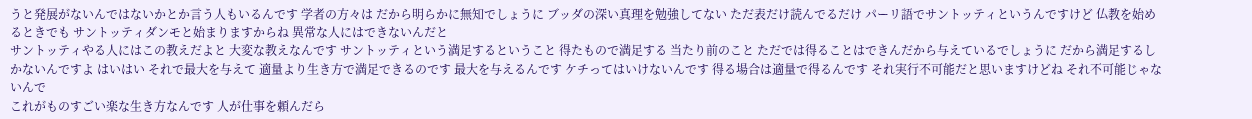うと発展がないんではないかとか言う人もいるんです 学者の方々は だから明らかに無知でしょうに ブッダの深い真理を勉強してない ただ表だけ読んでるだけ パーリ語でサントッティというんですけど 仏教を始めるときでも サントッティダンモと始まりますからね 異常な人にはできないんだと
サントッティやる人にはこの教えだよと 大変な教えなんです サントッティという満足するということ 得たもので満足する 当たり前のこと ただでは得ることはできんだから与えているでしょうに だから満足するしかないんですよ はいはい それで最大を与えて 適量より生き方で満足できるのです 最大を与えるんです ケチってはいけないんです 得る場合は適量で得るんです それ実行不可能だと思いますけどね それ不可能じゃないんで
これがものすごい楽な生き方なんです 人が仕事を頼んだら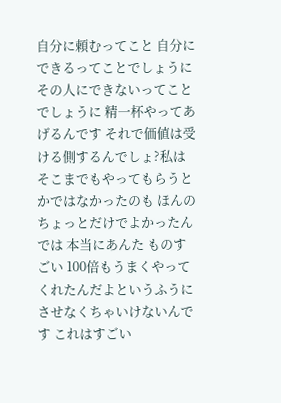自分に頼むってこと 自分にできるってことでしょうに その人にできないってことでしょうに 精一杯やってあげるんです それで価値は受ける側するんでしょ?私はそこまでもやってもらうとかではなかったのも ほんのちょっとだけでよかったんでは 本当にあんた ものすごい 100倍もうまくやってくれたんだよというふうにさせなくちゃいけないんです これはすごい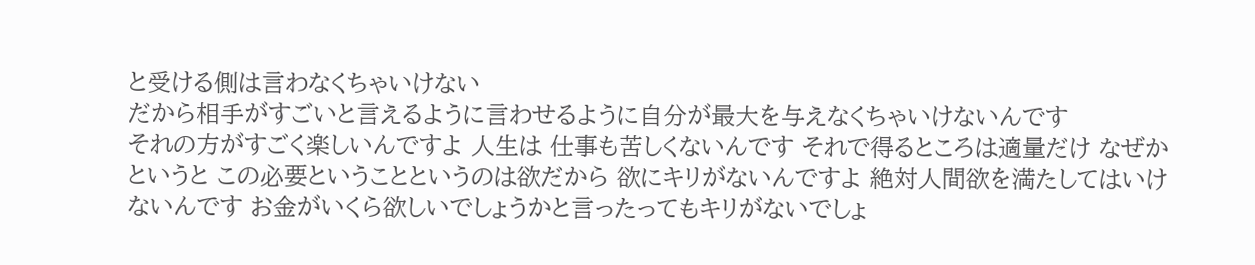と受ける側は言わなくちゃいけない
だから相手がすごいと言えるように言わせるように自分が最大を与えなくちゃいけないんです
それの方がすごく楽しいんですよ 人生は 仕事も苦しくないんです それで得るところは適量だけ なぜかというと この必要ということというのは欲だから 欲にキリがないんですよ 絶対人間欲を満たしてはいけないんです お金がいくら欲しいでしょうかと言ったってもキリがないでしょ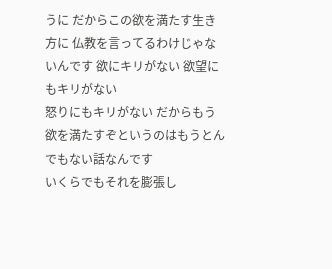うに だからこの欲を満たす生き方に 仏教を言ってるわけじゃないんです 欲にキリがない 欲望にもキリがない
怒りにもキリがない だからもう欲を満たすぞというのはもうとんでもない話なんです
いくらでもそれを膨張し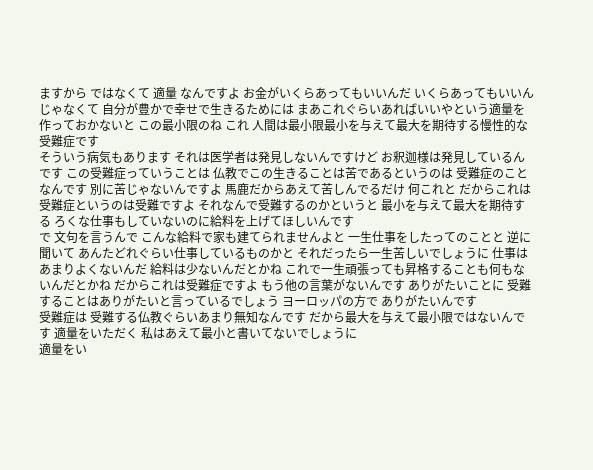ますから ではなくて 適量 なんですよ お金がいくらあってもいいんだ いくらあってもいいんじゃなくて 自分が豊かで幸せで生きるためには まあこれぐらいあればいいやという適量を作っておかないと この最小限のね これ 人間は最小限最小を与えて最大を期待する慢性的な受難症です
そういう病気もあります それは医学者は発見しないんですけど お釈迦様は発見しているんです この受難症っていうことは 仏教でこの生きることは苦であるというのは 受難症のことなんです 別に苦じゃないんですよ 馬鹿だからあえて苦しんでるだけ 何これと だからこれは受難症というのは受難ですよ それなんで受難するのかというと 最小を与えて最大を期待する ろくな仕事もしていないのに給料を上げてほしいんです
で 文句を言うんで こんな給料で家も建てられませんよと 一生仕事をしたってのことと 逆に聞いて あんたどれぐらい仕事しているものかと それだったら一生苦しいでしょうに 仕事はあまりよくないんだ 給料は少ないんだとかね これで一生頑張っても昇格することも何もないんだとかね だからこれは受難症ですよ もう他の言葉がないんです ありがたいことに 受難することはありがたいと言っているでしょう ヨーロッパの方で ありがたいんです
受難症は 受難する仏教ぐらいあまり無知なんです だから最大を与えて最小限ではないんです 適量をいただく 私はあえて最小と書いてないでしょうに
適量をい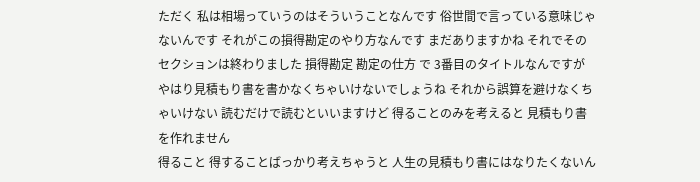ただく 私は相場っていうのはそういうことなんです 俗世間で言っている意味じゃないんです それがこの損得勘定のやり方なんです まだありますかね それでそのセクションは終わりました 損得勘定 勘定の仕方 で 3番目のタイトルなんですが やはり見積もり書を書かなくちゃいけないでしょうね それから誤算を避けなくちゃいけない 読むだけで読むといいますけど 得ることのみを考えると 見積もり書を作れません
得ること 得することばっかり考えちゃうと 人生の見積もり書にはなりたくないん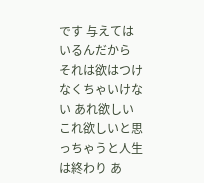です 与えてはいるんだから それは欲はつけなくちゃいけない あれ欲しい これ欲しいと思っちゃうと人生は終わり あ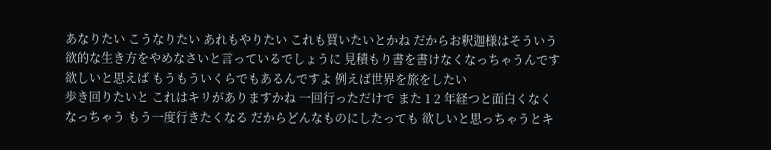あなりたい こうなりたい あれもやりたい これも買いたいとかね だからお釈迦様はそういう欲的な生き方をやめなさいと言っているでしょうに 見積もり書を書けなくなっちゃうんです 欲しいと思えば もうもういくらでもあるんですよ 例えば世界を旅をしたい
歩き回りたいと これはキリがありますかね 一回行っただけで また 1 2 年経つと面白くなくなっちゃう もう一度行きたくなる だからどんなものにしたっても 欲しいと思っちゃうとキ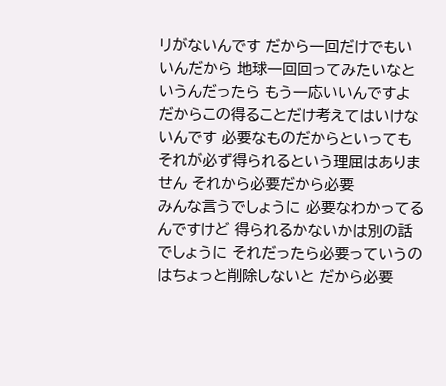リがないんです だから一回だけでもいいんだから 地球一回回ってみたいなというんだったら もう一応いいんですよ だからこの得ることだけ考えてはいけないんです 必要なものだからといっても それが必ず得られるという理屈はありません それから必要だから必要
みんな言うでしょうに 必要なわかってるんですけど 得られるかないかは別の話でしょうに それだったら必要っていうのはちょっと削除しないと だから必要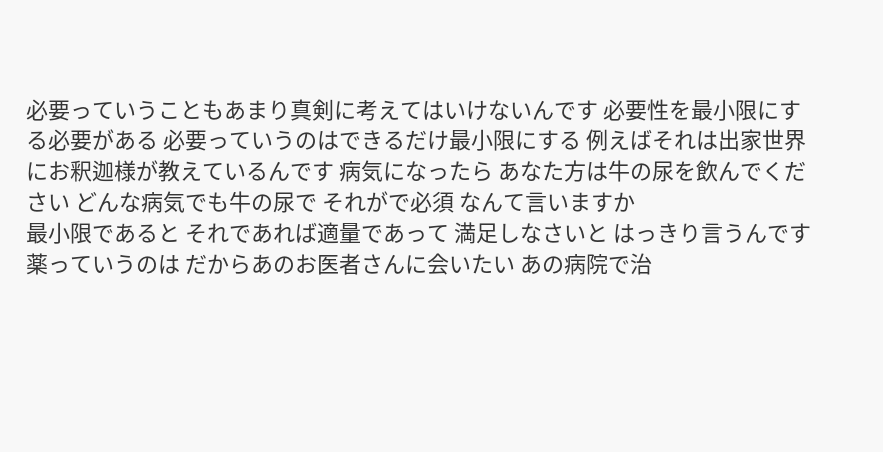必要っていうこともあまり真剣に考えてはいけないんです 必要性を最小限にする必要がある 必要っていうのはできるだけ最小限にする 例えばそれは出家世界にお釈迦様が教えているんです 病気になったら あなた方は牛の尿を飲んでください どんな病気でも牛の尿で それがで必須 なんて言いますか
最小限であると それであれば適量であって 満足しなさいと はっきり言うんです 薬っていうのは だからあのお医者さんに会いたい あの病院で治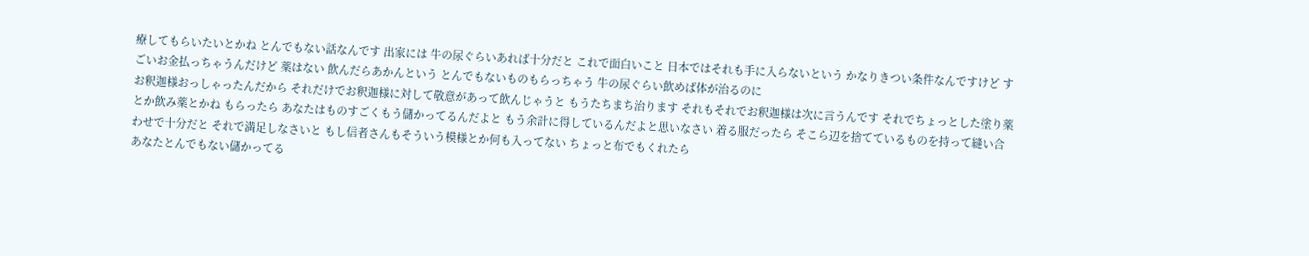療してもらいたいとかね とんでもない話なんです 出家には 牛の尿ぐらいあれば十分だと これで面白いこと 日本ではそれも手に入らないという かなりきつい条件なんですけど すごいお金払っちゃうんだけど 薬はない 飲んだらあかんという とんでもないものもらっちゃう 牛の尿ぐらい飲めば体が治るのに
お釈迦様おっしゃったんだから それだけでお釈迦様に対して敬意があって飲んじゃうと もうたちまち治ります それもそれでお釈迦様は次に言うんです それでちょっとした塗り薬とか飲み薬とかね もらったら あなたはものすごくもう儲かってるんだよと もう余計に得しているんだよと思いなさい 着る服だったら そこら辺を捨てているものを持って縫い合わせで十分だと それで満足しなさいと もし信者さんもそういう模様とか何も入ってない ちょっと布でもくれたら
あなたとんでもない儲かってる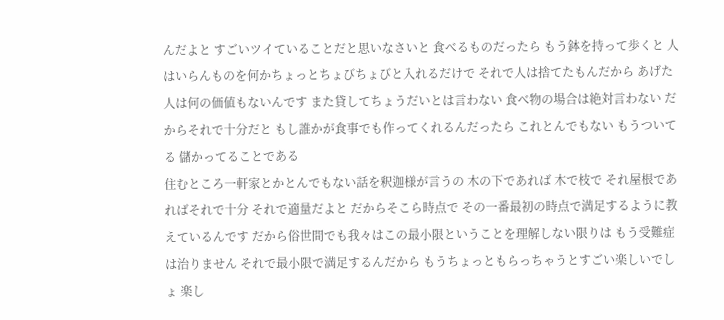んだよと すごいツイていることだと思いなさいと 食べるものだったら もう鉢を持って歩くと 人はいらんものを何かちょっとちょびちょびと入れるだけで それで人は捨てたもんだから あげた人は何の価値もないんです また貸してちょうだいとは言わない 食べ物の場合は絶対言わない だからそれで十分だと もし誰かが食事でも作ってくれるんだったら これとんでもない もうついてる 儲かってることである
住むところ一軒家とかとんでもない話を釈迦様が言うの 木の下であれば 木で枝で それ屋根であればそれで十分 それで適量だよと だからそこら時点で その一番最初の時点で満足するように教えているんです だから俗世間でも我々はこの最小限ということを理解しない限りは もう受難症は治りません それで最小限で満足するんだから もうちょっともらっちゃうとすごい楽しいでしょ 楽し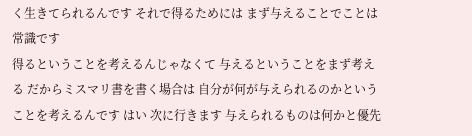く生きてられるんです それで得るためには まず与えることでことは常識です
得るということを考えるんじゃなくて 与えるということをまず考える だからミスマリ書を書く場合は 自分が何が与えられるのかということを考えるんです はい 次に行きます 与えられるものは何かと優先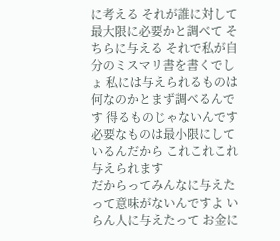に考える それが誰に対して最大限に必要かと調べて そちらに与える それで私が自分のミスマリ書を書くでしょ 私には与えられるものは何なのかとまず調べるんです 得るものじゃないんです 必要なものは最小限にしているんだから これこれこれ与えられます
だからってみんなに与えたって意味がないんですよ いらん人に与えたって お金に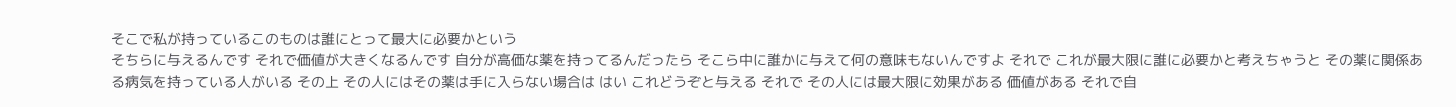そこで私が持っているこのものは誰にとって最大に必要かという
そちらに与えるんです それで価値が大きくなるんです 自分が高価な薬を持ってるんだったら そこら中に誰かに与えて何の意味もないんですよ それで これが最大限に誰に必要かと考えちゃうと その薬に関係ある病気を持っている人がいる その上 その人にはその薬は手に入らない場合は はい これどうぞと与える それで その人には最大限に効果がある 価値がある それで自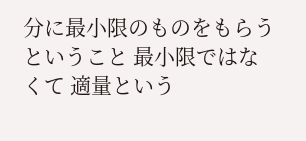分に最小限のものをもらうということ 最小限ではなくて 適量という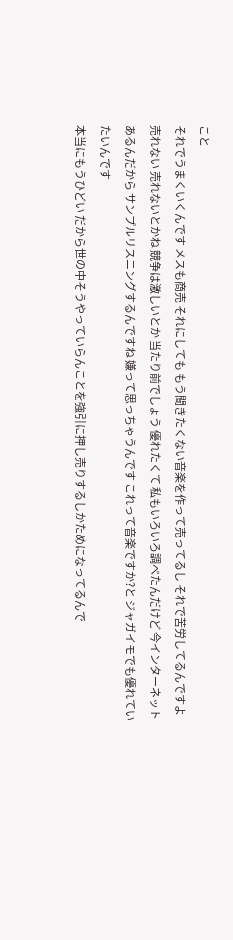こと
それでうまくいくんです メスも商売 それにしても もう聞きたくない音楽を作って売ってるし それで苦労してるんですよ 売れない 売れないとかね 競争は激しいとか 当たり前でしょう 優れたくて 私もいろいろ調べたんだけど 今インターネットあるんだから サンプルリスニングするんですね 嫌って思っちゃうんです これって音楽ですか?と ジャガイモでも優れていたいんです
本当にもうひどい だから世の中そうやっていらんことを強引に押し売りするしかためになってるんで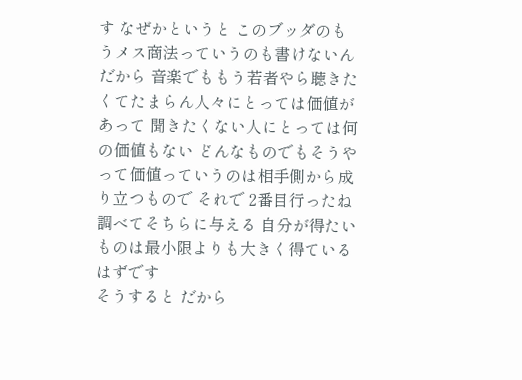す なぜかというと このブッダのもうメス商法っていうのも書けないんだから 音楽でももう若者やら聴きたくてたまらん人々にとっては価値があって 聞きたくない人にとっては何の価値もない どんなものでもそうやって価値っていうのは相手側から成り立つもので それで 2番目行ったね 調べてそちらに与える 自分が得たいものは最小限よりも大きく得ているはずです
そうすると だから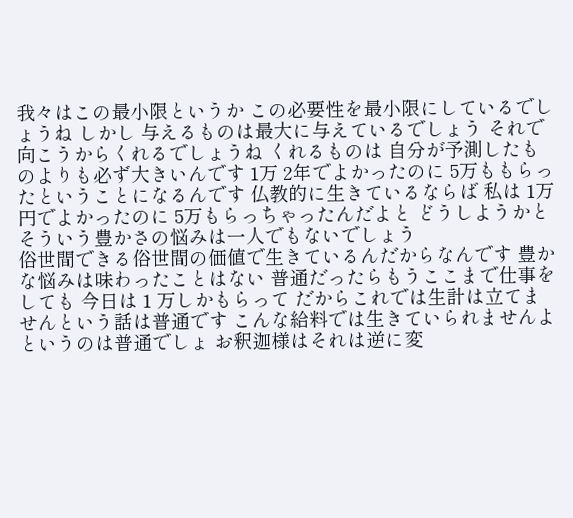我々はこの最小限というか この必要性を最小限にしているでしょうね しかし 与えるものは最大に与えているでしょう それで向こうからくれるでしょうね くれるものは 自分が予測したものよりも必ず大きいんです 1万 2年でよかったのに 5万ももらったということになるんです 仏教的に生きているならば 私は 1万円でよかったのに 5万もらっちゃったんだよと どうしようかと そういう豊かさの悩みは一人でもないでしょう
俗世間できる俗世間の価値で生きているんだからなんです 豊かな悩みは味わったことはない 普通だったらもうここまで仕事をしても 今日は 1 万しかもらって だからこれでは生計は立てませんという話は普通です こんな給料では生きていられませんよというのは普通でしょ お釈迦様はそれは逆に変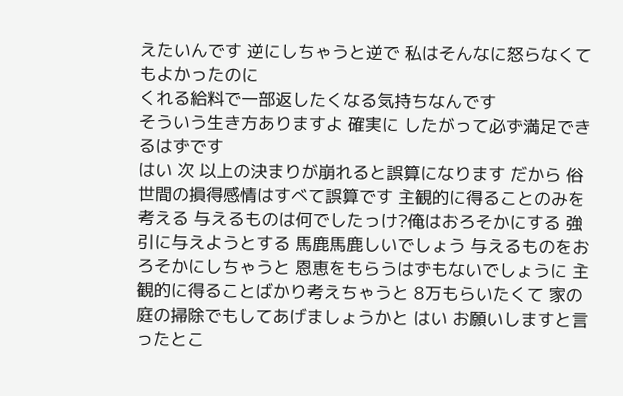えたいんです 逆にしちゃうと逆で 私はそんなに怒らなくてもよかったのに
くれる給料で一部返したくなる気持ちなんです
そういう生き方ありますよ 確実に したがって必ず満足できるはずです
はい 次 以上の決まりが崩れると誤算になります だから 俗世間の損得感情はすべて誤算です 主観的に得ることのみを考える 与えるものは何でしたっけ?俺はおろそかにする 強引に与えようとする 馬鹿馬鹿しいでしょう 与えるものをおろそかにしちゃうと 恩恵をもらうはずもないでしょうに 主観的に得ることばかり考えちゃうと 8万もらいたくて 家の庭の掃除でもしてあげましょうかと はい お願いしますと言ったとこ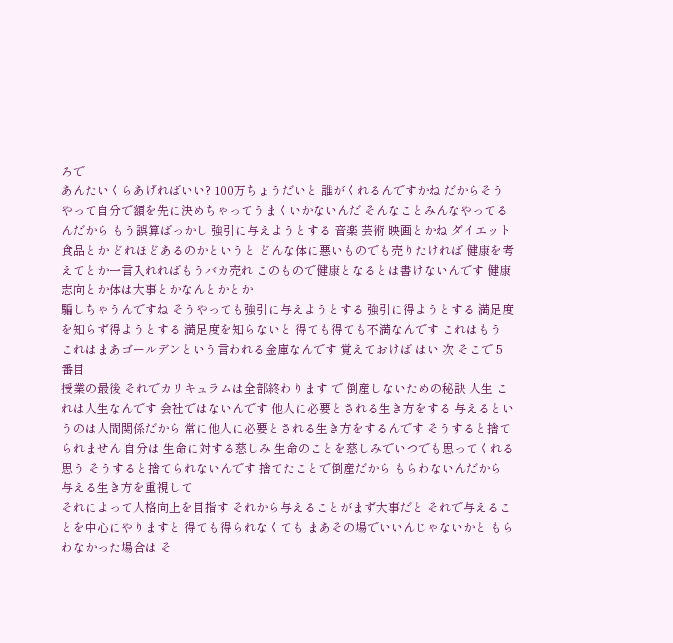ろで
あんたいくらあげればいい? 100万ちょうだいと 誰がくれるんですかね だからそうやって自分で額を先に決めちゃってうまくいかないんだ そんなことみんなやってるんだから もう誤算ばっかし 強引に与えようとする 音楽 芸術 映画とかね ダイエット食品とか どれほどあるのかというと どんな体に悪いものでも売りたければ 健康を考えてとか一言入れればもうバカ売れ このもので健康となるとは書けないんです 健康志向とか体は大事とかなんとかとか
騙しちゃうんですね そうやっても強引に与えようとする 強引に得ようとする 満足度を知らず得ようとする 満足度を知らないと 得ても得ても不満なんです これはもう これはまあゴールデンという言われる金庫なんです 覚えておけば はい 次 そこで 5番目
授業の最後 それでカリキュラムは全部終わります で 倒産しないための秘訣 人生 これは人生なんです 会社ではないんです 他人に必要とされる生き方をする 与えるというのは人間関係だから 常に他人に必要とされる生き方をするんです そうすると捨てられません 自分は 生命に対する慈しみ 生命のことを慈しみでいつでも思ってくれる 思う そうすると捨てられないんです 捨てたことで倒産だから もらわないんだから 与える生き方を重視して
それによって人格向上を目指す それから与えることがまず大事だと それで与えることを中心にやりますと 得ても得られなくても まあその場でいいんじゃないかと もらわなかった場合は そ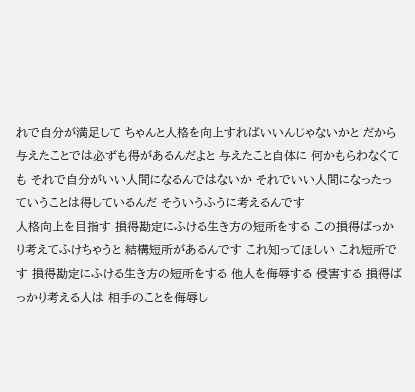れで自分が満足して ちゃんと人格を向上すればいいんじゃないかと だから与えたことでは必ずも得があるんだよと 与えたこと自体に 何かもらわなくても それで自分がいい人間になるんではないか それでいい人間になったっていうことは得しているんだ そういうふうに考えるんです
人格向上を目指す 損得勘定にふける生き方の短所をする この損得ばっかり考えてふけちゃうと 結構短所があるんです これ知ってほしい これ短所です 損得勘定にふける生き方の短所をする 他人を侮辱する 侵害する 損得ばっかり考える人は 相手のことを侮辱し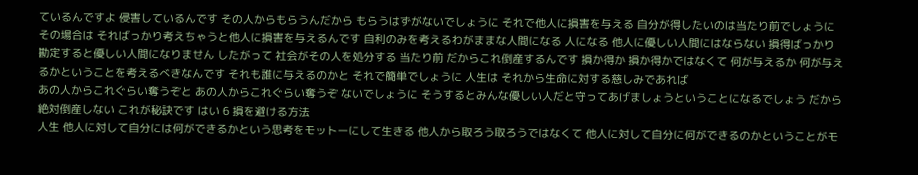ているんですよ 侵害しているんです その人からもらうんだから もらうはずがないでしょうに それで他人に損害を与える 自分が得したいのは当たり前でしょうに
その場合は そればっかり考えちゃうと他人に損害を与えるんです 自利のみを考えるわがままな人間になる 人になる 他人に優しい人間にはならない 損得ばっかり勘定すると優しい人間になりません したがって 社会がその人を処分する 当たり前 だからこれ倒産するんです 損か得か 損か得かではなくて 何が与えるか 何が与えるかということを考えるべきなんです それも誰に与えるのかと それで簡単でしょうに 人生は それから生命に対する慈しみであれば
あの人からこれぐらい奪うぞと あの人からこれぐらい奪うぞ ないでしょうに そうするとみんな優しい人だと守ってあげましょうということになるでしょう だから絶対倒産しない これが秘訣です はい 6 損を避ける方法
人生 他人に対して自分には何ができるかという思考をモットーにして生きる 他人から取ろう取ろうではなくて 他人に対して自分に何ができるのかということがモ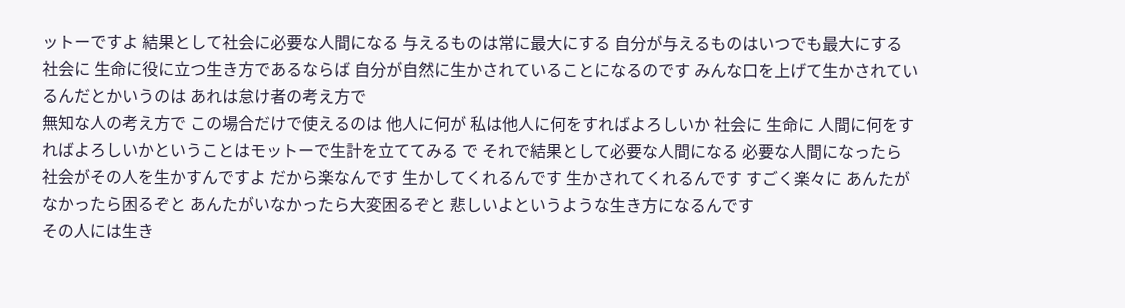ットーですよ 結果として社会に必要な人間になる 与えるものは常に最大にする 自分が与えるものはいつでも最大にする 社会に 生命に役に立つ生き方であるならば 自分が自然に生かされていることになるのです みんな口を上げて生かされているんだとかいうのは あれは怠け者の考え方で
無知な人の考え方で この場合だけで使えるのは 他人に何が 私は他人に何をすればよろしいか 社会に 生命に 人間に何をすればよろしいかということはモットーで生計を立ててみる で それで結果として必要な人間になる 必要な人間になったら 社会がその人を生かすんですよ だから楽なんです 生かしてくれるんです 生かされてくれるんです すごく楽々に あんたがなかったら困るぞと あんたがいなかったら大変困るぞと 悲しいよというような生き方になるんです
その人には生き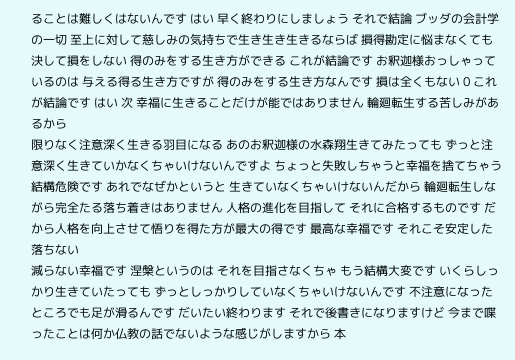ることは難しくはないんです はい 早く終わりにしましょう それで結論 ブッダの会計学の一切 至上に対して慈しみの気持ちで生き生き生きるならば 損得勘定に悩まなくても決して損をしない 得のみをする生き方ができる これが結論です お釈迦様おっしゃっているのは 与える得る生き方ですが 得のみをする生き方なんです 損は全くもない 0 これが結論です はい 次 幸福に生きることだけが能ではありません 輪廻転生する苦しみがあるから
限りなく注意深く生きる羽目になる あのお釈迦様の水森翔生きてみたっても ずっと注意深く生きていかなくちゃいけないんですよ ちょっと失敗しちゃうと幸福を捨てちゃう 結構危険です あれでなぜかというと 生きていなくちゃいけないんだから 輪廻転生しながら完全たる落ち着きはありません 人格の進化を目指して それに合格するものです だから人格を向上させて悟りを得た方が最大の得です 最高な幸福です それこそ安定した落ちない
減らない幸福です 涅槃というのは それを目指さなくちゃ もう結構大変です いくらしっかり生きていたっても ずっとしっかりしていなくちゃいけないんです 不注意になったところでも足が滑るんです だいたい終わります それで後書きになりますけど 今まで喋ったことは何か仏教の話でないような感じがしますから 本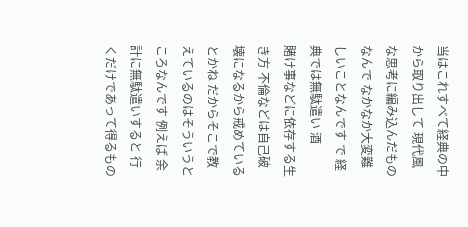当はこれすべて経典の中から取り出して 現代風な思考に編み込んだものなんで なかなか大変難しいことなんです で 経典では無駄遣い 酒
賭け事などに依存する生き方 不倫などは自己破壊になるから戒めているとかね だからそこで教えているのはそういうところなんです 例えば 余計に無駄遣いすると 行くだけであって得るもの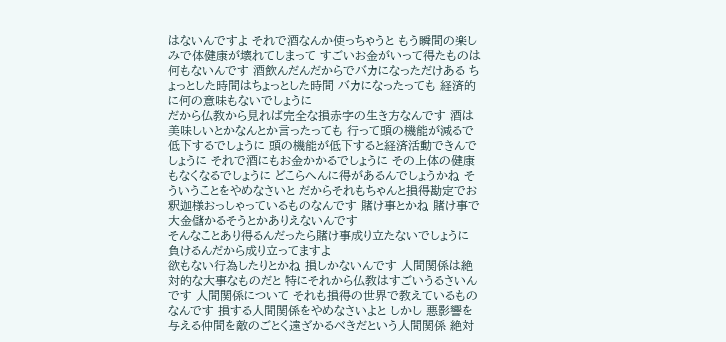はないんですよ それで酒なんか使っちゃうと もう瞬間の楽しみで体健康が壊れてしまって すごいお金がいって得たものは何もないんです 酒飲んだんだからでバカになっただけある ちょっとした時間はちょっとした時間 バカになったっても 経済的に何の意味もないでしょうに
だから仏教から見れば完全な損赤字の生き方なんです 酒は 美味しいとかなんとか言ったっても 行って頭の機能が減るで低下するでしょうに 頭の機能が低下すると経済活動できんでしょうに それで酒にもお金かかるでしょうに その上体の健康もなくなるでしょうに どこらへんに得があるんでしょうかね そういうことをやめなさいと だからそれもちゃんと損得勘定でお釈迦様おっしゃっているものなんです 賭け事とかね 賭け事で大金儲かるそうとかありえないんです
そんなことあり得るんだったら賭け事成り立たないでしょうに 負けるんだから成り立ってますよ
欲もない行為したりとかね 損しかないんです 人間関係は絶対的な大事なものだと 特にそれから仏教はすごいうるさいんです 人間関係について それも損得の世界で教えているものなんです 損する人間関係をやめなさいよと しかし 悪影響を与える仲間を敵のごとく遠ざかるべきだという人間関係 絶対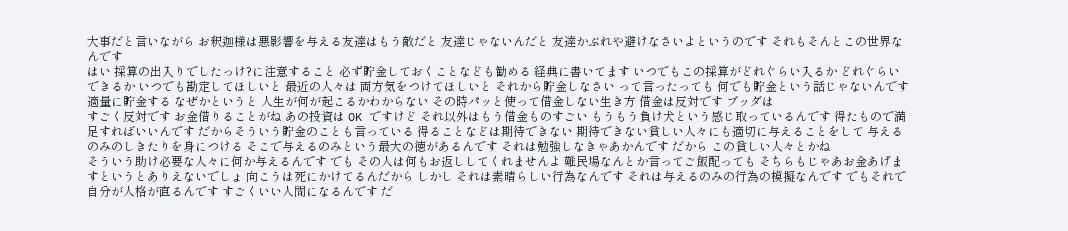大事だと言いながら お釈迦様は悪影響を与える友達はもう敵だと 友達じゃないんだと 友達かぶれや避けなさいよというのです それもそんとこの世界なんです
はい 採算の出入りでしたっけ?に注意すること 必ず貯金しておくことなども勧める 経典に書いてます いつでもこの採算がどれぐらい入るか どれぐらいできるか いつでも勘定してほしいと 最近の人々は 両方気をつけてほしいと それから貯金しなさい って言ったっても 何でも貯金という話じゃないんです 適量に貯金する なぜかというと 人生が何が起こるかわからない その時パッと使って借金しない生き方 借金は反対です ブッダは
すごく反対です お金借りることがね あの投資は OK ですけど それ以外はもう借金ものすごい もうもう負け犬という感じ取っているんです 得たもので満足すればいいんです だからそういう貯金のことも言っている 得ることなどは期待できない 期待できない貧しい人々にも適切に与えることをして 与えるのみのしきたりを身につける そこで与えるのみという最大の徳があるんです それは勉強しなきゃあかんです だから この貧しい人々とかね
そういう助け必要な人々に何か与えるんです でも その人は何もお返ししてくれませんよ 難民場なんとか言ってご飯配っても そちらもじゃあお金あげますというとありえないでしょ 向こうは死にかけてるんだから しかし それは素晴らしい行為なんです それは与えるのみの行為の模擬なんです でもそれで自分が人格が直るんです すごくいい人間になるんです だ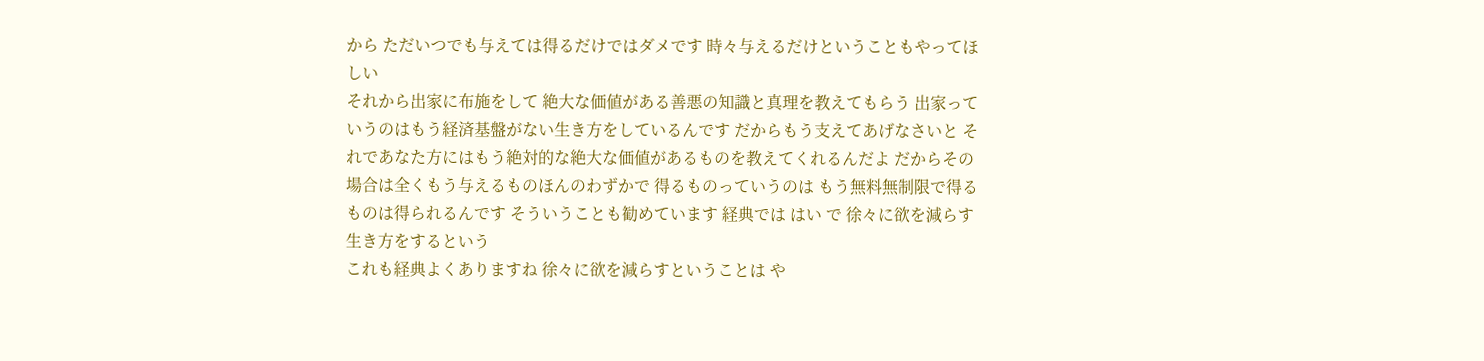から ただいつでも与えては得るだけではダメです 時々与えるだけということもやってほしい
それから出家に布施をして 絶大な価値がある善悪の知識と真理を教えてもらう 出家っていうのはもう経済基盤がない生き方をしているんです だからもう支えてあげなさいと それであなた方にはもう絶対的な絶大な価値があるものを教えてくれるんだよ だからその場合は全くもう与えるものほんのわずかで 得るものっていうのは もう無料無制限で得るものは得られるんです そういうことも勧めています 経典では はい で 徐々に欲を減らす生き方をするという
これも経典よくありますね 徐々に欲を減らすということは や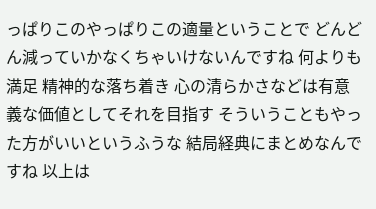っぱりこのやっぱりこの適量ということで どんどん減っていかなくちゃいけないんですね 何よりも満足 精神的な落ち着き 心の清らかさなどは有意義な価値としてそれを目指す そういうこともやった方がいいというふうな 結局経典にまとめなんですね 以上は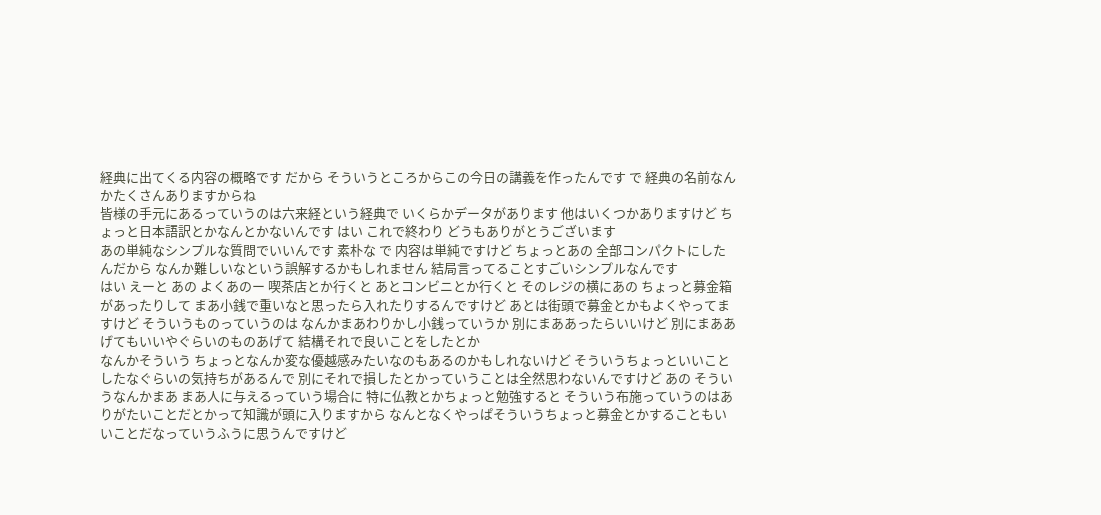経典に出てくる内容の概略です だから そういうところからこの今日の講義を作ったんです で 経典の名前なんかたくさんありますからね
皆様の手元にあるっていうのは六来経という経典で いくらかデータがあります 他はいくつかありますけど ちょっと日本語訳とかなんとかないんです はい これで終わり どうもありがとうございます
あの単純なシンプルな質問でいいんです 素朴な で 内容は単純ですけど ちょっとあの 全部コンパクトにしたんだから なんか難しいなという誤解するかもしれません 結局言ってることすごいシンプルなんです
はい えーと あの よくあのー 喫茶店とか行くと あとコンビニとか行くと そのレジの横にあの ちょっと募金箱があったりして まあ小銭で重いなと思ったら入れたりするんですけど あとは街頭で募金とかもよくやってますけど そういうものっていうのは なんかまあわりかし小銭っていうか 別にまああったらいいけど 別にまああげてもいいやぐらいのものあげて 結構それで良いことをしたとか
なんかそういう ちょっとなんか変な優越感みたいなのもあるのかもしれないけど そういうちょっといいことしたなぐらいの気持ちがあるんで 別にそれで損したとかっていうことは全然思わないんですけど あの そういうなんかまあ まあ人に与えるっていう場合に 特に仏教とかちょっと勉強すると そういう布施っていうのはありがたいことだとかって知識が頭に入りますから なんとなくやっぱそういうちょっと募金とかすることもいいことだなっていうふうに思うんですけど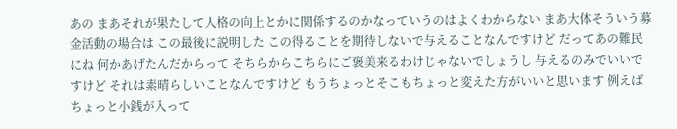あの まあそれが果たして人格の向上とかに関係するのかなっていうのはよくわからない まあ大体そういう募金活動の場合は この最後に説明した この得ることを期待しないで与えることなんですけど だってあの難民にね 何かあげたんだからって そちらからこちらにご褒美来るわけじゃないでしょうし 与えるのみでいいですけど それは素晴らしいことなんですけど もうちょっとそこもちょっと変えた方がいいと思います 例えばちょっと小銭が入って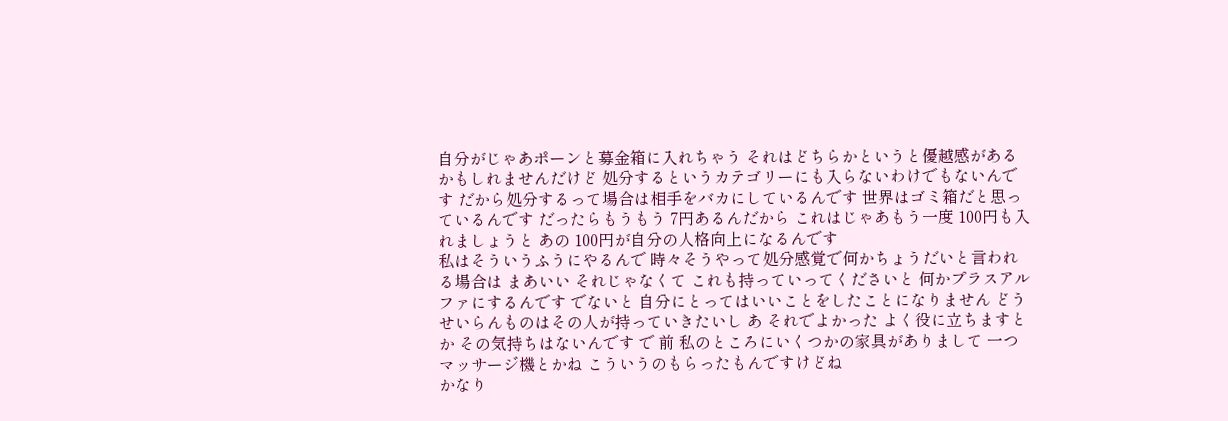自分がじゃあポーンと募金箱に入れちゃう それはどちらかというと優越感があるかもしれませんだけど 処分するというカテゴリーにも入らないわけでもないんです だから処分するって場合は相手をバカにしているんです 世界はゴミ箱だと思っているんです だったらもうもう 7円あるんだから これはじゃあもう一度 100円も入れましょうと あの 100円が自分の人格向上になるんです
私はそういうふうにやるんで 時々そうやって処分感覚で何かちょうだいと言われる場合は まあいい それじゃなくて これも持っていってくださいと 何かプラスアルファにするんです でないと 自分にとってはいいことをしたことになりません どうせいらんものはその人が持っていきたいし あ それでよかった よく役に立ちますとか その気持ちはないんです で 前 私のところにいくつかの家具がありまして 一つマッサージ機とかね こういうのもらったもんですけどね
かなり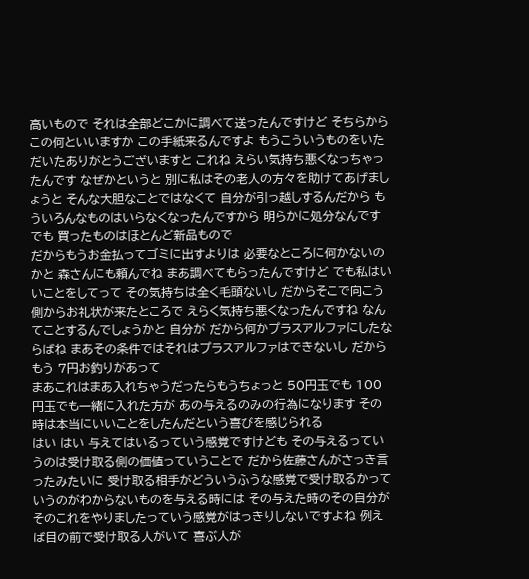高いもので それは全部どこかに調べて送ったんですけど そちらから この何といいますか この手紙来るんですよ もうこういうものをいただいたありがとうございますと これね えらい気持ち悪くなっちゃったんです なぜかというと 別に私はその老人の方々を助けてあげましょうと そんな大胆なことではなくて 自分が引っ越しするんだから もういろんなものはいらなくなったんですから 明らかに処分なんです でも 買ったものはほとんど新品もので
だからもうお金払ってゴミに出すよりは 必要なところに何かないのかと 森さんにも頼んでね まあ調べてもらったんですけど でも私はいいことをしてって その気持ちは全く毛頭ないし だからそこで向こう側からお礼状が来たところで えらく気持ち悪くなったんですね なんてことするんでしょうかと 自分が だから何かプラスアルファにしたならばね まあその条件ではそれはプラスアルファはできないし だからもう 7円お釣りがあって
まあこれはまあ入れちゃうだったらもうちょっと 50円玉でも 100円玉でも一緒に入れた方が あの与えるのみの行為になります その時は本当にいいことをしたんだという喜びを感じられる
はい はい 与えてはいるっていう感覚ですけども その与えるっていうのは受け取る側の価値っていうことで だから佐藤さんがさっき言ったみたいに 受け取る相手がどういうふうな感覚で受け取るかっていうのがわからないものを与える時には その与えた時のその自分がそのこれをやりましたっていう感覚がはっきりしないですよね 例えば目の前で受け取る人がいて 喜ぶ人が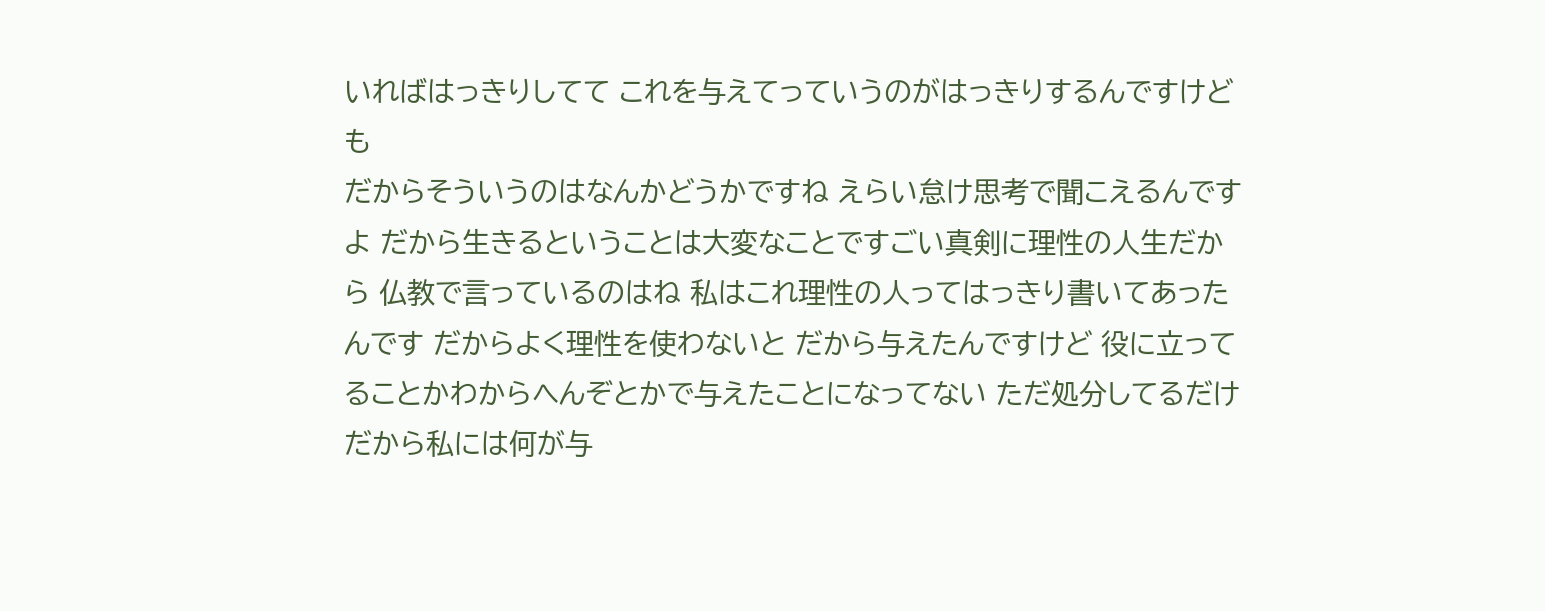いればはっきりしてて これを与えてっていうのがはっきりするんですけども
だからそういうのはなんかどうかですね えらい怠け思考で聞こえるんですよ だから生きるということは大変なことですごい真剣に理性の人生だから 仏教で言っているのはね 私はこれ理性の人ってはっきり書いてあったんです だからよく理性を使わないと だから与えたんですけど 役に立ってることかわからへんぞとかで与えたことになってない ただ処分してるだけ だから私には何が与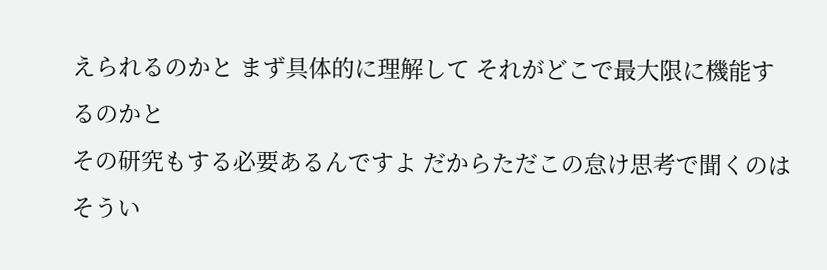えられるのかと まず具体的に理解して それがどこで最大限に機能するのかと
その研究もする必要あるんですよ だからただこの怠け思考で聞くのはそうい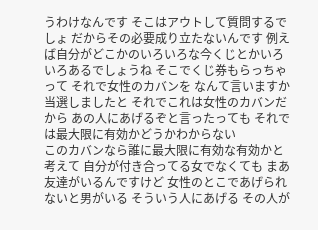うわけなんです そこはアウトして質問するでしょ だからその必要成り立たないんです 例えば自分がどこかのいろいろな今くじとかいろいろあるでしょうね そこでくじ券もらっちゃって それで女性のカバンを なんて言いますか 当選しましたと それでこれは女性のカバンだから あの人にあげるぞと言ったっても それでは最大限に有効かどうかわからない
このカバンなら誰に最大限に有効な有効かと考えて 自分が付き合ってる女でなくても まあ友達がいるんですけど 女性のとこであげられないと男がいる そういう人にあげる その人が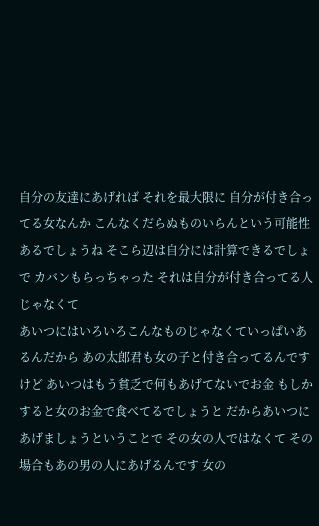自分の友達にあげれば それを最大限に 自分が付き合ってる女なんか こんなくだらぬものいらんという可能性あるでしょうね そこら辺は自分には計算できるでしょ で カバンもらっちゃった それは自分が付き合ってる人じゃなくて
あいつにはいろいろこんなものじゃなくていっぱいあるんだから あの太郎君も女の子と付き合ってるんですけど あいつはもう貧乏で何もあげてないでお金 もしかすると女のお金で食べてるでしょうと だからあいつにあげましょうということで その女の人ではなくて その場合もあの男の人にあげるんです 女の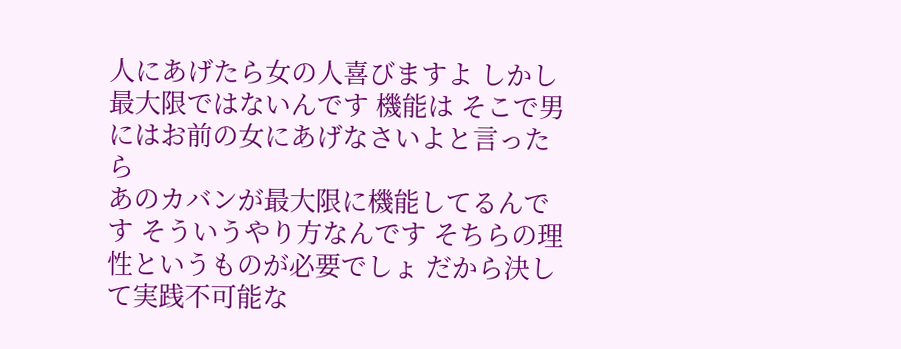人にあげたら女の人喜びますよ しかし 最大限ではないんです 機能は そこで男にはお前の女にあげなさいよと言ったら
あのカバンが最大限に機能してるんです そういうやり方なんです そちらの理性というものが必要でしょ だから決して実践不可能な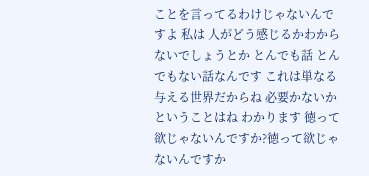ことを言ってるわけじゃないんですよ 私は 人がどう感じるかわからないでしょうとか とんでも話 とんでもない話なんです これは単なる与える世界だからね 必要かないかということはね わかります 徳って欲じゃないんですか?徳って欲じゃないんですか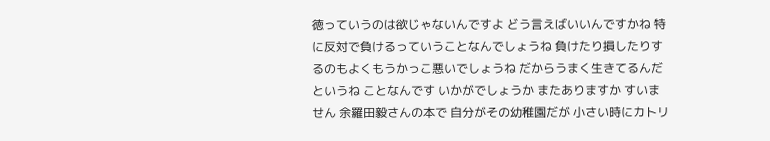徳っていうのは欲じゃないんですよ どう言えばいいんですかね 特に反対で負けるっていうことなんでしょうね 負けたり損したりするのもよくもうかっこ悪いでしょうね だからうまく生きてるんだというね ことなんです いかがでしょうか またありますか すいません 余羅田毅さんの本で 自分がその幼稚園だが 小さい時にカトリ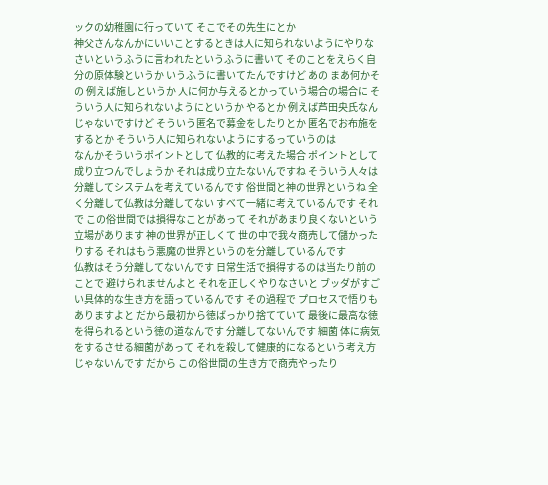ックの幼稚園に行っていて そこでその先生にとか
神父さんなんかにいいことするときは人に知られないようにやりなさいというふうに言われたというふうに書いて そのことをえらく自分の原体験というか いうふうに書いてたんですけど あの まあ何かその 例えば施しというか 人に何か与えるとかっていう場合の場合に そういう人に知られないようにというか やるとか 例えば芦田央氏なんじゃないですけど そういう匿名で募金をしたりとか 匿名でお布施をするとか そういう人に知られないようにするっていうのは
なんかそういうポイントとして 仏教的に考えた場合 ポイントとして成り立つんでしょうか それは成り立たないんですね そういう人々は分離してシステムを考えているんです 俗世間と神の世界というね 全く分離して仏教は分離してない すべて一緒に考えているんです それで この俗世間では損得なことがあって それがあまり良くないという立場があります 神の世界が正しくて 世の中で我々商売して儲かったりする それはもう悪魔の世界というのを分離しているんです
仏教はそう分離してないんです 日常生活で損得するのは当たり前のことで 避けられませんよと それを正しくやりなさいと ブッダがすごい具体的な生き方を語っているんです その過程で プロセスで悟りもありますよと だから最初から徳ばっかり捨てていて 最後に最高な徳を得られるという徳の道なんです 分離してないんです 細菌 体に病気をするさせる細菌があって それを殺して健康的になるという考え方じゃないんです だから この俗世間の生き方で商売やったり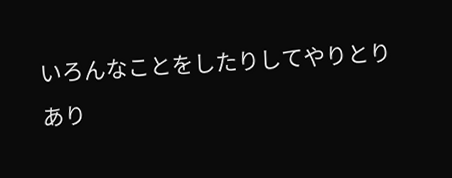いろんなことをしたりしてやりとりあり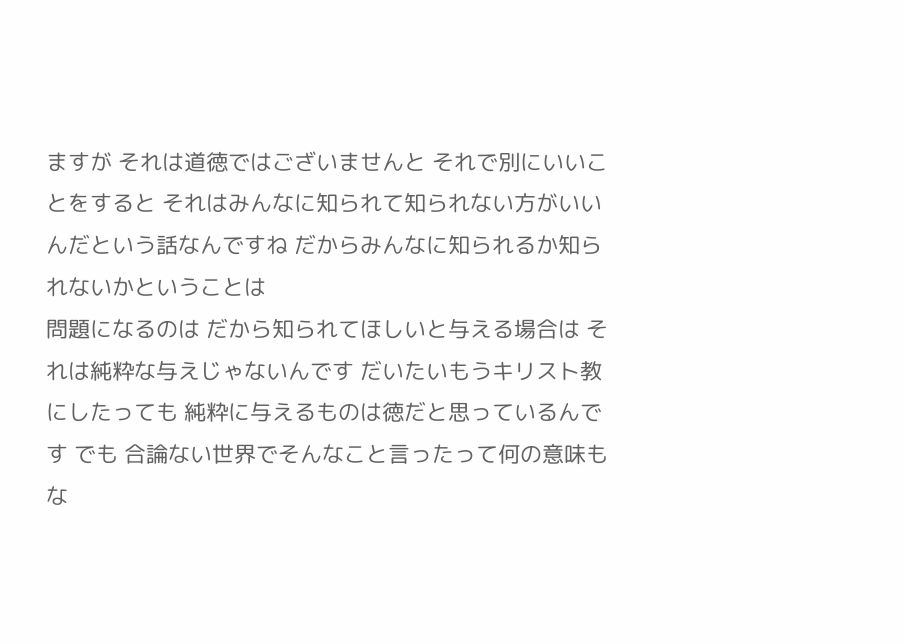ますが それは道徳ではございませんと それで別にいいことをすると それはみんなに知られて知られない方がいいんだという話なんですね だからみんなに知られるか知られないかということは
問題になるのは だから知られてほしいと与える場合は それは純粋な与えじゃないんです だいたいもうキリスト教にしたっても 純粋に与えるものは徳だと思っているんです でも 合論ない世界でそんなこと言ったって何の意味もな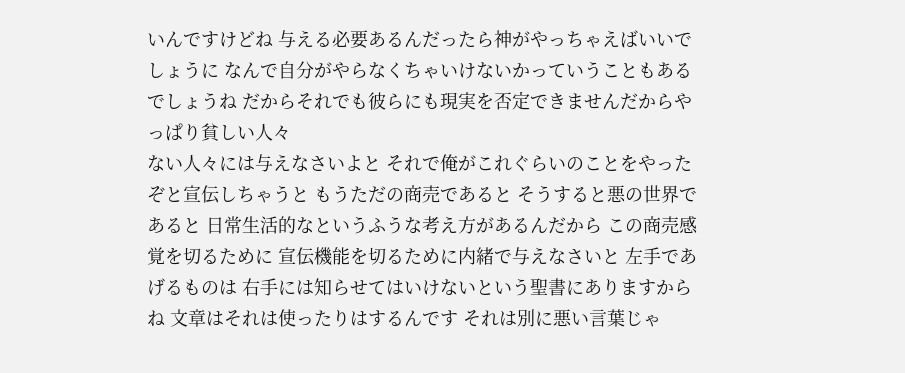いんですけどね 与える必要あるんだったら神がやっちゃえばいいでしょうに なんで自分がやらなくちゃいけないかっていうこともあるでしょうね だからそれでも彼らにも現実を否定できませんだからやっぱり貧しい人々
ない人々には与えなさいよと それで俺がこれぐらいのことをやったぞと宣伝しちゃうと もうただの商売であると そうすると悪の世界であると 日常生活的なというふうな考え方があるんだから この商売感覚を切るために 宣伝機能を切るために内緒で与えなさいと 左手であげるものは 右手には知らせてはいけないという聖書にありますからね 文章はそれは使ったりはするんです それは別に悪い言葉じゃ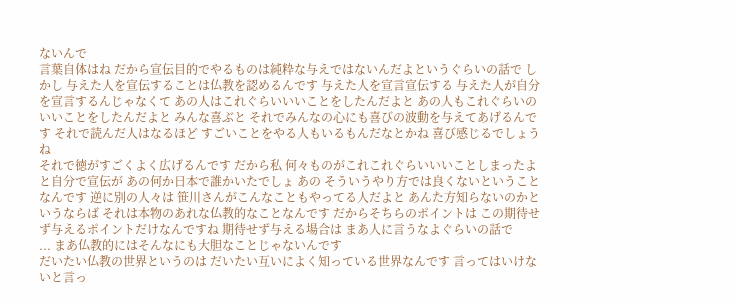ないんで
言葉自体はね だから宣伝目的でやるものは純粋な与えではないんだよというぐらいの話で しかし 与えた人を宣伝することは仏教を認めるんです 与えた人を宣言宣伝する 与えた人が自分を宣言するんじゃなくて あの人はこれぐらいいいことをしたんだよと あの人もこれぐらいのいいことをしたんだよと みんな喜ぶと それでみんなの心にも喜びの波動を与えてあげるんです それで読んだ人はなるほど すごいことをやる人もいるもんだなとかね 喜び感じるでしょうね
それで徳がすごくよく広げるんです だから私 何々ものがこれこれぐらいいいことしまったよと自分で宣伝が あの何か日本で誰かいたでしょ あの そういうやり方では良くないということなんです 逆に別の人々は 笹川さんがこんなこともやってる人だよと あんた方知らないのかというならば それは本物のあれな仏教的なことなんです だからそちらのポイントは この期待せず与えるポイントだけなんですね 期待せず与える場合は まあ人に言うなよぐらいの話で
... まあ仏教的にはそんなにも大胆なことじゃないんです
だいたい仏教の世界というのは だいたい互いによく知っている世界なんです 言ってはいけないと言っ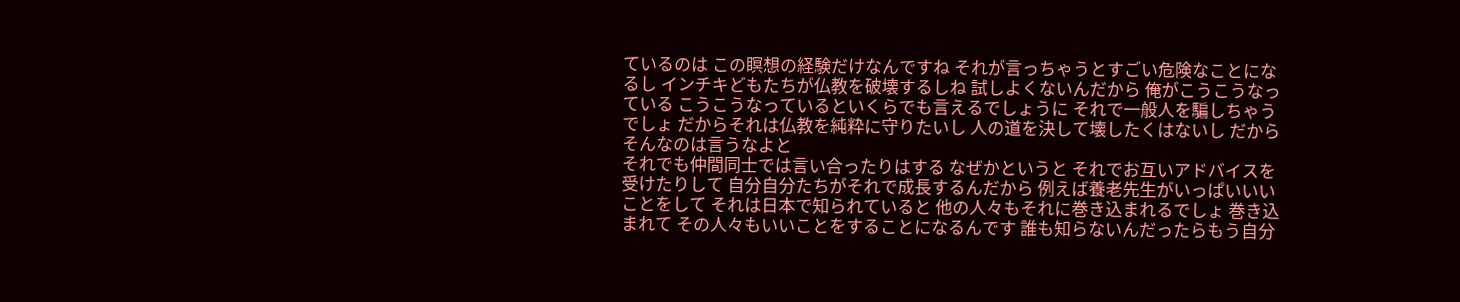ているのは この瞑想の経験だけなんですね それが言っちゃうとすごい危険なことになるし インチキどもたちが仏教を破壊するしね 試しよくないんだから 俺がこうこうなっている こうこうなっているといくらでも言えるでしょうに それで一般人を騙しちゃうでしょ だからそれは仏教を純粋に守りたいし 人の道を決して壊したくはないし だからそんなのは言うなよと
それでも仲間同士では言い合ったりはする なぜかというと それでお互いアドバイスを受けたりして 自分自分たちがそれで成長するんだから 例えば養老先生がいっぱいいいことをして それは日本で知られていると 他の人々もそれに巻き込まれるでしょ 巻き込まれて その人々もいいことをすることになるんです 誰も知らないんだったらもう自分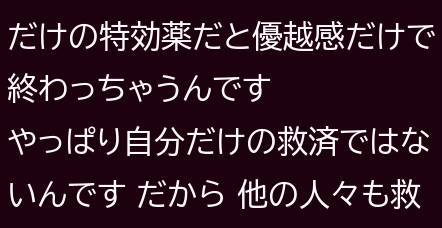だけの特効薬だと優越感だけで終わっちゃうんです
やっぱり自分だけの救済ではないんです だから 他の人々も救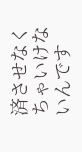済させなくちゃいけないんです